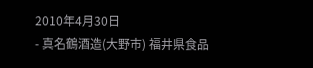2010年4月30日
- 真名鶴酒造(大野市) 福井県食品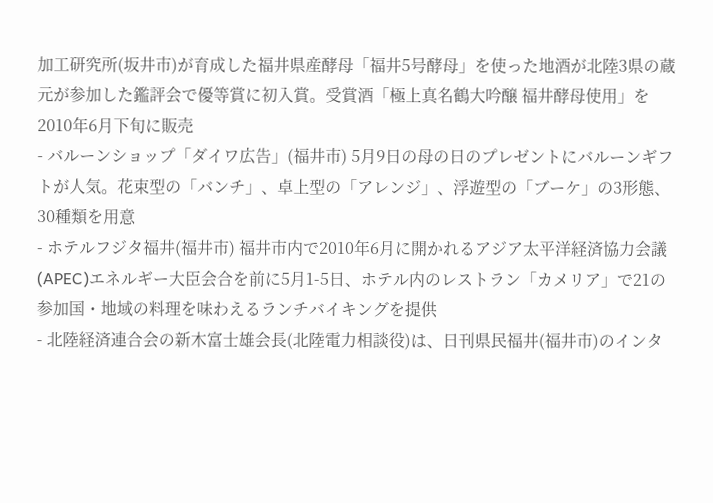加工研究所(坂井市)が育成した福井県産酵母「福井5号酵母」を使った地酒が北陸3県の蔵元が参加した鑑評会で優等賞に初入賞。受賞酒「極上真名鶴大吟醸 福井酵母使用」を2010年6月下旬に販売
- バルーンショップ「ダイワ広告」(福井市) 5月9日の母の日のプレゼントにバルーンギフトが人気。花束型の「バンチ」、卓上型の「アレンジ」、浮遊型の「ブーケ」の3形態、30種類を用意
- ホテルフジタ福井(福井市) 福井市内で2010年6月に開かれるアジア太平洋経済協力会議(APEC)エネルギー大臣会合を前に5月1-5日、ホテル内のレストラン「カメリア」で21の参加国・地域の料理を味わえるランチバイキングを提供
- 北陸経済連合会の新木富士雄会長(北陸電力相談役)は、日刊県民福井(福井市)のインタ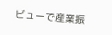ビューで産業振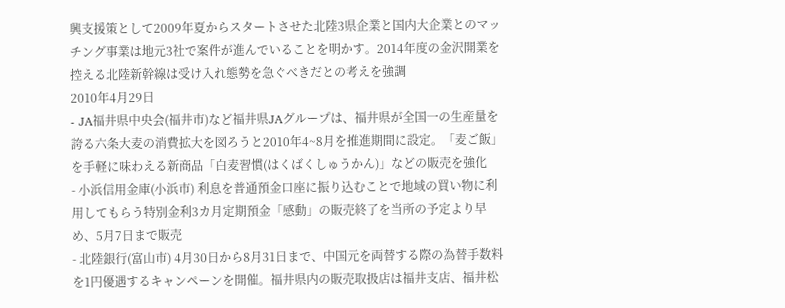興支援策として2009年夏からスタートさせた北陸3県企業と国内大企業とのマッチング事業は地元3社で案件が進んでいることを明かす。2014年度の金沢開業を控える北陸新幹線は受け入れ態勢を急ぐべきだとの考えを強調
2010年4月29日
- JA福井県中央会(福井市)など福井県JAグループは、福井県が全国一の生産量を誇る六条大麦の消費拡大を図ろうと2010年4~8月を推進期間に設定。「麦ご飯」を手軽に味わえる新商品「白麦習慣(はくばくしゅうかん)」などの販売を強化
- 小浜信用金庫(小浜市) 利息を普通預金口座に振り込むことで地域の買い物に利用してもらう特別金利3カ月定期預金「感動」の販売終了を当所の予定より早め、5月7日まで販売
- 北陸銀行(富山市) 4月30日から8月31日まで、中国元を両替する際の為替手数料を1円優遇するキャンペーンを開催。福井県内の販売取扱店は福井支店、福井松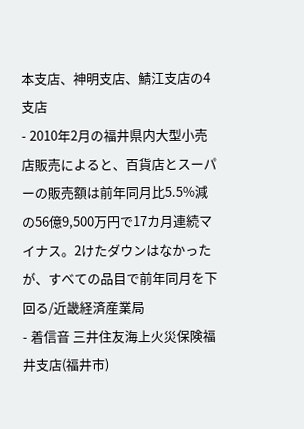本支店、神明支店、鯖江支店の4支店
- 2010年2月の福井県内大型小売店販売によると、百貨店とスーパーの販売額は前年同月比5.5%減の56億9,500万円で17カ月連続マイナス。2けたダウンはなかったが、すべての品目で前年同月を下回る/近畿経済産業局
- 着信音 三井住友海上火災保険福井支店(福井市)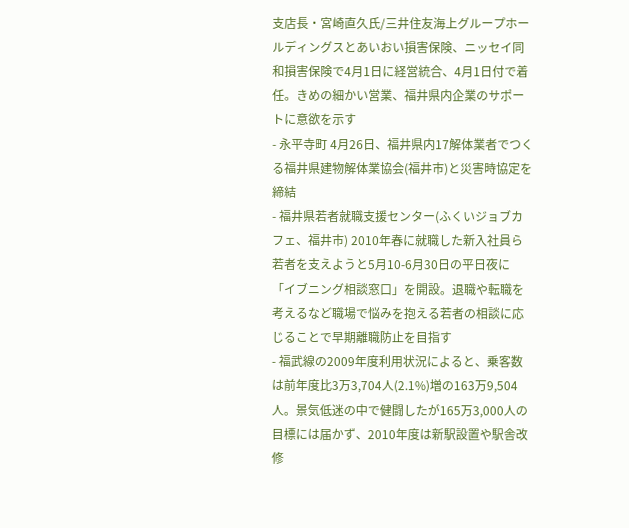支店長・宮崎直久氏/三井住友海上グループホールディングスとあいおい損害保険、ニッセイ同和損害保険で4月1日に経営統合、4月1日付で着任。きめの細かい営業、福井県内企業のサポートに意欲を示す
- 永平寺町 4月26日、福井県内17解体業者でつくる福井県建物解体業協会(福井市)と災害時協定を締結
- 福井県若者就職支援センター(ふくいジョブカフェ、福井市) 2010年春に就職した新入社員ら若者を支えようと5月10-6月30日の平日夜に「イブニング相談窓口」を開設。退職や転職を考えるなど職場で悩みを抱える若者の相談に応じることで早期離職防止を目指す
- 福武線の2009年度利用状況によると、乗客数は前年度比3万3,704人(2.1%)増の163万9,504人。景気低迷の中で健闘したが165万3,000人の目標には届かず、2010年度は新駅設置や駅舎改修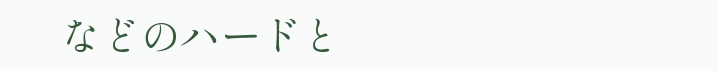などのハードと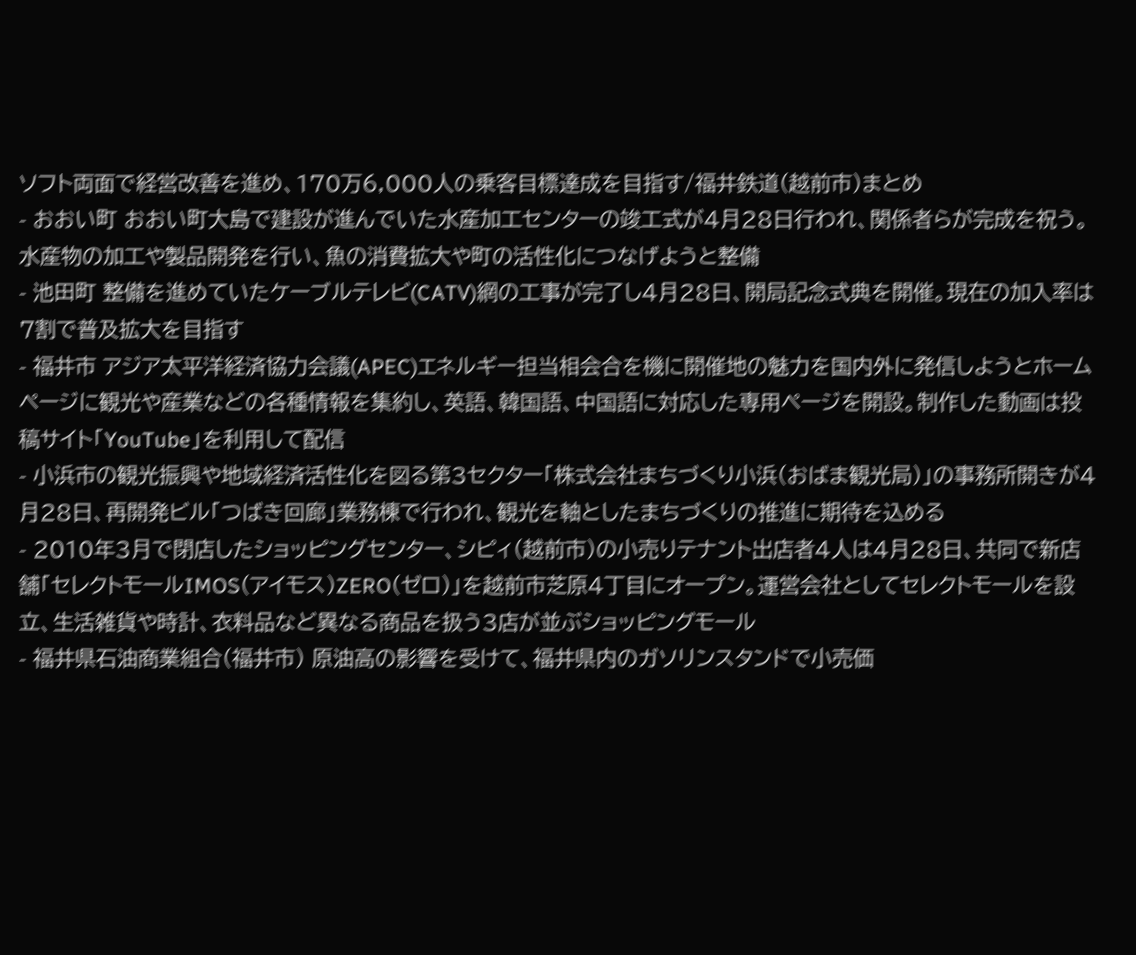ソフト両面で経営改善を進め、170万6,000人の乗客目標達成を目指す/福井鉄道(越前市)まとめ
- おおい町 おおい町大島で建設が進んでいた水産加工センターの竣工式が4月28日行われ、関係者らが完成を祝う。水産物の加工や製品開発を行い、魚の消費拡大や町の活性化につなげようと整備
- 池田町 整備を進めていたケーブルテレビ(CATV)網の工事が完了し4月28日、開局記念式典を開催。現在の加入率は7割で普及拡大を目指す
- 福井市 アジア太平洋経済協力会議(APEC)エネルギー担当相会合を機に開催地の魅力を国内外に発信しようとホームページに観光や産業などの各種情報を集約し、英語、韓国語、中国語に対応した専用ページを開設。制作した動画は投稿サイト「YouTube」を利用して配信
- 小浜市の観光振興や地域経済活性化を図る第3セクター「株式会社まちづくり小浜(おばま観光局)」の事務所開きが4月28日、再開発ビル「つばき回廊」業務棟で行われ、観光を軸としたまちづくりの推進に期待を込める
- 2010年3月で閉店したショッピングセンター、シピィ(越前市)の小売りテナント出店者4人は4月28日、共同で新店舗「セレクトモールIMOS(アイモス)ZERO(ゼロ)」を越前市芝原4丁目にオープン。運営会社としてセレクトモールを設立、生活雑貨や時計、衣料品など異なる商品を扱う3店が並ぶショッピングモール
- 福井県石油商業組合(福井市) 原油高の影響を受けて、福井県内のガソリンスタンドで小売価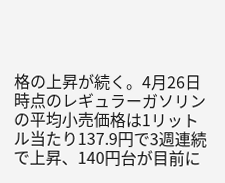格の上昇が続く。4月26日時点のレギュラーガソリンの平均小売価格は1リットル当たり137.9円で3週連続で上昇、140円台が目前に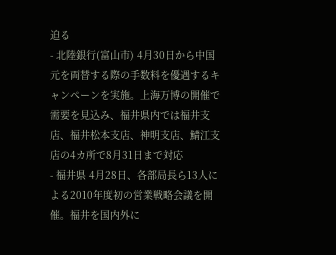迫る
- 北陸銀行(富山市) 4月30日から中国元を両替する際の手数料を優遇するキャンペーンを実施。上海万博の開催で需要を見込み、福井県内では福井支店、福井松本支店、神明支店、鯖江支店の4カ所で8月31日まで対応
- 福井県 4月28日、各部局長ら13人による2010年度初の営業戦略会議を開催。福井を国内外に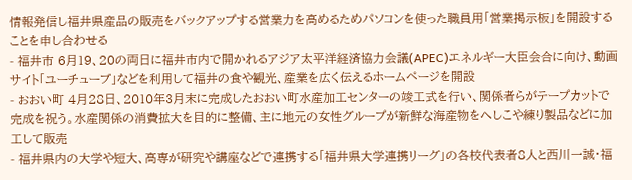情報発信し福井県産品の販売をバックアップする営業力を高めるためパソコンを使った職員用「営業掲示板」を開設することを申し合わせる
- 福井市 6月19、20の両日に福井市内で開かれるアジア太平洋経済協力会議(APEC)エネルギー大臣会合に向け、動画サイト「ユーチューブ」などを利用して福井の食や観光、産業を広く伝えるホームページを開設
- おおい町 4月28日、2010年3月末に完成したおおい町水産加工センターの竣工式を行い、関係者らがテープカットで完成を祝う。水産関係の消費拡大を目的に整備、主に地元の女性グループが新鮮な海産物をへしこや練り製品などに加工して販売
- 福井県内の大学や短大、高専が研究や講座などで連携する「福井県大学連携リーグ」の各校代表者8人と西川一誠・福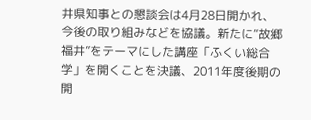井県知事との懇談会は4月28日開かれ、今後の取り組みなどを協議。新たに“故郷福井”をテーマにした講座「ふくい総合学」を開くことを決議、2011年度後期の開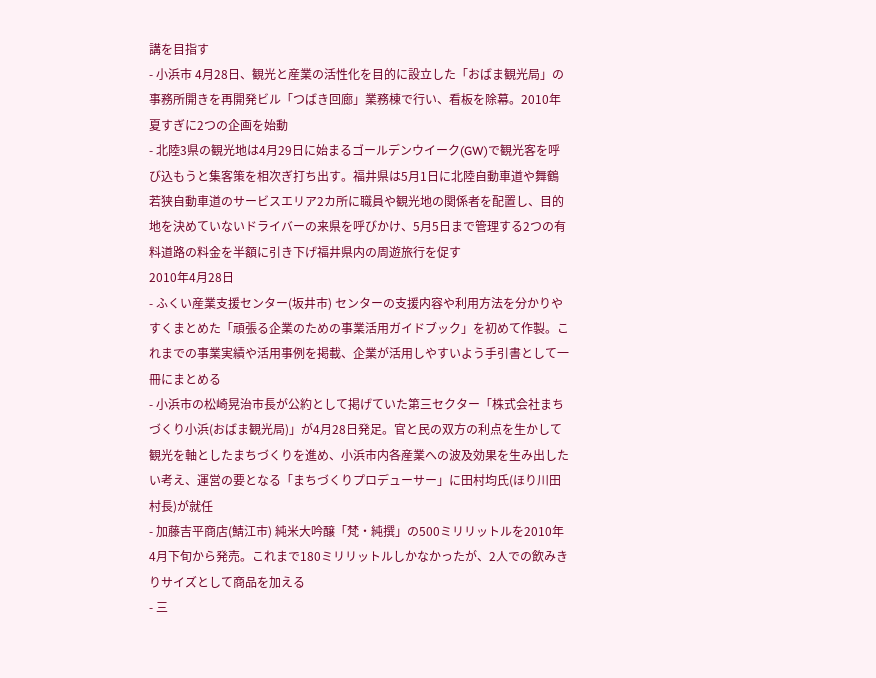講を目指す
- 小浜市 4月28日、観光と産業の活性化を目的に設立した「おばま観光局」の事務所開きを再開発ビル「つばき回廊」業務棟で行い、看板を除幕。2010年夏すぎに2つの企画を始動
- 北陸3県の観光地は4月29日に始まるゴールデンウイーク(GW)で観光客を呼び込もうと集客策を相次ぎ打ち出す。福井県は5月1日に北陸自動車道や舞鶴若狭自動車道のサービスエリア2カ所に職員や観光地の関係者を配置し、目的地を決めていないドライバーの来県を呼びかけ、5月5日まで管理する2つの有料道路の料金を半額に引き下げ福井県内の周遊旅行を促す
2010年4月28日
- ふくい産業支援センター(坂井市) センターの支援内容や利用方法を分かりやすくまとめた「頑張る企業のための事業活用ガイドブック」を初めて作製。これまでの事業実績や活用事例を掲載、企業が活用しやすいよう手引書として一冊にまとめる
- 小浜市の松崎晃治市長が公約として掲げていた第三セクター「株式会社まちづくり小浜(おばま観光局)」が4月28日発足。官と民の双方の利点を生かして観光を軸としたまちづくりを進め、小浜市内各産業への波及効果を生み出したい考え、運営の要となる「まちづくりプロデューサー」に田村均氏(ほり川田村長)が就任
- 加藤吉平商店(鯖江市) 純米大吟醸「梵・純撰」の500ミリリットルを2010年4月下旬から発売。これまで180ミリリットルしかなかったが、2人での飲みきりサイズとして商品を加える
- 三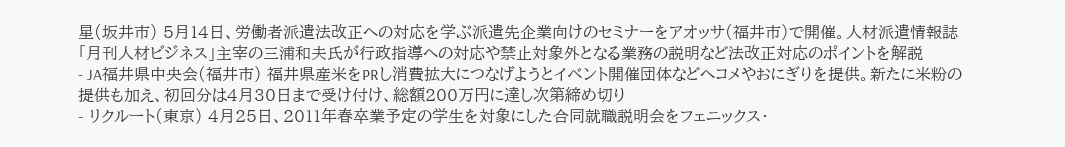星(坂井市) 5月14日、労働者派遣法改正への対応を学ぶ派遣先企業向けのセミナーをアオッサ(福井市)で開催。人材派遣情報誌「月刊人材ビジネス」主宰の三浦和夫氏が行政指導への対応や禁止対象外となる業務の説明など法改正対応のポイントを解説
- JA福井県中央会(福井市) 福井県産米をPRし消費拡大につなげようとイベント開催団体などへコメやおにぎりを提供。新たに米粉の提供も加え、初回分は4月30日まで受け付け、総額200万円に達し次第締め切り
- リクルート(東京) 4月25日、2011年春卒業予定の学生を対象にした合同就職説明会をフェニックス・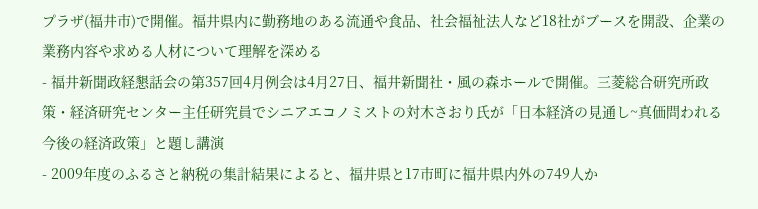プラザ(福井市)で開催。福井県内に勤務地のある流通や食品、社会福祉法人など18社がブースを開設、企業の業務内容や求める人材について理解を深める
- 福井新聞政経懇話会の第357回4月例会は4月27日、福井新聞社・風の森ホールで開催。三菱総合研究所政策・経済研究センター主任研究員でシニアエコノミストの対木さおり氏が「日本経済の見通し~真価問われる今後の経済政策」と題し講演
- 2009年度のふるさと納税の集計結果によると、福井県と17市町に福井県内外の749人か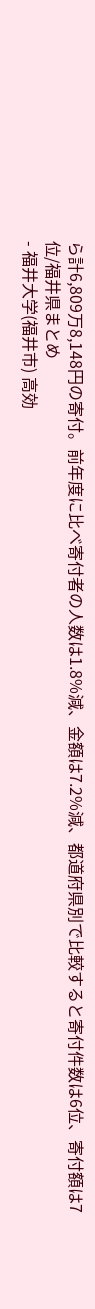ら計6,809万8,148円の寄付。前年度に比べ寄付者の人数は1.8%減、金額は7.2%減、都道府県別で比較すると寄付件数は6位、寄付額は7位/福井県まとめ
- 福井大学(福井市) 高効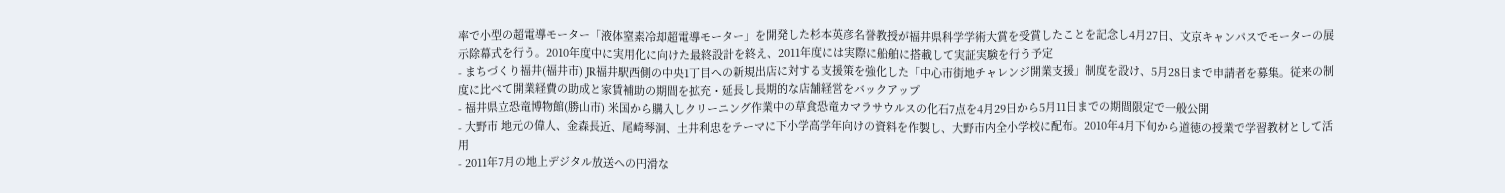率で小型の超電導モーター「液体窒素冷却超電導モーター」を開発した杉本英彦名誉教授が福井県科学学術大賞を受賞したことを記念し4月27日、文京キャンパスでモーターの展示除幕式を行う。2010年度中に実用化に向けた最終設計を終え、2011年度には実際に船舶に搭載して実証実験を行う予定
- まちづくり福井(福井市) JR福井駅西側の中央1丁目への新規出店に対する支援策を強化した「中心市街地チャレンジ開業支援」制度を設け、5月28日まで申請者を募集。従来の制度に比べて開業経費の助成と家賃補助の期間を拡充・延長し長期的な店舗経営をバックアップ
- 福井県立恐竜博物館(勝山市) 米国から購入しクリーニング作業中の草食恐竜カマラサウルスの化石7点を4月29日から5月11日までの期間限定で一般公開
- 大野市 地元の偉人、金森長近、尾崎琴洞、土井利忠をテーマに下小学高学年向けの資料を作製し、大野市内全小学校に配布。2010年4月下旬から道徳の授業で学習教材として活用
- 2011年7月の地上デジタル放送への円滑な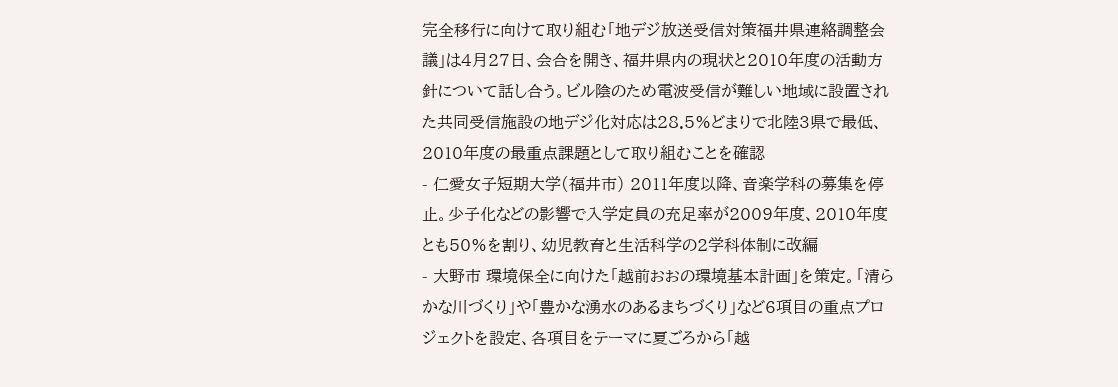完全移行に向けて取り組む「地デジ放送受信対策福井県連絡調整会議」は4月27日、会合を開き、福井県内の現状と2010年度の活動方針について話し合う。ビル陰のため電波受信が難しい地域に設置された共同受信施設の地デジ化対応は28.5%どまりで北陸3県で最低、2010年度の最重点課題として取り組むことを確認
- 仁愛女子短期大学(福井市) 2011年度以降、音楽学科の募集を停止。少子化などの影響で入学定員の充足率が2009年度、2010年度とも50%を割り、幼児教育と生活科学の2学科体制に改編
- 大野市 環境保全に向けた「越前おおの環境基本計画」を策定。「清らかな川づくり」や「豊かな湧水のあるまちづくり」など6項目の重点プロジェクトを設定、各項目をテーマに夏ごろから「越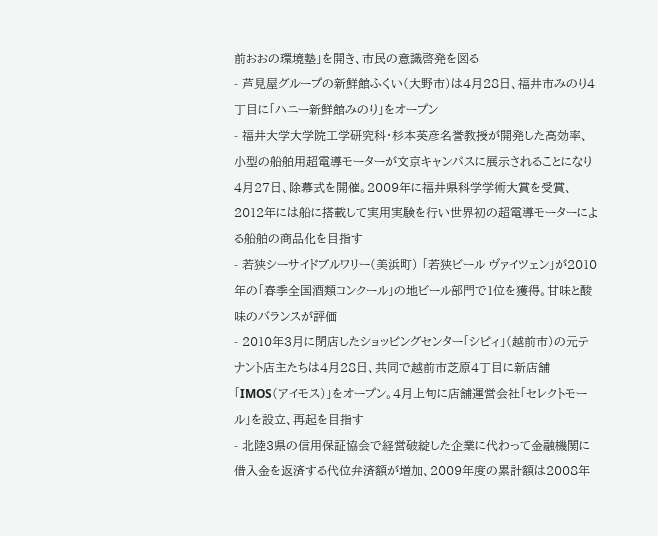前おおの環境塾」を開き、市民の意識啓発を図る
- 芦見屋グループの新鮮館ふくい(大野市)は4月28日、福井市みのり4丁目に「ハニー新鮮館みのり」をオープン
- 福井大学大学院工学研究科・杉本英彦名誉教授が開発した高効率、小型の船舶用超電導モーターが文京キャンパスに展示されることになり4月27日、除幕式を開催。2009年に福井県科学学術大賞を受賞、2012年には船に搭載して実用実験を行い世界初の超電導モーターによる船舶の商品化を目指す
- 若狭シーサイドブルワリー(美浜町) 「若狭ビール ヴァイツェン」が2010年の「春季全国酒類コンクール」の地ビール部門で1位を獲得。甘味と酸味のバランスが評価
- 2010年3月に閉店したショッピングセンター「シピィ」(越前市)の元テナント店主たちは4月28日、共同で越前市芝原4丁目に新店舗「IMOS(アイモス)」をオープン。4月上旬に店舗運営会社「セレクトモール」を設立、再起を目指す
- 北陸3県の信用保証協会で経営破綻した企業に代わって金融機関に借入金を返済する代位弁済額が増加、2009年度の累計額は2008年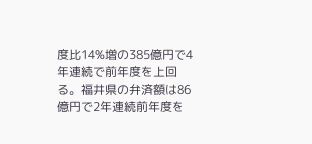度比14%増の385億円で4年連続で前年度を上回る。福井県の弁済額は86億円で2年連続前年度を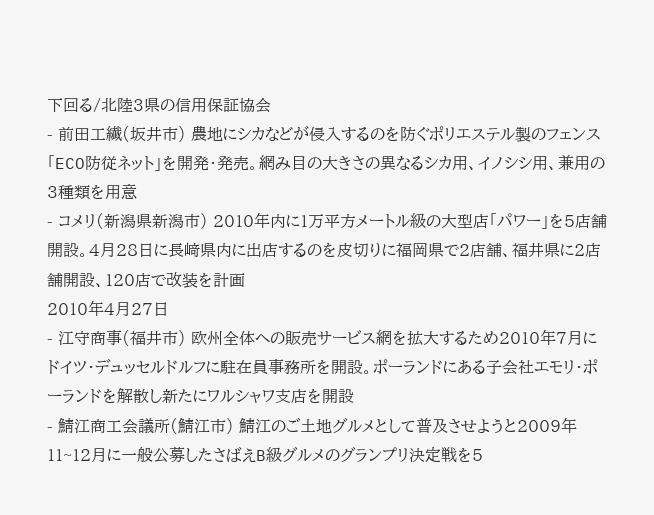下回る/北陸3県の信用保証協会
- 前田工繊(坂井市) 農地にシカなどが侵入するのを防ぐポリエステル製のフェンス「ECO防従ネット」を開発・発売。網み目の大きさの異なるシカ用、イノシシ用、兼用の3種類を用意
- コメリ(新潟県新潟市) 2010年内に1万平方メートル級の大型店「パワー」を5店舗開設。4月28日に長﨑県内に出店するのを皮切りに福岡県で2店舗、福井県に2店舗開設、120店で改装を計画
2010年4月27日
- 江守商事(福井市) 欧州全体への販売サービス網を拡大するため2010年7月にドイツ・デュッセルドルフに駐在員事務所を開設。ポーランドにある子会社エモリ・ポーランドを解散し新たにワルシャワ支店を開設
- 鯖江商工会議所(鯖江市) 鯖江のご土地グルメとして普及させようと2009年11~12月に一般公募したさばえB級グルメのグランプリ決定戦を5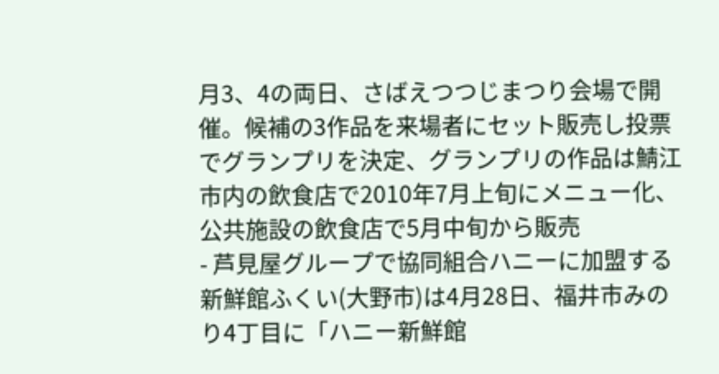月3、4の両日、さばえつつじまつり会場で開催。候補の3作品を来場者にセット販売し投票でグランプリを決定、グランプリの作品は鯖江市内の飲食店で2010年7月上旬にメニュー化、公共施設の飲食店で5月中旬から販売
- 芦見屋グループで協同組合ハニーに加盟する新鮮館ふくい(大野市)は4月28日、福井市みのり4丁目に「ハニー新鮮館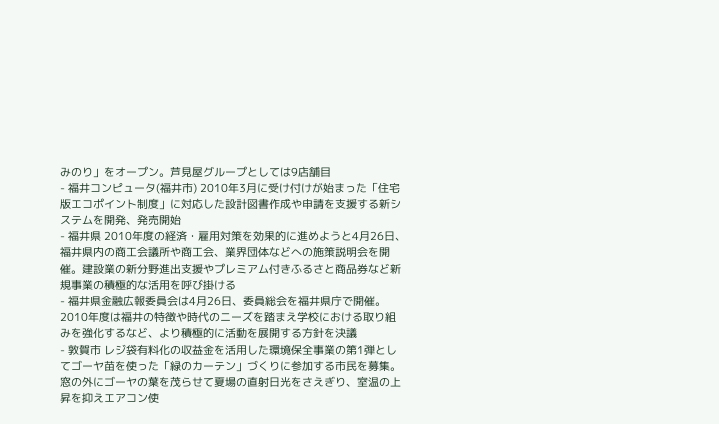みのり」をオープン。芦見屋グループとしては9店舗目
- 福井コンピュータ(福井市) 2010年3月に受け付けが始まった「住宅版エコポイント制度」に対応した設計図書作成や申請を支援する新システムを開発、発売開始
- 福井県 2010年度の経済・雇用対策を効果的に進めようと4月26日、福井県内の商工会議所や商工会、業界団体などへの施策説明会を開催。建設業の新分野進出支援やプレミアム付きふるさと商品券など新規事業の積極的な活用を呼び掛ける
- 福井県金融広報委員会は4月26日、委員総会を福井県庁で開催。2010年度は福井の特徴や時代のニーズを踏まえ学校における取り組みを強化するなど、より積極的に活動を展開する方針を決議
- 敦賀市 レジ袋有料化の収益金を活用した環境保全事業の第1弾としてゴーヤ苗を使った「緑のカーテン」づくりに参加する市民を募集。窓の外にゴーヤの葉を茂らせて夏場の直射日光をさえぎり、室温の上昇を抑えエアコン使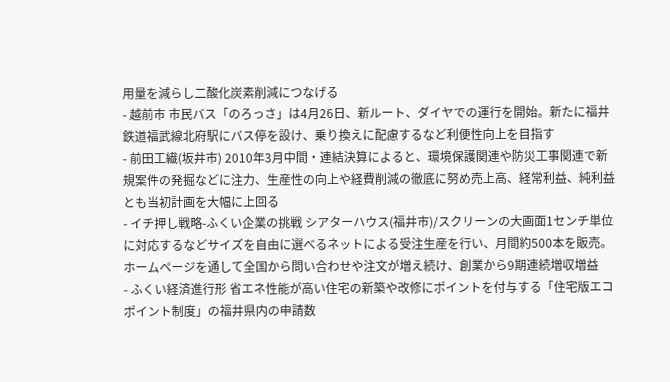用量を減らし二酸化炭素削減につなげる
- 越前市 市民バス「のろっさ」は4月26日、新ルート、ダイヤでの運行を開始。新たに福井鉄道福武線北府駅にバス停を設け、乗り換えに配慮するなど利便性向上を目指す
- 前田工繊(坂井市) 2010年3月中間・連結決算によると、環境保護関連や防災工事関連で新規案件の発掘などに注力、生産性の向上や経費削減の徹底に努め売上高、経常利益、純利益とも当初計画を大幅に上回る
- イチ押し戦略-ふくい企業の挑戦 シアターハウス(福井市)/スクリーンの大画面1センチ単位に対応するなどサイズを自由に選べるネットによる受注生産を行い、月間約500本を販売。ホームページを通して全国から問い合わせや注文が増え続け、創業から9期連続増収増益
- ふくい経済進行形 省エネ性能が高い住宅の新築や改修にポイントを付与する「住宅版エコポイント制度」の福井県内の申請数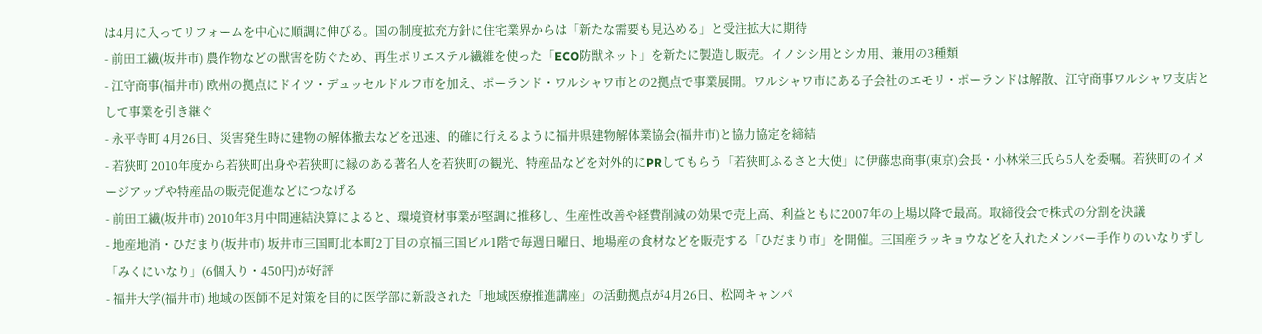は4月に入ってリフォームを中心に順調に伸びる。国の制度拡充方針に住宅業界からは「新たな需要も見込める」と受注拡大に期待
- 前田工繊(坂井市) 農作物などの獣害を防ぐため、再生ポリエステル繊維を使った「ECO防獣ネット」を新たに製造し販売。イノシシ用とシカ用、兼用の3種類
- 江守商事(福井市) 欧州の拠点にドイツ・デュッセルドルフ市を加え、ポーランド・ワルシャワ市との2拠点で事業展開。ワルシャワ市にある子会社のエモリ・ポーランドは解散、江守商事ワルシャワ支店として事業を引き継ぐ
- 永平寺町 4月26日、災害発生時に建物の解体撤去などを迅速、的確に行えるように福井県建物解体業協会(福井市)と協力協定を締結
- 若狭町 2010年度から若狭町出身や若狭町に縁のある著名人を若狭町の観光、特産品などを対外的にPRしてもらう「若狭町ふるさと大使」に伊藤忠商事(東京)会長・小林栄三氏ら5人を委嘱。若狭町のイメージアップや特産品の販売促進などにつなげる
- 前田工繊(坂井市) 2010年3月中間連結決算によると、環境資材事業が堅調に推移し、生産性改善や経費削減の効果で売上高、利益ともに2007年の上場以降で最高。取締役会で株式の分割を決議
- 地産地消・ひだまり(坂井市) 坂井市三国町北本町2丁目の京福三国ビル1階で毎週日曜日、地場産の食材などを販売する「ひだまり市」を開催。三国産ラッキョウなどを入れたメンバー手作りのいなりずし「みくにいなり」(6個入り・450円)が好評
- 福井大学(福井市) 地域の医師不足対策を目的に医学部に新設された「地域医療推進講座」の活動拠点が4月26日、松岡キャンパ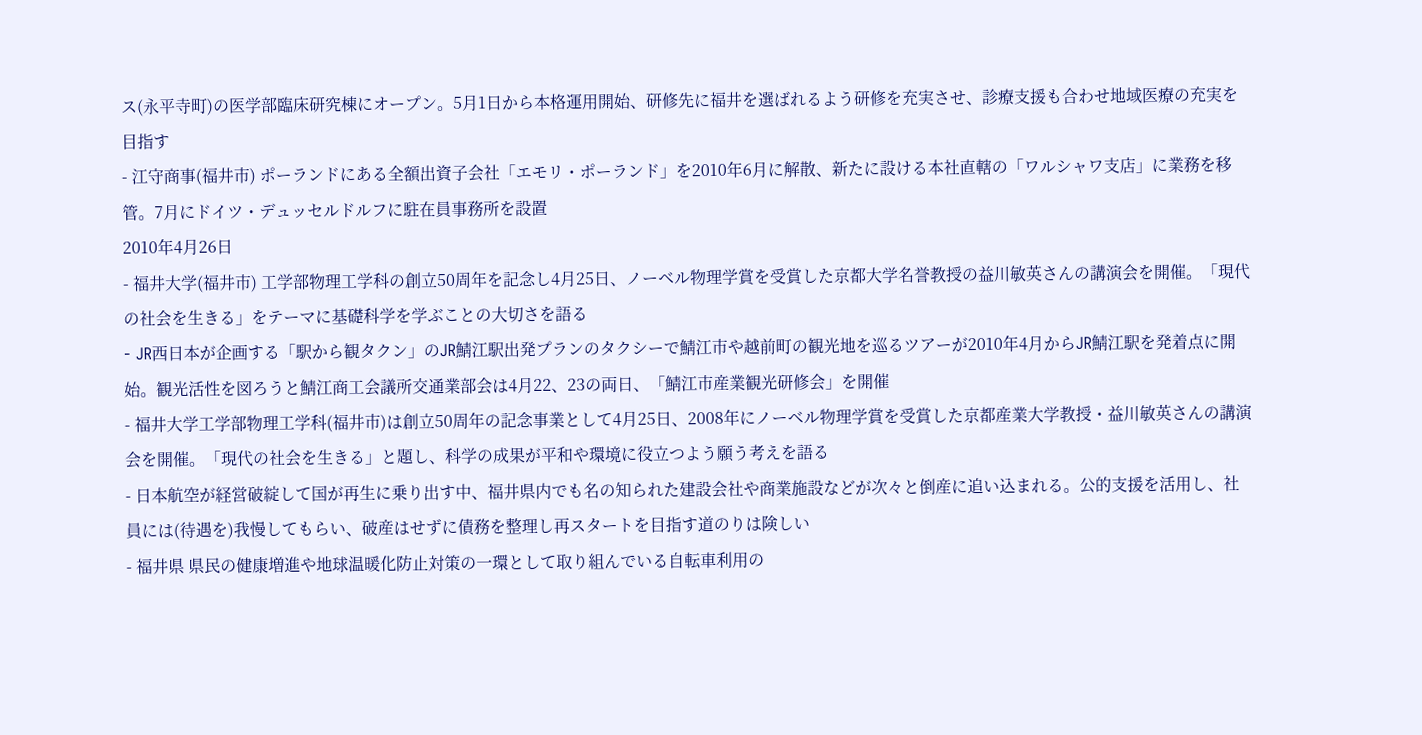ス(永平寺町)の医学部臨床研究棟にオープン。5月1日から本格運用開始、研修先に福井を選ばれるよう研修を充実させ、診療支援も合わせ地域医療の充実を目指す
- 江守商事(福井市) ポーランドにある全額出資子会社「エモリ・ポーランド」を2010年6月に解散、新たに設ける本社直轄の「ワルシャワ支店」に業務を移管。7月にドイツ・デュッセルドルフに駐在員事務所を設置
2010年4月26日
- 福井大学(福井市) 工学部物理工学科の創立50周年を記念し4月25日、ノーベル物理学賞を受賞した京都大学名誉教授の益川敏英さんの講演会を開催。「現代の社会を生きる」をテーマに基礎科学を学ぶことの大切さを語る
- JR西日本が企画する「駅から観タクン」のJR鯖江駅出発プランのタクシーで鯖江市や越前町の観光地を巡るツアーが2010年4月からJR鯖江駅を発着点に開始。観光活性を図ろうと鯖江商工会議所交通業部会は4月22、23の両日、「鯖江市産業観光研修会」を開催
- 福井大学工学部物理工学科(福井市)は創立50周年の記念事業として4月25日、2008年にノーベル物理学賞を受賞した京都産業大学教授・益川敏英さんの講演会を開催。「現代の社会を生きる」と題し、科学の成果が平和や環境に役立つよう願う考えを語る
- 日本航空が経営破綻して国が再生に乗り出す中、福井県内でも名の知られた建設会社や商業施設などが次々と倒産に追い込まれる。公的支援を活用し、社員には(待遇を)我慢してもらい、破産はせずに債務を整理し再スタートを目指す道のりは険しい
- 福井県 県民の健康増進や地球温暖化防止対策の一環として取り組んでいる自転車利用の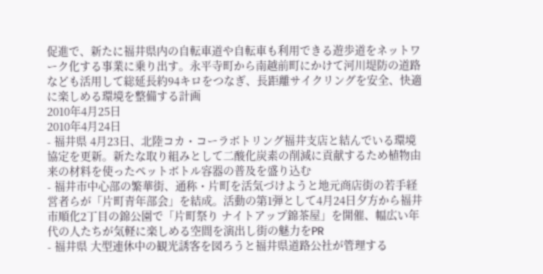促進で、新たに福井県内の自転車道や自転車も利用できる遊歩道をネットワーク化する事業に乗り出す。永平寺町から南越前町にかけて河川堤防の道路なども活用して総延長約94キロをつなぎ、長距離サイクリングを安全、快適に楽しめる環境を整備する計画
2010年4月25日
2010年4月24日
- 福井県 4月23日、北陸コカ・コーラボトリング福井支店と結んでいる環境協定を更新。新たな取り組みとして二酸化炭素の削減に貢献するため植物由来の材料を使ったペットボトル容器の普及を盛り込む
- 福井市中心部の繁華街、通称・片町を活気づけようと地元商店街の若手経営者らが「片町青年部会」を結成。活動の第1弾として4月24日夕方から福井市順化2丁目の錦公園で「片町祭り ナイトアップ錦茶屋」を開催、幅広い年代の人たちが気軽に楽しめる空間を演出し街の魅力をPR
- 福井県 大型連休中の観光誘客を図ろうと福井県道路公社が管理する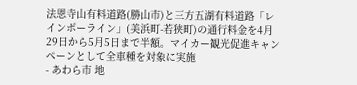法恩寺山有料道路(勝山市)と三方五湖有料道路「レインボーライン」(美浜町-若狭町)の通行料金を4月29日から5月5日まで半額。マイカー観光促進キャンペーンとして全車種を対象に実施
- あわら市 地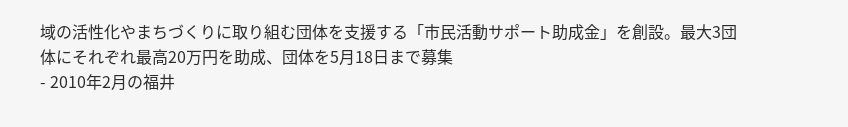域の活性化やまちづくりに取り組む団体を支援する「市民活動サポート助成金」を創設。最大3団体にそれぞれ最高20万円を助成、団体を5月18日まで募集
- 2010年2月の福井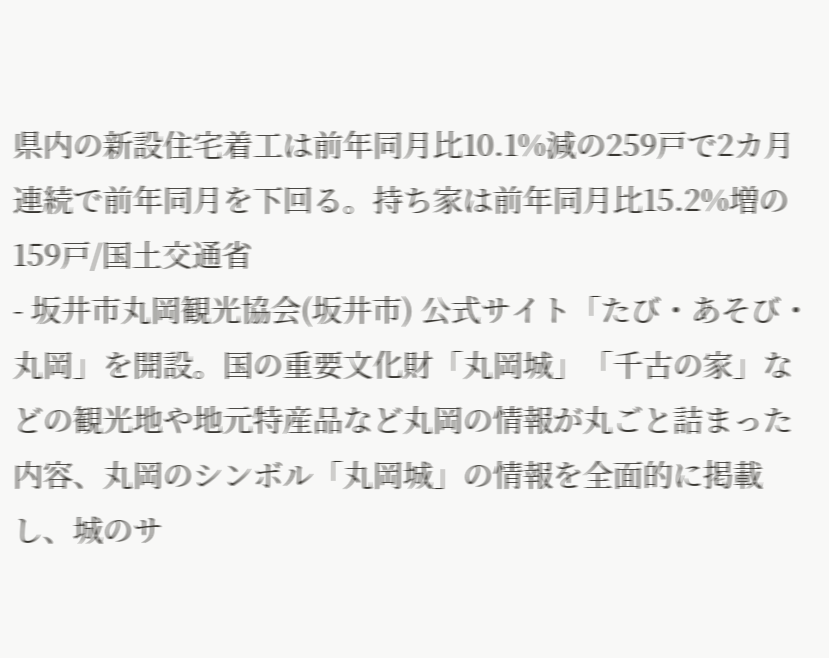県内の新設住宅着工は前年同月比10.1%減の259戸で2カ月連続で前年同月を下回る。持ち家は前年同月比15.2%増の159戸/国土交通省
- 坂井市丸岡観光協会(坂井市) 公式サイト「たび・あそび・丸岡」を開設。国の重要文化財「丸岡城」「千古の家」などの観光地や地元特産品など丸岡の情報が丸ごと詰まった内容、丸岡のシンボル「丸岡城」の情報を全面的に掲載し、城のサ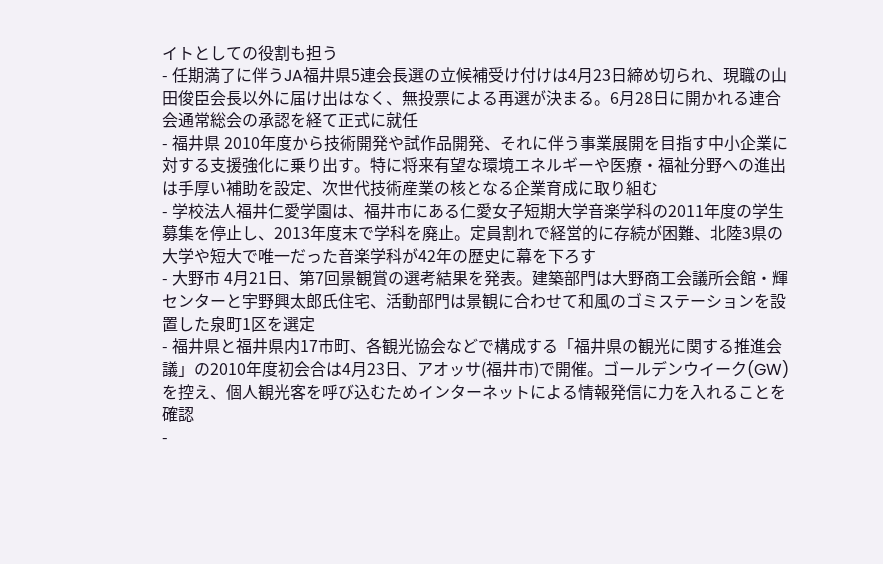イトとしての役割も担う
- 任期満了に伴うJA福井県5連会長選の立候補受け付けは4月23日締め切られ、現職の山田俊臣会長以外に届け出はなく、無投票による再選が決まる。6月28日に開かれる連合会通常総会の承認を経て正式に就任
- 福井県 2010年度から技術開発や試作品開発、それに伴う事業展開を目指す中小企業に対する支援強化に乗り出す。特に将来有望な環境エネルギーや医療・福祉分野への進出は手厚い補助を設定、次世代技術産業の核となる企業育成に取り組む
- 学校法人福井仁愛学園は、福井市にある仁愛女子短期大学音楽学科の2011年度の学生募集を停止し、2013年度末で学科を廃止。定員割れで経営的に存続が困難、北陸3県の大学や短大で唯一だった音楽学科が42年の歴史に幕を下ろす
- 大野市 4月21日、第7回景観賞の選考結果を発表。建築部門は大野商工会議所会館・輝センターと宇野興太郎氏住宅、活動部門は景観に合わせて和風のゴミステーションを設置した泉町1区を選定
- 福井県と福井県内17市町、各観光協会などで構成する「福井県の観光に関する推進会議」の2010年度初会合は4月23日、アオッサ(福井市)で開催。ゴールデンウイーク(GW)を控え、個人観光客を呼び込むためインターネットによる情報発信に力を入れることを確認
-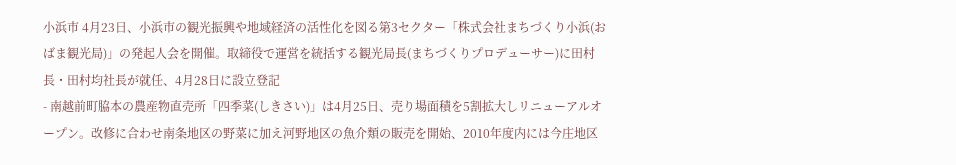小浜市 4月23日、小浜市の観光振興や地域経済の活性化を図る第3セクター「株式会社まちづくり小浜(おばま観光局)」の発起人会を開催。取締役で運営を統括する観光局長(まちづくりプロデューサー)に田村長・田村均社長が就任、4月28日に設立登記
- 南越前町脇本の農産物直売所「四季菜(しきさい)」は4月25日、売り場面積を5割拡大しリニューアルオープン。改修に合わせ南条地区の野菜に加え河野地区の魚介類の販売を開始、2010年度内には今庄地区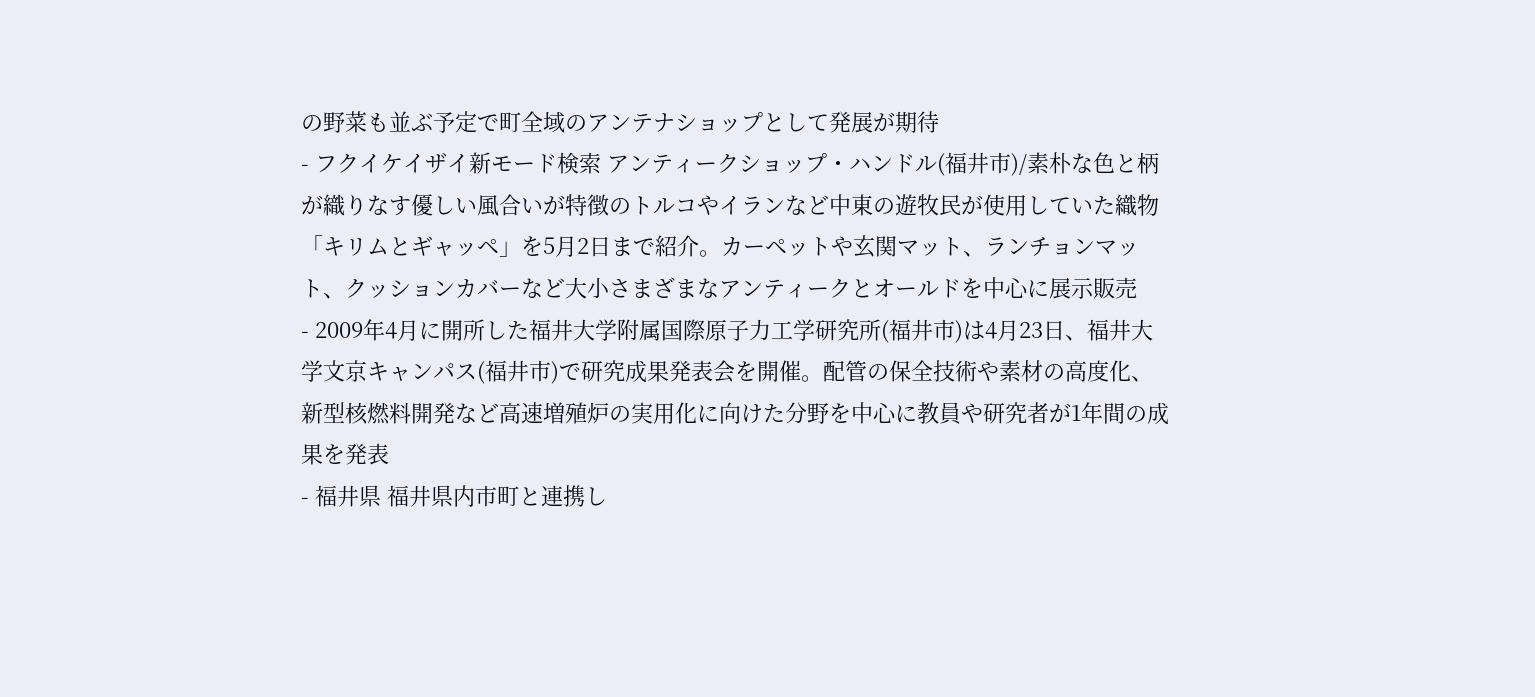の野菜も並ぶ予定で町全域のアンテナショップとして発展が期待
- フクイケイザイ新モード検索 アンティークショップ・ハンドル(福井市)/素朴な色と柄が織りなす優しい風合いが特徴のトルコやイランなど中東の遊牧民が使用していた織物「キリムとギャッペ」を5月2日まで紹介。カーペットや玄関マット、ランチョンマット、クッションカバーなど大小さまざまなアンティークとオールドを中心に展示販売
- 2009年4月に開所した福井大学附属国際原子力工学研究所(福井市)は4月23日、福井大学文京キャンパス(福井市)で研究成果発表会を開催。配管の保全技術や素材の高度化、新型核燃料開発など高速増殖炉の実用化に向けた分野を中心に教員や研究者が1年間の成果を発表
- 福井県 福井県内市町と連携し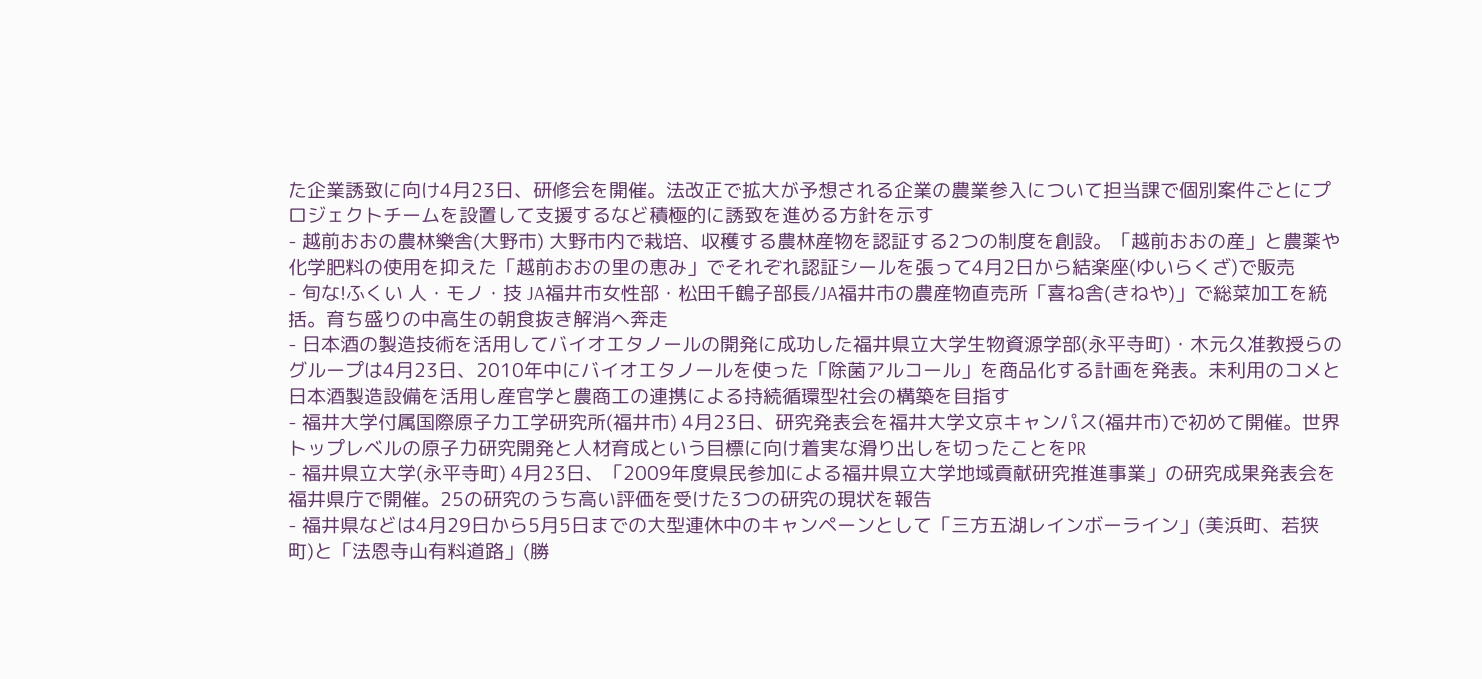た企業誘致に向け4月23日、研修会を開催。法改正で拡大が予想される企業の農業参入について担当課で個別案件ごとにプロジェクトチームを設置して支援するなど積極的に誘致を進める方針を示す
- 越前おおの農林樂舎(大野市) 大野市内で栽培、収穫する農林産物を認証する2つの制度を創設。「越前おおの産」と農薬や化学肥料の使用を抑えた「越前おおの里の恵み」でそれぞれ認証シールを張って4月2日から結楽座(ゆいらくざ)で販売
- 旬な!ふくい 人・モノ・技 JA福井市女性部・松田千鶴子部長/JA福井市の農産物直売所「喜ね舎(きねや)」で総菜加工を統括。育ち盛りの中高生の朝食抜き解消へ奔走
- 日本酒の製造技術を活用してバイオエタノールの開発に成功した福井県立大学生物資源学部(永平寺町)・木元久准教授らのグループは4月23日、2010年中にバイオエタノールを使った「除菌アルコール」を商品化する計画を発表。未利用のコメと日本酒製造設備を活用し産官学と農商工の連携による持続循環型社会の構築を目指す
- 福井大学付属国際原子力工学研究所(福井市) 4月23日、研究発表会を福井大学文京キャンパス(福井市)で初めて開催。世界トップレベルの原子力研究開発と人材育成という目標に向け着実な滑り出しを切ったことをPR
- 福井県立大学(永平寺町) 4月23日、「2009年度県民参加による福井県立大学地域貢献研究推進事業」の研究成果発表会を福井県庁で開催。25の研究のうち高い評価を受けた3つの研究の現状を報告
- 福井県などは4月29日から5月5日までの大型連休中のキャンペーンとして「三方五湖レインボーライン」(美浜町、若狭町)と「法恩寺山有料道路」(勝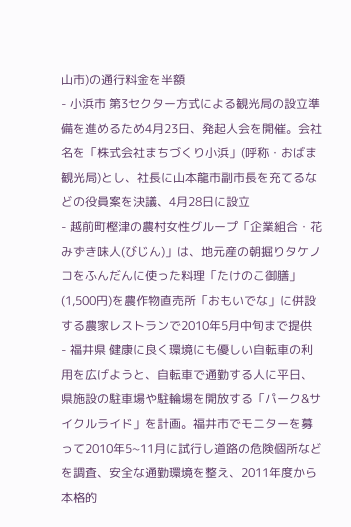山市)の通行料金を半額
- 小浜市 第3セクター方式による観光局の設立準備を進めるため4月23日、発起人会を開催。会社名を「株式会社まちづくり小浜」(呼称・おばま観光局)とし、社長に山本龍市副市長を充てるなどの役員案を決議、4月28日に設立
- 越前町樫津の農村女性グループ「企業組合・花みずき味人(びじん)」は、地元産の朝掘りタケノコをふんだんに使った料理「たけのこ御膳」(1,500円)を農作物直売所「おもいでな」に併設する農家レストランで2010年5月中旬まで提供
- 福井県 健康に良く環境にも優しい自転車の利用を広げようと、自転車で通勤する人に平日、県施設の駐車場や駐輪場を開放する「パーク&サイクルライド」を計画。福井市でモニターを募って2010年5~11月に試行し道路の危険個所などを調査、安全な通勤環境を整え、2011年度から本格的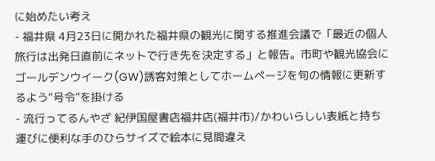に始めたい考え
- 福井県 4月23日に開かれた福井県の観光に関する推進会議で「最近の個人旅行は出発日直前にネットで行き先を決定する」と報告。市町や観光協会にゴールデンウイーク(GW)誘客対策としてホームページを旬の情報に更新するよう“号令”を掛ける
- 流行ってるんやざ 紀伊国屋書店福井店(福井市)/かわいらしい表紙と持ち運びに便利な手のひらサイズで絵本に見間違え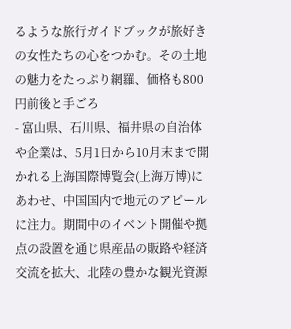るような旅行ガイドブックが旅好きの女性たちの心をつかむ。その土地の魅力をたっぷり網羅、価格も800円前後と手ごろ
- 富山県、石川県、福井県の自治体や企業は、5月1日から10月末まで開かれる上海国際博覧会(上海万博)にあわせ、中国国内で地元のアピールに注力。期間中のイベント開催や拠点の設置を通じ県産品の販路や経済交流を拡大、北陸の豊かな観光資源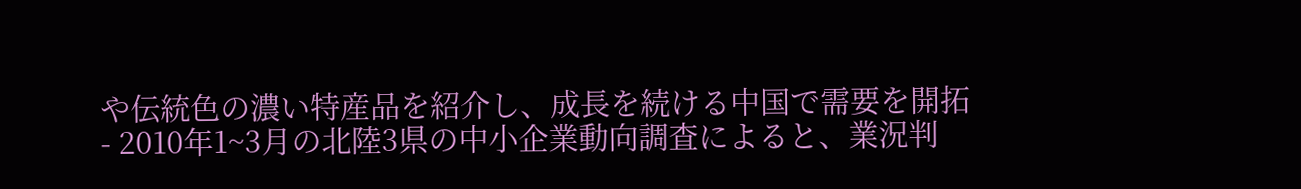や伝統色の濃い特産品を紹介し、成長を続ける中国で需要を開拓
- 2010年1~3月の北陸3県の中小企業動向調査によると、業況判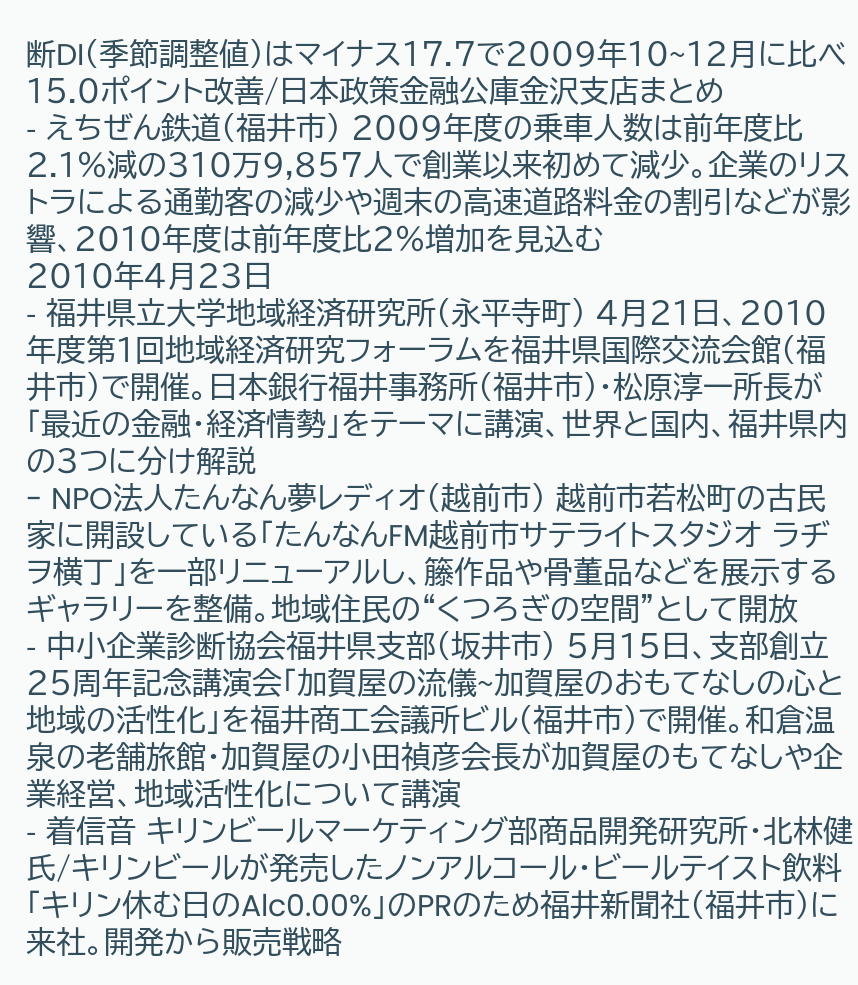断DI(季節調整値)はマイナス17.7で2009年10~12月に比べ15.0ポイント改善/日本政策金融公庫金沢支店まとめ
- えちぜん鉄道(福井市) 2009年度の乗車人数は前年度比2.1%減の310万9,857人で創業以来初めて減少。企業のリストラによる通勤客の減少や週末の高速道路料金の割引などが影響、2010年度は前年度比2%増加を見込む
2010年4月23日
- 福井県立大学地域経済研究所(永平寺町) 4月21日、2010年度第1回地域経済研究フォーラムを福井県国際交流会館(福井市)で開催。日本銀行福井事務所(福井市)・松原淳一所長が「最近の金融・経済情勢」をテーマに講演、世界と国内、福井県内の3つに分け解説
- NPO法人たんなん夢レディオ(越前市) 越前市若松町の古民家に開設している「たんなんFM越前市サテライトスタジオ ラヂヲ横丁」を一部リニューアルし、籐作品や骨董品などを展示するギャラリーを整備。地域住民の“くつろぎの空間”として開放
- 中小企業診断協会福井県支部(坂井市) 5月15日、支部創立25周年記念講演会「加賀屋の流儀~加賀屋のおもてなしの心と地域の活性化」を福井商工会議所ビル(福井市)で開催。和倉温泉の老舗旅館・加賀屋の小田禎彦会長が加賀屋のもてなしや企業経営、地域活性化について講演
- 着信音 キリンビールマーケティング部商品開発研究所・北林健氏/キリンビールが発売したノンアルコール・ビールテイスト飲料「キリン休む日のAlc0.00%」のPRのため福井新聞社(福井市)に来社。開発から販売戦略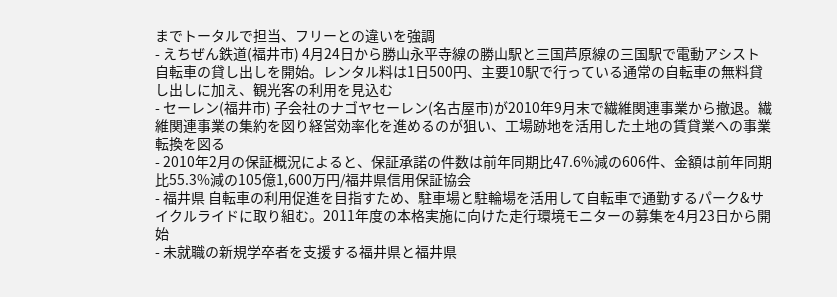までトータルで担当、フリーとの違いを強調
- えちぜん鉄道(福井市) 4月24日から勝山永平寺線の勝山駅と三国芦原線の三国駅で電動アシスト自転車の貸し出しを開始。レンタル料は1日500円、主要10駅で行っている通常の自転車の無料貸し出しに加え、観光客の利用を見込む
- セーレン(福井市) 子会社のナゴヤセーレン(名古屋市)が2010年9月末で繊維関連事業から撤退。繊維関連事業の集約を図り経営効率化を進めるのが狙い、工場跡地を活用した土地の賃貸業への事業転換を図る
- 2010年2月の保証概況によると、保証承諾の件数は前年同期比47.6%減の606件、金額は前年同期比55.3%減の105億1,600万円/福井県信用保証協会
- 福井県 自転車の利用促進を目指すため、駐車場と駐輪場を活用して自転車で通勤するパーク&サイクルライドに取り組む。2011年度の本格実施に向けた走行環境モニターの募集を4月23日から開始
- 未就職の新規学卒者を支援する福井県と福井県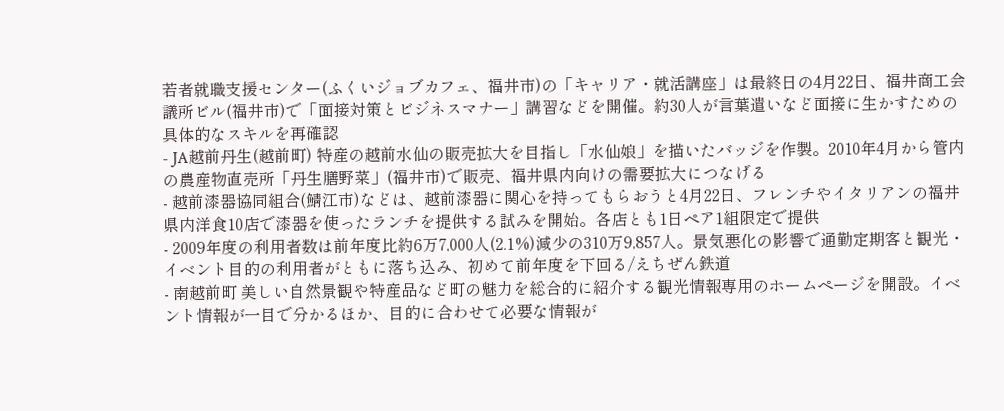若者就職支援センター(ふくいジョブカフェ、福井市)の「キャリア・就活講座」は最終日の4月22日、福井商工会議所ビル(福井市)で「面接対策とビジネスマナー」講習などを開催。約30人が言葉遣いなど面接に生かすための具体的なスキルを再確認
- JA越前丹生(越前町) 特産の越前水仙の販売拡大を目指し「水仙娘」を描いたバッジを作製。2010年4月から管内の農産物直売所「丹生膳野菜」(福井市)で販売、福井県内向けの需要拡大につなげる
- 越前漆器協同組合(鯖江市)などは、越前漆器に関心を持ってもらおうと4月22日、フレンチやイタリアンの福井県内洋食10店で漆器を使ったランチを提供する試みを開始。各店とも1日ペア1組限定で提供
- 2009年度の利用者数は前年度比約6万7,000人(2.1%)減少の310万9,857人。景気悪化の影響で通勤定期客と観光・イベント目的の利用者がともに落ち込み、初めて前年度を下回る/えちぜん鉄道
- 南越前町 美しい自然景観や特産品など町の魅力を総合的に紹介する観光情報専用のホームページを開設。イベント情報が一目で分かるほか、目的に合わせて必要な情報が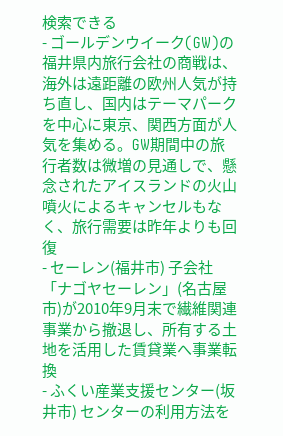検索できる
- ゴールデンウイーク(GW)の福井県内旅行会社の商戦は、海外は遠距離の欧州人気が持ち直し、国内はテーマパークを中心に東京、関西方面が人気を集める。GW期間中の旅行者数は微増の見通しで、懸念されたアイスランドの火山噴火によるキャンセルもなく、旅行需要は昨年よりも回復
- セーレン(福井市) 子会社「ナゴヤセーレン」(名古屋市)が2010年9月末で繊維関連事業から撤退し、所有する土地を活用した賃貸業へ事業転換
- ふくい産業支援センター(坂井市) センターの利用方法を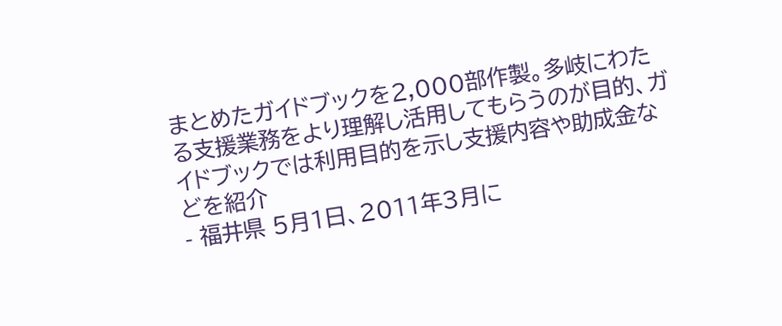まとめたガイドブックを2,000部作製。多岐にわたる支援業務をより理解し活用してもらうのが目的、ガイドブックでは利用目的を示し支援内容や助成金などを紹介
- 福井県 5月1日、2011年3月に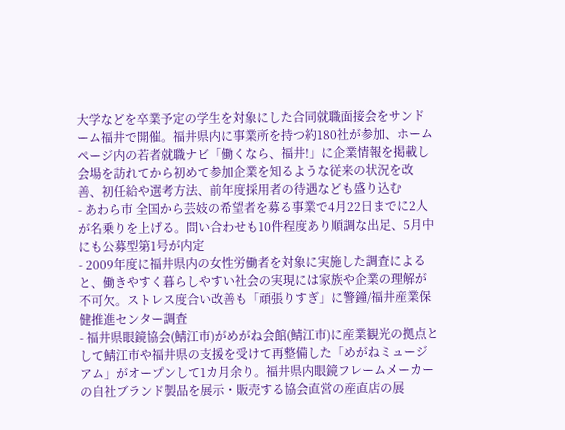大学などを卒業予定の学生を対象にした合同就職面接会をサンドーム福井で開催。福井県内に事業所を持つ約180社が参加、ホームページ内の若者就職ナビ「働くなら、福井!」に企業情報を掲載し会場を訪れてから初めて参加企業を知るような従来の状況を改善、初任給や選考方法、前年度採用者の待遇なども盛り込む
- あわら市 全国から芸妓の希望者を募る事業で4月22日までに2人が名乗りを上げる。問い合わせも10件程度あり順調な出足、5月中にも公募型第1号が内定
- 2009年度に福井県内の女性労働者を対象に実施した調査によると、働きやすく暮らしやすい社会の実現には家族や企業の理解が不可欠。ストレス度合い改善も「頑張りすぎ」に警鐘/福井産業保健推進センター調査
- 福井県眼鏡協会(鯖江市)がめがね会館(鯖江市)に産業観光の拠点として鯖江市や福井県の支援を受けて再整備した「めがねミュージアム」がオープンして1カ月余り。福井県内眼鏡フレームメーカーの自社ブランド製品を展示・販売する協会直営の産直店の展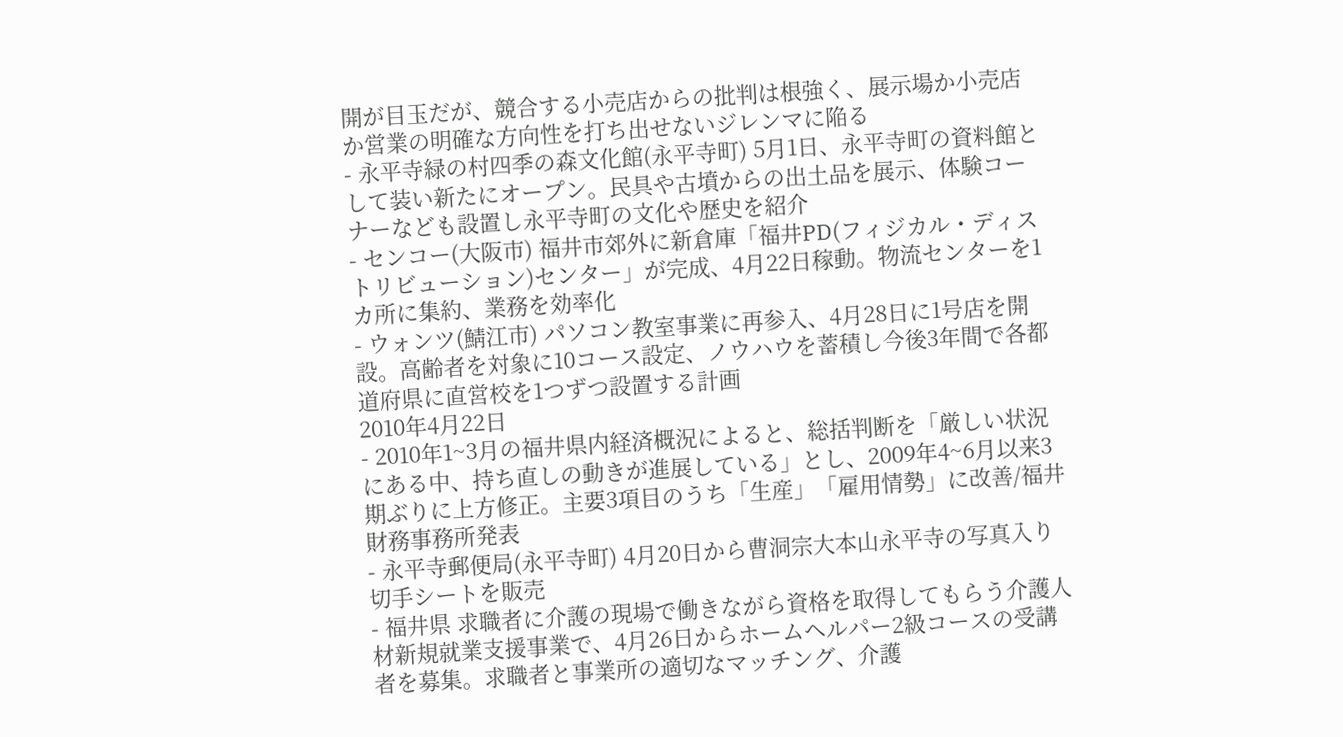開が目玉だが、競合する小売店からの批判は根強く、展示場か小売店か営業の明確な方向性を打ち出せないジレンマに陥る
- 永平寺緑の村四季の森文化館(永平寺町) 5月1日、永平寺町の資料館として装い新たにオープン。民具や古墳からの出土品を展示、体験コーナーなども設置し永平寺町の文化や歴史を紹介
- センコー(大阪市) 福井市郊外に新倉庫「福井PD(フィジカル・ディストリビューション)センター」が完成、4月22日稼動。物流センターを1カ所に集約、業務を効率化
- ウォンツ(鯖江市) パソコン教室事業に再参入、4月28日に1号店を開設。高齢者を対象に10コース設定、ノウハウを蓄積し今後3年間で各都道府県に直営校を1つずつ設置する計画
2010年4月22日
- 2010年1~3月の福井県内経済概況によると、総括判断を「厳しい状況にある中、持ち直しの動きが進展している」とし、2009年4~6月以来3期ぶりに上方修正。主要3項目のうち「生産」「雇用情勢」に改善/福井財務事務所発表
- 永平寺郵便局(永平寺町) 4月20日から曹洞宗大本山永平寺の写真入り切手シートを販売
- 福井県 求職者に介護の現場で働きながら資格を取得してもらう介護人材新規就業支援事業で、4月26日からホームヘルパー2級コースの受講者を募集。求職者と事業所の適切なマッチング、介護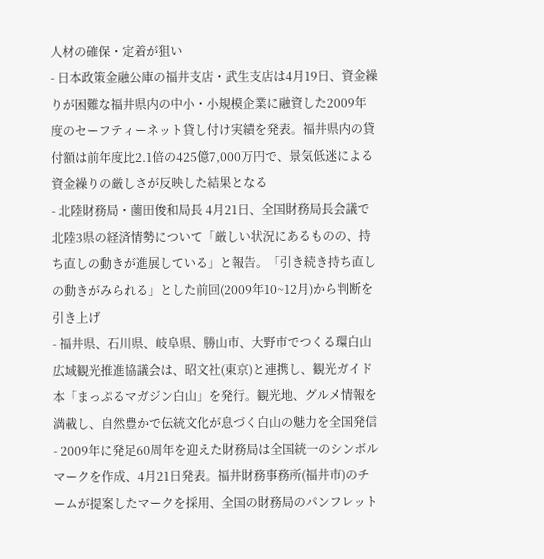人材の確保・定着が狙い
- 日本政策金融公庫の福井支店・武生支店は4月19日、資金繰りが困難な福井県内の中小・小規模企業に融資した2009年度のセーフティーネット貸し付け実績を発表。福井県内の貸付額は前年度比2.1倍の425億7,000万円で、景気低迷による資金繰りの厳しさが反映した結果となる
- 北陸財務局・薗田俊和局長 4月21日、全国財務局長会議で北陸3県の経済情勢について「厳しい状況にあるものの、持ち直しの動きが進展している」と報告。「引き続き持ち直しの動きがみられる」とした前回(2009年10~12月)から判断を引き上げ
- 福井県、石川県、岐阜県、勝山市、大野市でつくる環白山広域観光推進協議会は、昭文社(東京)と連携し、観光ガイド本「まっぷるマガジン白山」を発行。観光地、グルメ情報を満載し、自然豊かで伝統文化が息づく白山の魅力を全国発信
- 2009年に発足60周年を迎えた財務局は全国統一のシンボルマークを作成、4月21日発表。福井財務事務所(福井市)のチームが提案したマークを採用、全国の財務局のパンフレット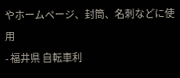やホームページ、封筒、名刺などに使用
- 福井県 自転車利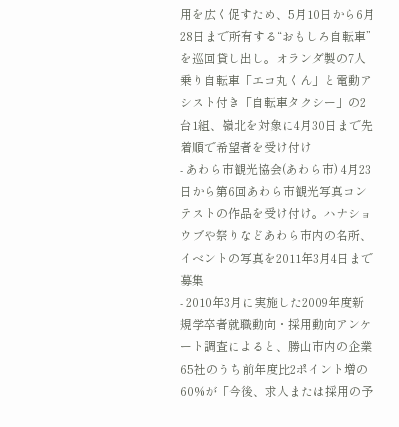用を広く促すため、5月10日から6月28日まで所有する“おもしろ自転車”を巡回貸し出し。オランダ製の7人乗り自転車「エコ丸くん」と電動アシスト付き「自転車タクシー」の2台1組、嶺北を対象に4月30日まで先着順で希望者を受け付け
- あわら市観光協会(あわら市) 4月23日から第6回あわら市観光写真コンテストの作品を受け付け。ハナショウブや祭りなどあわら市内の名所、イベントの写真を2011年3月4日まで募集
- 2010年3月に実施した2009年度新規学卒者就職動向・採用動向アンケート調査によると、勝山市内の企業65社のうち前年度比2ポイント増の60%が「今後、求人または採用の予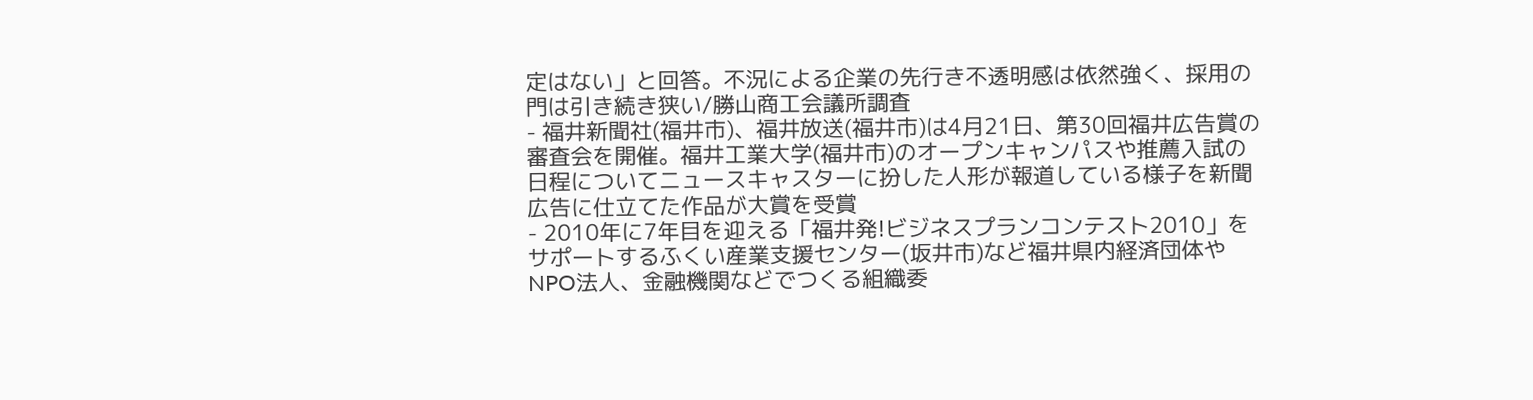定はない」と回答。不況による企業の先行き不透明感は依然強く、採用の門は引き続き狭い/勝山商工会議所調査
- 福井新聞社(福井市)、福井放送(福井市)は4月21日、第30回福井広告賞の審査会を開催。福井工業大学(福井市)のオープンキャンパスや推薦入試の日程についてニュースキャスターに扮した人形が報道している様子を新聞広告に仕立てた作品が大賞を受賞
- 2010年に7年目を迎える「福井発!ビジネスプランコンテスト2010」をサポートするふくい産業支援センター(坂井市)など福井県内経済団体やNPO法人、金融機関などでつくる組織委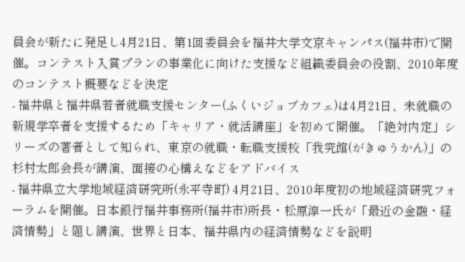員会が新たに発足し4月21日、第1回委員会を福井大学文京キャンパス(福井市)で開催。コンテスト入賞プランの事業化に向けた支援など組織委員会の役割、2010年度のコンテスト概要などを決定
- 福井県と福井県若者就職支援センター(ふくいジョブカフェ)は4月21日、未就職の新規学卒者を支援するため「キャリア・就活講座」を初めて開催。「絶対内定」シリーズの著者として知られ、東京の就職・転職支援校「我究館(がきゅうかん)」の杉村太郎会長が講演、面接の心構えなどをアドバイス
- 福井県立大学地域経済研究所(永平寺町) 4月21日、2010年度初の地域経済研究フォーラムを開催。日本銀行福井事務所(福井市)所長・松原淳一氏が「最近の金融・経済情勢」と題し講演、世界と日本、福井県内の経済情勢などを説明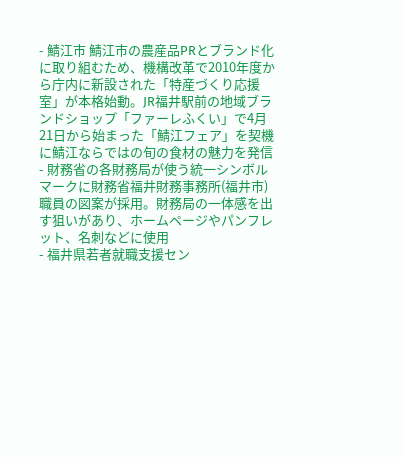- 鯖江市 鯖江市の農産品PRとブランド化に取り組むため、機構改革で2010年度から庁内に新設された「特産づくり応援室」が本格始動。JR福井駅前の地域ブランドショップ「ファーレふくい」で4月21日から始まった「鯖江フェア」を契機に鯖江ならではの旬の食材の魅力を発信
- 財務省の各財務局が使う統一シンボルマークに財務省福井財務事務所(福井市)職員の図案が採用。財務局の一体感を出す狙いがあり、ホームページやパンフレット、名刺などに使用
- 福井県若者就職支援セン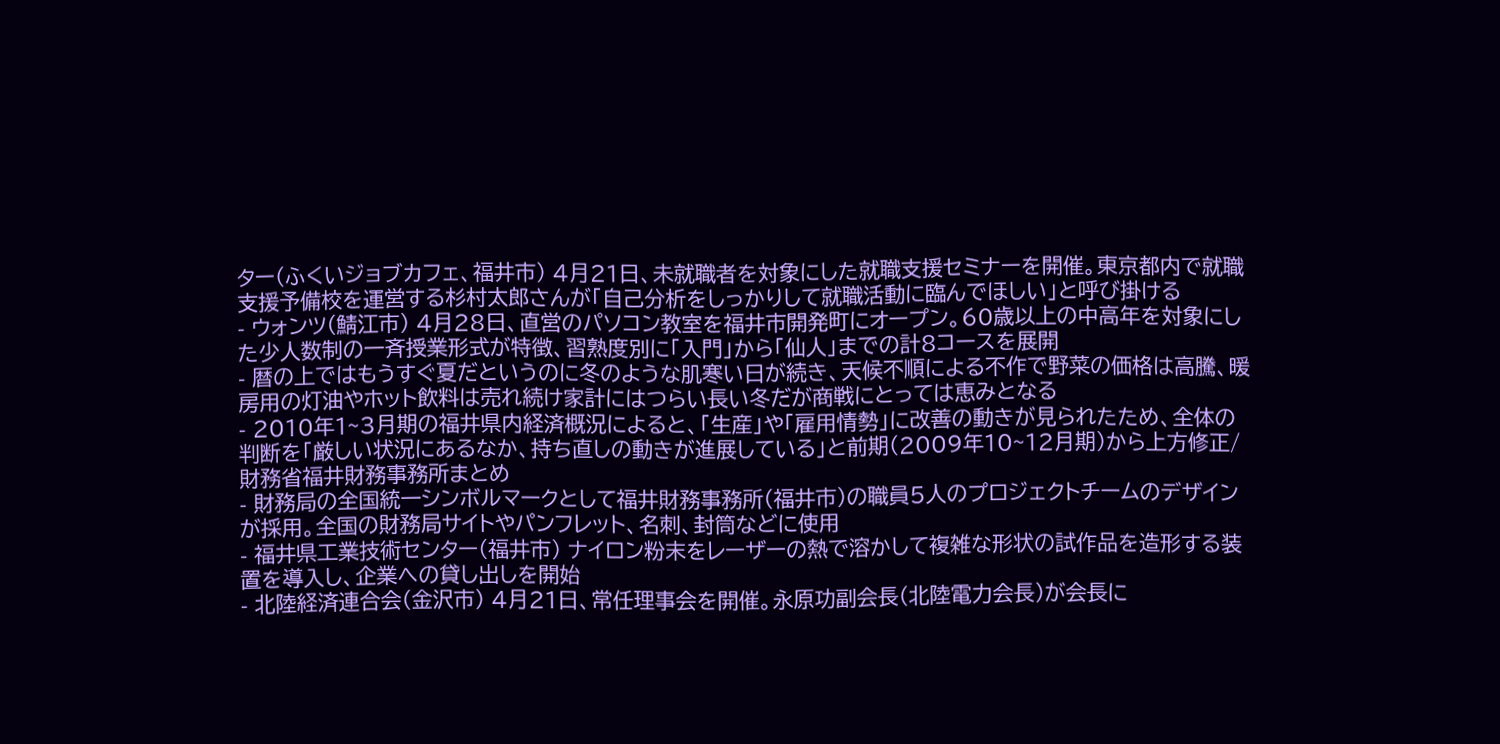ター(ふくいジョブカフェ、福井市) 4月21日、未就職者を対象にした就職支援セミナーを開催。東京都内で就職支援予備校を運営する杉村太郎さんが「自己分析をしっかりして就職活動に臨んでほしい」と呼び掛ける
- ウォンツ(鯖江市) 4月28日、直営のパソコン教室を福井市開発町にオープン。60歳以上の中高年を対象にした少人数制の一斉授業形式が特徴、習熟度別に「入門」から「仙人」までの計8コースを展開
- 暦の上ではもうすぐ夏だというのに冬のような肌寒い日が続き、天候不順による不作で野菜の価格は高騰、暖房用の灯油やホット飲料は売れ続け家計にはつらい長い冬だが商戦にとっては恵みとなる
- 2010年1~3月期の福井県内経済概況によると、「生産」や「雇用情勢」に改善の動きが見られたため、全体の判断を「厳しい状況にあるなか、持ち直しの動きが進展している」と前期(2009年10~12月期)から上方修正/財務省福井財務事務所まとめ
- 財務局の全国統一シンボルマークとして福井財務事務所(福井市)の職員5人のプロジェクトチームのデザインが採用。全国の財務局サイトやパンフレット、名刺、封筒などに使用
- 福井県工業技術センター(福井市) ナイロン粉末をレーザーの熱で溶かして複雑な形状の試作品を造形する装置を導入し、企業への貸し出しを開始
- 北陸経済連合会(金沢市) 4月21日、常任理事会を開催。永原功副会長(北陸電力会長)が会長に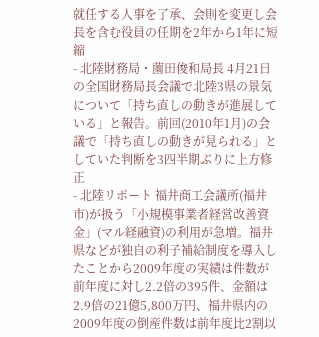就任する人事を了承、会則を変更し会長を含む役員の任期を2年から1年に短縮
- 北陸財務局・薗田俊和局長 4月21日の全国財務局長会議で北陸3県の景気について「持ち直しの動きが進展している」と報告。前回(2010年1月)の会議で「持ち直しの動きが見られる」としていた判断を3四半期ぶりに上方修正
- 北陸リポート 福井商工会議所(福井市)が扱う「小規模事業者経営改善資金」(マル経融資)の利用が急増。福井県などが独自の利子補給制度を導入したことから2009年度の実績は件数が前年度に対し2.2倍の395件、金額は2.9倍の21億5,800万円、福井県内の2009年度の倒産件数は前年度比2割以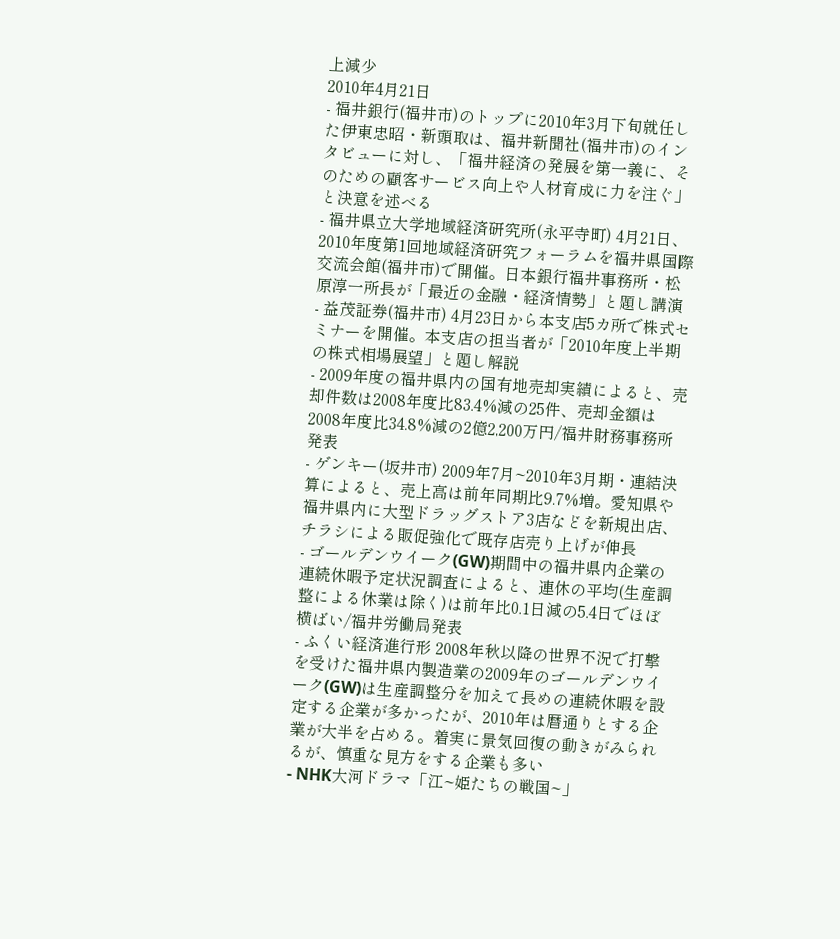上減少
2010年4月21日
- 福井銀行(福井市)のトップに2010年3月下旬就任した伊東忠昭・新頭取は、福井新聞社(福井市)のインタビューに対し、「福井経済の発展を第一義に、そのための顧客サービス向上や人材育成に力を注ぐ」と決意を述べる
- 福井県立大学地域経済研究所(永平寺町) 4月21日、2010年度第1回地域経済研究フォーラムを福井県国際交流会館(福井市)で開催。日本銀行福井事務所・松原淳一所長が「最近の金融・経済情勢」と題し講演
- 益茂証券(福井市) 4月23日から本支店5カ所で株式セミナーを開催。本支店の担当者が「2010年度上半期の株式相場展望」と題し解説
- 2009年度の福井県内の国有地売却実績によると、売却件数は2008年度比83.4%減の25件、売却金額は2008年度比34.8%減の2億2,200万円/福井財務事務所発表
- ゲンキー(坂井市) 2009年7月~2010年3月期・連結決算によると、売上高は前年同期比9.7%増。愛知県や福井県内に大型ドラッグストア3店などを新規出店、チラシによる販促強化で既存店売り上げが伸長
- ゴールデンウイーク(GW)期間中の福井県内企業の連続休暇予定状況調査によると、連休の平均(生産調整による休業は除く)は前年比0.1日減の5.4日でほぼ横ばい/福井労働局発表
- ふくい経済進行形 2008年秋以降の世界不況で打撃を受けた福井県内製造業の2009年のゴールデンウイーク(GW)は生産調整分を加えて長めの連続休暇を設定する企業が多かったが、2010年は暦通りとする企業が大半を占める。着実に景気回復の動きがみられるが、慎重な見方をする企業も多い
- NHK大河ドラマ「江~姫たちの戦国~」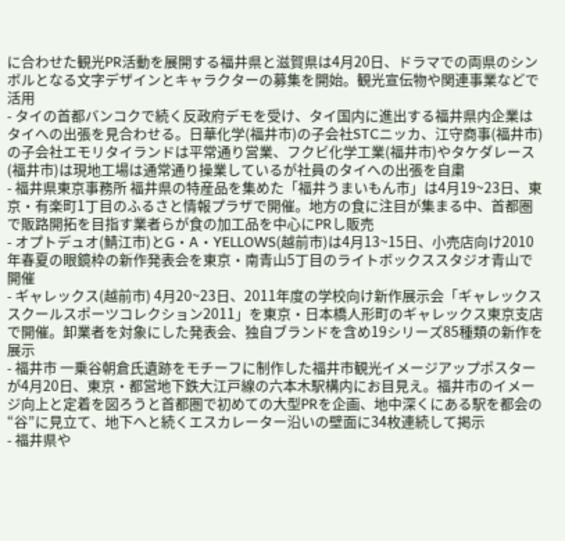に合わせた観光PR活動を展開する福井県と滋賀県は4月20日、ドラマでの両県のシンボルとなる文字デザインとキャラクターの募集を開始。観光宣伝物や関連事業などで活用
- タイの首都バンコクで続く反政府デモを受け、タイ国内に進出する福井県内企業はタイへの出張を見合わせる。日華化学(福井市)の子会社STCニッカ、江守商事(福井市)の子会社エモリタイランドは平常通り営業、フクビ化学工業(福井市)やタケダレース(福井市)は現地工場は通常通り操業しているが社員のタイへの出張を自粛
- 福井県東京事務所 福井県の特産品を集めた「福井うまいもん市」は4月19~23日、東京・有楽町1丁目のふるさと情報プラザで開催。地方の食に注目が集まる中、首都圏で販路開拓を目指す業者らが食の加工品を中心にPRし販売
- オプトデュオ(鯖江市)とG・A・YELLOWS(越前市)は4月13~15日、小売店向け2010年春夏の眼鏡枠の新作発表会を東京・南青山5丁目のライトボックススタジオ青山で開催
- ギャレックス(越前市) 4月20~23日、2011年度の学校向け新作展示会「ギャレックススクールスポーツコレクション2011」を東京・日本橋人形町のギャレックス東京支店で開催。卸業者を対象にした発表会、独自ブランドを含め19シリーズ85種類の新作を展示
- 福井市 一乗谷朝倉氏遺跡をモチーフに制作した福井市観光イメージアップポスターが4月20日、東京・都営地下鉄大江戸線の六本木駅構内にお目見え。福井市のイメージ向上と定着を図ろうと首都圏で初めての大型PRを企画、地中深くにある駅を都会の“谷”に見立て、地下へと続くエスカレーター沿いの壁面に34枚連続して掲示
- 福井県や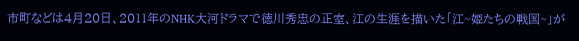市町などは4月20日、2011年のNHK大河ドラマで徳川秀忠の正室、江の生涯を描いた「江~姫たちの戦国~」が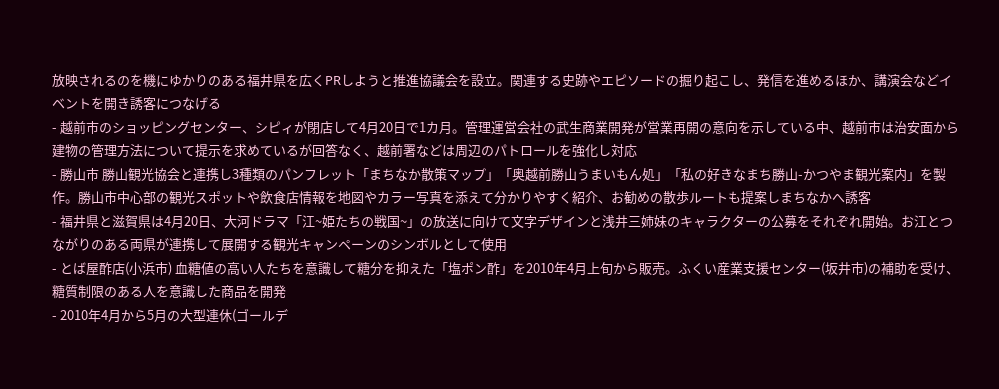放映されるのを機にゆかりのある福井県を広くPRしようと推進協議会を設立。関連する史跡やエピソードの掘り起こし、発信を進めるほか、講演会などイベントを開き誘客につなげる
- 越前市のショッピングセンター、シピィが閉店して4月20日で1カ月。管理運営会社の武生商業開発が営業再開の意向を示している中、越前市は治安面から建物の管理方法について提示を求めているが回答なく、越前署などは周辺のパトロールを強化し対応
- 勝山市 勝山観光協会と連携し3種類のパンフレット「まちなか散策マップ」「奥越前勝山うまいもん処」「私の好きなまち勝山-かつやま観光案内」を製作。勝山市中心部の観光スポットや飲食店情報を地図やカラー写真を添えて分かりやすく紹介、お勧めの散歩ルートも提案しまちなかへ誘客
- 福井県と滋賀県は4月20日、大河ドラマ「江~姫たちの戦国~」の放送に向けて文字デザインと浅井三姉妹のキャラクターの公募をそれぞれ開始。お江とつながりのある両県が連携して展開する観光キャンペーンのシンボルとして使用
- とば屋酢店(小浜市) 血糖値の高い人たちを意識して糖分を抑えた「塩ポン酢」を2010年4月上旬から販売。ふくい産業支援センター(坂井市)の補助を受け、糖質制限のある人を意識した商品を開発
- 2010年4月から5月の大型連休(ゴールデ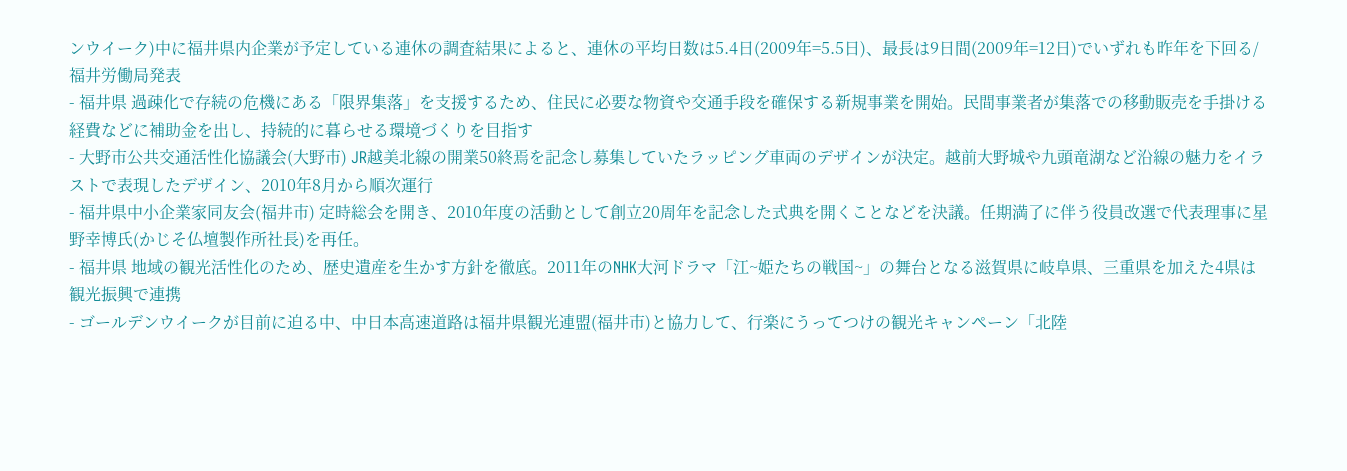ンウイーク)中に福井県内企業が予定している連休の調査結果によると、連休の平均日数は5.4日(2009年=5.5日)、最長は9日間(2009年=12日)でいずれも昨年を下回る/福井労働局発表
- 福井県 過疎化で存続の危機にある「限界集落」を支援するため、住民に必要な物資や交通手段を確保する新規事業を開始。民間事業者が集落での移動販売を手掛ける経費などに補助金を出し、持続的に暮らせる環境づくりを目指す
- 大野市公共交通活性化協議会(大野市) JR越美北線の開業50終焉を記念し募集していたラッピング車両のデザインが決定。越前大野城や九頭竜湖など沿線の魅力をイラストで表現したデザイン、2010年8月から順次運行
- 福井県中小企業家同友会(福井市) 定時総会を開き、2010年度の活動として創立20周年を記念した式典を開くことなどを決議。任期満了に伴う役員改選で代表理事に星野幸博氏(かじそ仏壇製作所社長)を再任。
- 福井県 地域の観光活性化のため、歴史遺産を生かす方針を徹底。2011年のNHK大河ドラマ「江~姫たちの戦国~」の舞台となる滋賀県に岐阜県、三重県を加えた4県は観光振興で連携
- ゴールデンウイークが目前に迫る中、中日本高速道路は福井県観光連盟(福井市)と協力して、行楽にうってつけの観光キャンペーン「北陸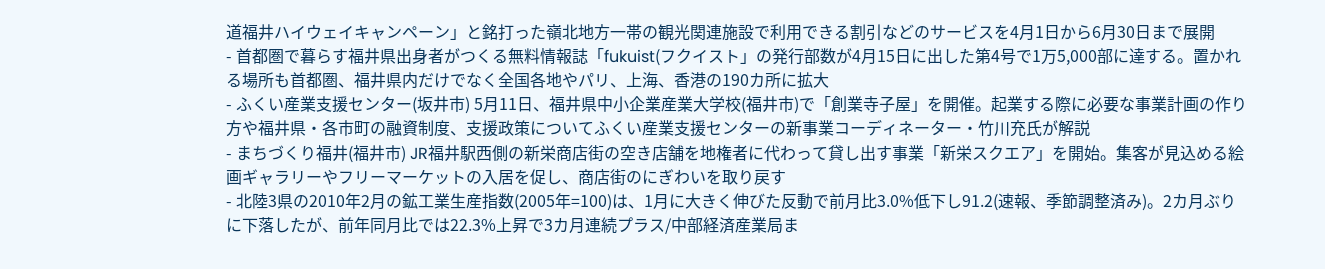道福井ハイウェイキャンペーン」と銘打った嶺北地方一帯の観光関連施設で利用できる割引などのサービスを4月1日から6月30日まで展開
- 首都圏で暮らす福井県出身者がつくる無料情報誌「fukuist(フクイスト」の発行部数が4月15日に出した第4号で1万5,000部に達する。置かれる場所も首都圏、福井県内だけでなく全国各地やパリ、上海、香港の190カ所に拡大
- ふくい産業支援センター(坂井市) 5月11日、福井県中小企業産業大学校(福井市)で「創業寺子屋」を開催。起業する際に必要な事業計画の作り方や福井県・各市町の融資制度、支援政策についてふくい産業支援センターの新事業コーディネーター・竹川充氏が解説
- まちづくり福井(福井市) JR福井駅西側の新栄商店街の空き店舗を地権者に代わって貸し出す事業「新栄スクエア」を開始。集客が見込める絵画ギャラリーやフリーマーケットの入居を促し、商店街のにぎわいを取り戻す
- 北陸3県の2010年2月の鉱工業生産指数(2005年=100)は、1月に大きく伸びた反動で前月比3.0%低下し91.2(速報、季節調整済み)。2カ月ぶりに下落したが、前年同月比では22.3%上昇で3カ月連続プラス/中部経済産業局ま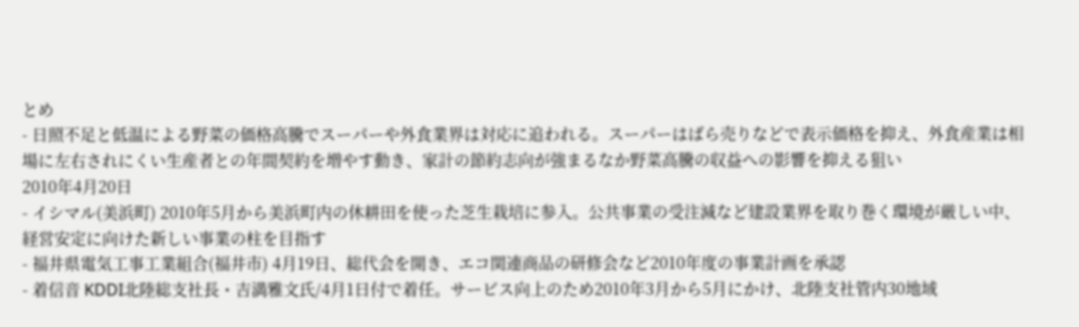とめ
- 日照不足と低温による野菜の価格高騰でスーパーや外食業界は対応に追われる。スーパーはばら売りなどで表示価格を抑え、外食産業は相場に左右されにくい生産者との年間契約を増やす動き、家計の節約志向が強まるなか野菜高騰の収益への影響を抑える狙い
2010年4月20日
- イシマル(美浜町) 2010年5月から美浜町内の休耕田を使った芝生栽培に参入。公共事業の受注減など建設業界を取り巻く環境が厳しい中、経営安定に向けた新しい事業の柱を目指す
- 福井県電気工事工業組合(福井市) 4月19日、総代会を開き、エコ関連商品の研修会など2010年度の事業計画を承認
- 着信音 KDDI北陸総支社長・吉満雅文氏/4月1日付で着任。サービス向上のため2010年3月から5月にかけ、北陸支社管内30地域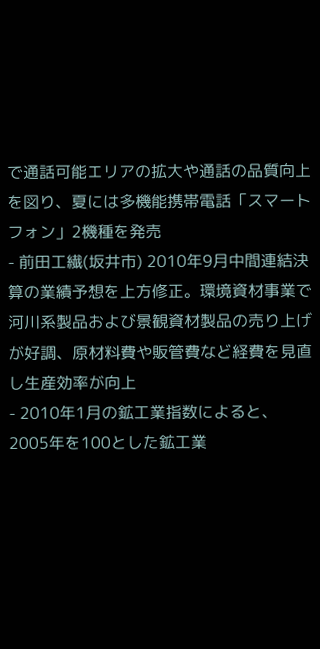で通話可能エリアの拡大や通話の品質向上を図り、夏には多機能携帯電話「スマートフォン」2機種を発売
- 前田工繊(坂井市) 2010年9月中間連結決算の業績予想を上方修正。環境資材事業で河川系製品および景観資材製品の売り上げが好調、原材料費や販管費など経費を見直し生産効率が向上
- 2010年1月の鉱工業指数によると、2005年を100とした鉱工業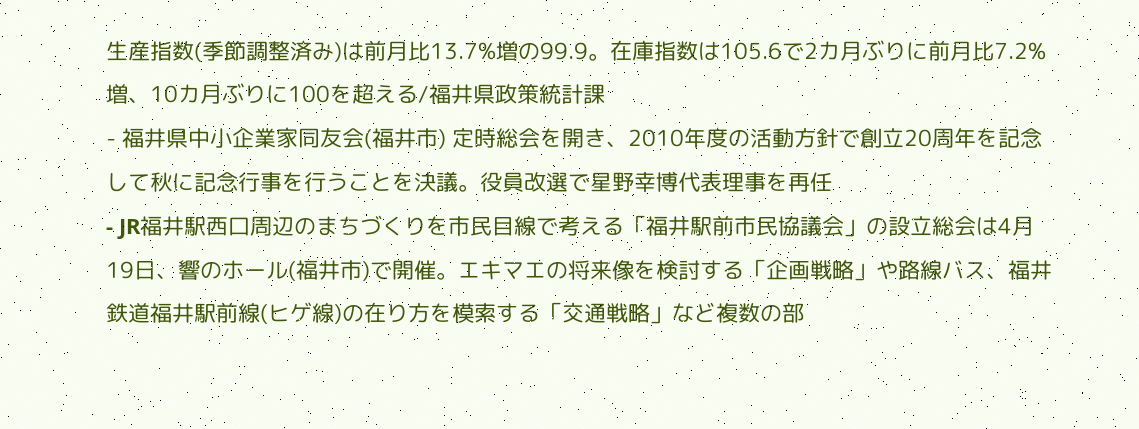生産指数(季節調整済み)は前月比13.7%増の99.9。在庫指数は105.6で2カ月ぶりに前月比7.2%増、10カ月ぶりに100を超える/福井県政策統計課
- 福井県中小企業家同友会(福井市) 定時総会を開き、2010年度の活動方針で創立20周年を記念して秋に記念行事を行うことを決議。役員改選で星野幸博代表理事を再任
- JR福井駅西口周辺のまちづくりを市民目線で考える「福井駅前市民協議会」の設立総会は4月19日、響のホール(福井市)で開催。エキマエの将来像を検討する「企画戦略」や路線バス、福井鉄道福井駅前線(ヒゲ線)の在り方を模索する「交通戦略」など複数の部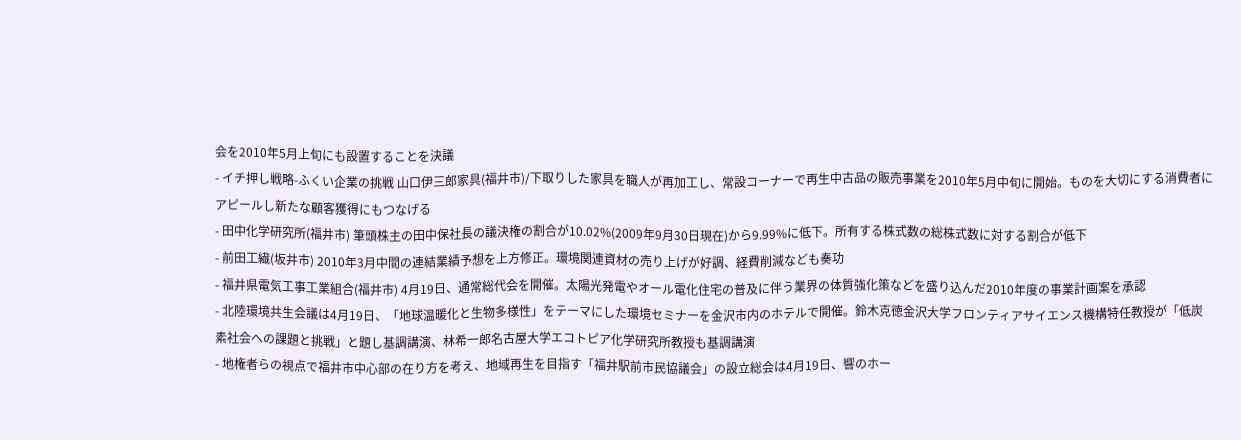会を2010年5月上旬にも設置することを決議
- イチ押し戦略-ふくい企業の挑戦 山口伊三郎家具(福井市)/下取りした家具を職人が再加工し、常設コーナーで再生中古品の販売事業を2010年5月中旬に開始。ものを大切にする消費者にアピールし新たな顧客獲得にもつなげる
- 田中化学研究所(福井市) 筆頭株主の田中保社長の議決権の割合が10.02%(2009年9月30日現在)から9.99%に低下。所有する株式数の総株式数に対する割合が低下
- 前田工繊(坂井市) 2010年3月中間の連結業績予想を上方修正。環境関連資材の売り上げが好調、経費削減なども奏功
- 福井県電気工事工業組合(福井市) 4月19日、通常総代会を開催。太陽光発電やオール電化住宅の普及に伴う業界の体質強化策などを盛り込んだ2010年度の事業計画案を承認
- 北陸環境共生会議は4月19日、「地球温暖化と生物多様性」をテーマにした環境セミナーを金沢市内のホテルで開催。鈴木克徳金沢大学フロンティアサイエンス機構特任教授が「低炭素社会への課題と挑戦」と題し基調講演、林希一郎名古屋大学エコトピア化学研究所教授も基調講演
- 地権者らの視点で福井市中心部の在り方を考え、地域再生を目指す「福井駅前市民協議会」の設立総会は4月19日、響のホー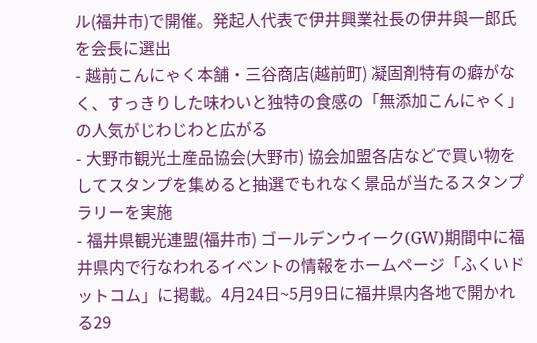ル(福井市)で開催。発起人代表で伊井興業社長の伊井與一郎氏を会長に選出
- 越前こんにゃく本舗・三谷商店(越前町) 凝固剤特有の癖がなく、すっきりした味わいと独特の食感の「無添加こんにゃく」の人気がじわじわと広がる
- 大野市観光土産品協会(大野市) 協会加盟各店などで買い物をしてスタンプを集めると抽選でもれなく景品が当たるスタンプラリーを実施
- 福井県観光連盟(福井市) ゴールデンウイーク(GW)期間中に福井県内で行なわれるイベントの情報をホームページ「ふくいドットコム」に掲載。4月24日~5月9日に福井県内各地で開かれる29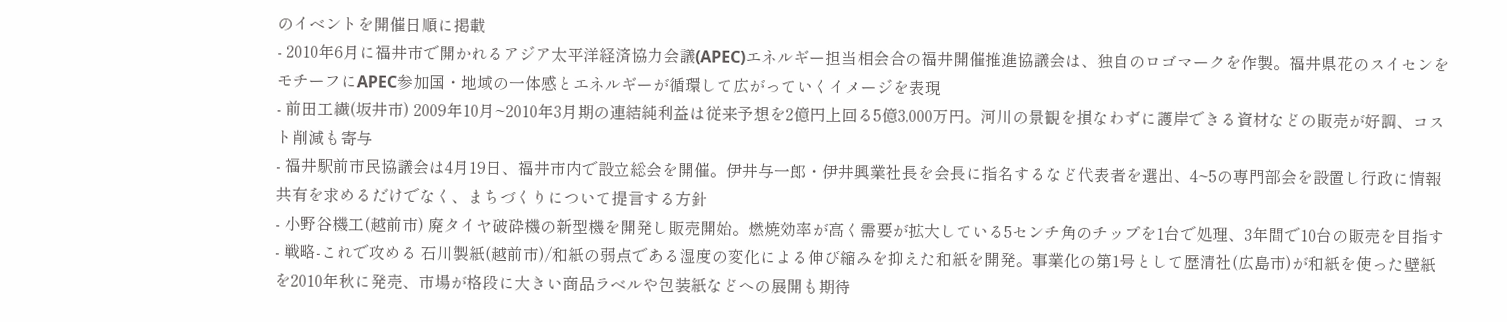のイベントを開催日順に掲載
- 2010年6月に福井市で開かれるアジア太平洋経済協力会議(APEC)エネルギー担当相会合の福井開催推進協議会は、独自のロゴマークを作製。福井県花のスイセンをモチーフにAPEC参加国・地域の一体感とエネルギーが循環して広がっていくイメージを表現
- 前田工繊(坂井市) 2009年10月~2010年3月期の連結純利益は従来予想を2億円上回る5億3,000万円。河川の景観を損なわずに護岸できる資材などの販売が好調、コスト削減も寄与
- 福井駅前市民協議会は4月19日、福井市内で設立総会を開催。伊井与一郎・伊井興業社長を会長に指名するなど代表者を選出、4~5の専門部会を設置し行政に情報共有を求めるだけでなく、まちづくりについて提言する方針
- 小野谷機工(越前市) 廃タイヤ破砕機の新型機を開発し販売開始。燃焼効率が高く需要が拡大している5センチ角のチップを1台で処理、3年間で10台の販売を目指す
- 戦略-これで攻める 石川製紙(越前市)/和紙の弱点である湿度の変化による伸び縮みを抑えた和紙を開発。事業化の第1号として歴清社(広島市)が和紙を使った壁紙を2010年秋に発売、市場が格段に大きい商品ラベルや包装紙などへの展開も期待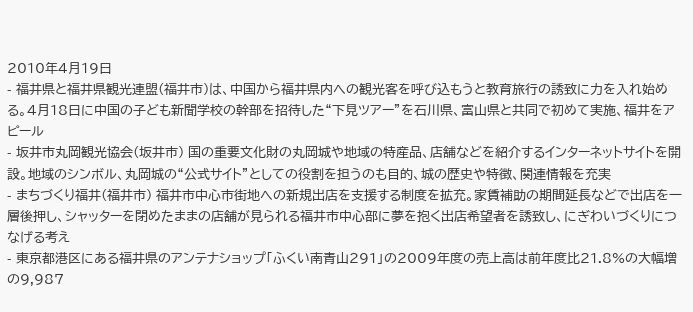2010年4月19日
- 福井県と福井県観光連盟(福井市)は、中国から福井県内への観光客を呼び込もうと教育旅行の誘致に力を入れ始める。4月18日に中国の子ども新聞学校の幹部を招待した“下見ツアー”を石川県、富山県と共同で初めて実施、福井をアピール
- 坂井市丸岡観光協会(坂井市) 国の重要文化財の丸岡城や地域の特産品、店舗などを紹介するインターネットサイトを開設。地域のシンボル、丸岡城の“公式サイト”としての役割を担うのも目的、城の歴史や特徴、関連情報を充実
- まちづくり福井(福井市) 福井市中心市街地への新規出店を支援する制度を拡充。家賃補助の期間延長などで出店を一層後押し、シャッターを閉めたままの店舗が見られる福井市中心部に夢を抱く出店希望者を誘致し、にぎわいづくりにつなげる考え
- 東京都港区にある福井県のアンテナショップ「ふくい南青山291」の2009年度の売上高は前年度比21.8%の大幅増の9,987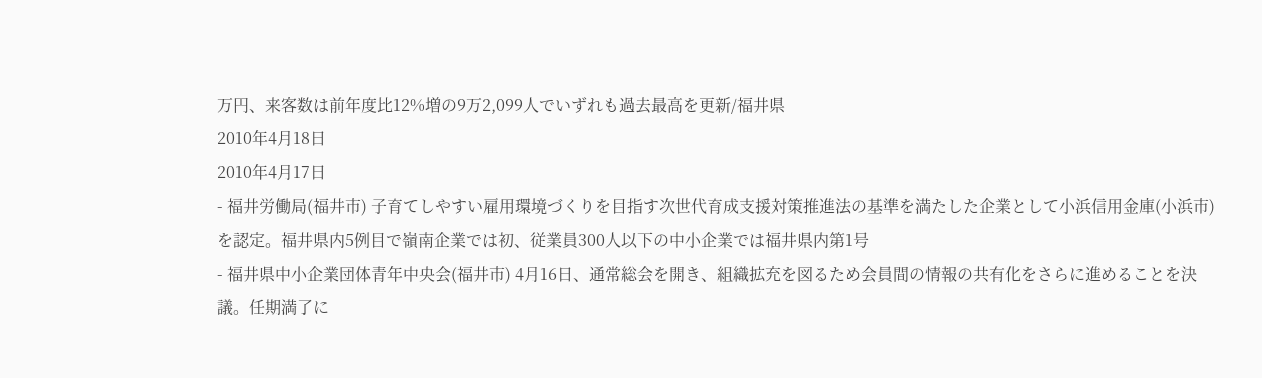万円、来客数は前年度比12%増の9万2,099人でいずれも過去最高を更新/福井県
2010年4月18日
2010年4月17日
- 福井労働局(福井市) 子育てしやすい雇用環境づくりを目指す次世代育成支援対策推進法の基準を満たした企業として小浜信用金庫(小浜市)を認定。福井県内5例目で嶺南企業では初、従業員300人以下の中小企業では福井県内第1号
- 福井県中小企業団体青年中央会(福井市) 4月16日、通常総会を開き、組織拡充を図るため会員間の情報の共有化をさらに進めることを決議。任期満了に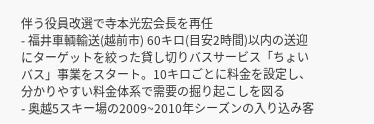伴う役員改選で寺本光宏会長を再任
- 福井車輌輸送(越前市) 60キロ(目安2時間)以内の送迎にターゲットを絞った貸し切りバスサービス「ちょいバス」事業をスタート。10キロごとに料金を設定し、分かりやすい料金体系で需要の掘り起こしを図る
- 奥越5スキー場の2009~2010年シーズンの入り込み客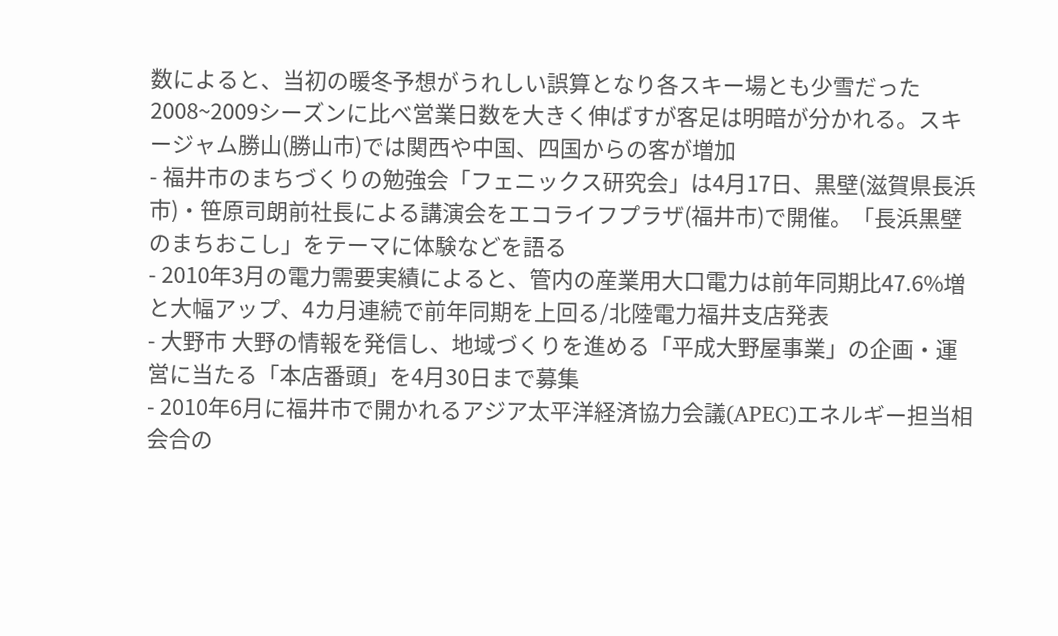数によると、当初の暖冬予想がうれしい誤算となり各スキー場とも少雪だった2008~2009シーズンに比べ営業日数を大きく伸ばすが客足は明暗が分かれる。スキージャム勝山(勝山市)では関西や中国、四国からの客が増加
- 福井市のまちづくりの勉強会「フェニックス研究会」は4月17日、黒壁(滋賀県長浜市)・笹原司朗前社長による講演会をエコライフプラザ(福井市)で開催。「長浜黒壁のまちおこし」をテーマに体験などを語る
- 2010年3月の電力需要実績によると、管内の産業用大口電力は前年同期比47.6%増と大幅アップ、4カ月連続で前年同期を上回る/北陸電力福井支店発表
- 大野市 大野の情報を発信し、地域づくりを進める「平成大野屋事業」の企画・運営に当たる「本店番頭」を4月30日まで募集
- 2010年6月に福井市で開かれるアジア太平洋経済協力会議(APEC)エネルギー担当相会合の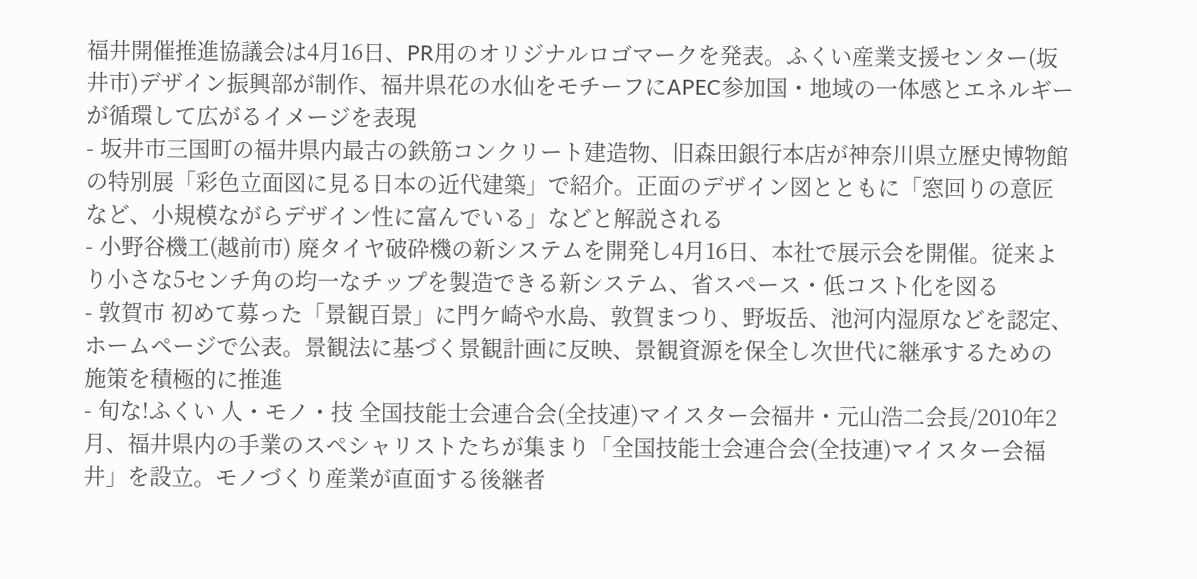福井開催推進協議会は4月16日、PR用のオリジナルロゴマークを発表。ふくい産業支援センター(坂井市)デザイン振興部が制作、福井県花の水仙をモチーフにAPEC参加国・地域の一体感とエネルギーが循環して広がるイメージを表現
- 坂井市三国町の福井県内最古の鉄筋コンクリート建造物、旧森田銀行本店が神奈川県立歴史博物館の特別展「彩色立面図に見る日本の近代建築」で紹介。正面のデザイン図とともに「窓回りの意匠など、小規模ながらデザイン性に富んでいる」などと解説される
- 小野谷機工(越前市) 廃タイヤ破砕機の新システムを開発し4月16日、本社で展示会を開催。従来より小さな5センチ角の均一なチップを製造できる新システム、省スペース・低コスト化を図る
- 敦賀市 初めて募った「景観百景」に門ケ崎や水島、敦賀まつり、野坂岳、池河内湿原などを認定、ホームページで公表。景観法に基づく景観計画に反映、景観資源を保全し次世代に継承するための施策を積極的に推進
- 旬な!ふくい 人・モノ・技 全国技能士会連合会(全技連)マイスター会福井・元山浩二会長/2010年2月、福井県内の手業のスペシャリストたちが集まり「全国技能士会連合会(全技連)マイスター会福井」を設立。モノづくり産業が直面する後継者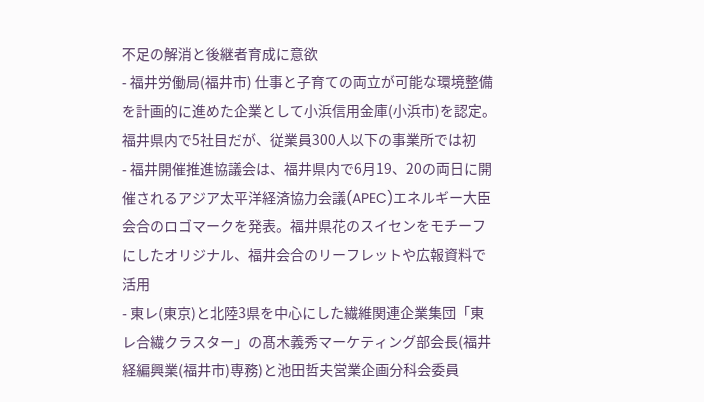不足の解消と後継者育成に意欲
- 福井労働局(福井市) 仕事と子育ての両立が可能な環境整備を計画的に進めた企業として小浜信用金庫(小浜市)を認定。福井県内で5社目だが、従業員300人以下の事業所では初
- 福井開催推進協議会は、福井県内で6月19、20の両日に開催されるアジア太平洋経済協力会議(APEC)エネルギー大臣会合のロゴマークを発表。福井県花のスイセンをモチーフにしたオリジナル、福井会合のリーフレットや広報資料で活用
- 東レ(東京)と北陸3県を中心にした繊維関連企業集団「東レ合繊クラスター」の髙木義秀マーケティング部会長(福井経編興業(福井市)専務)と池田哲夫営業企画分科会委員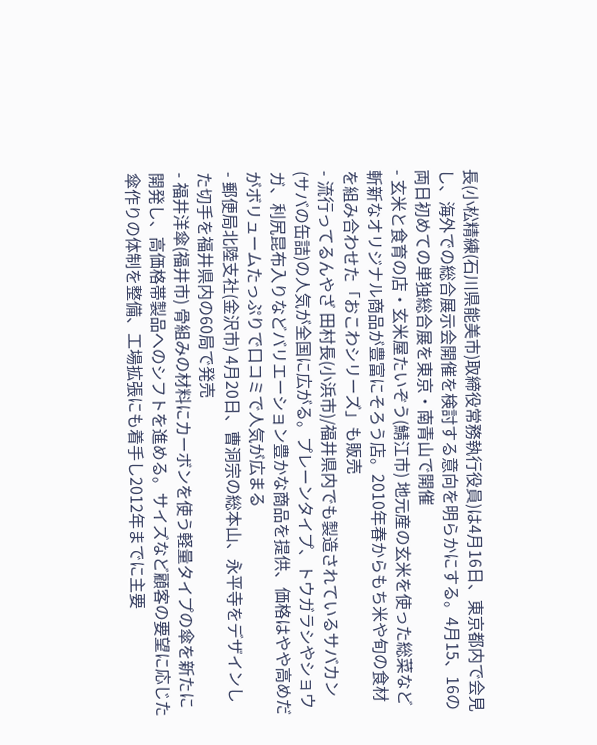長(小松精練(石川県能美市)取締役常務執行役員)は4月16日、東京都内で会見し、海外での総合展示会開催を検討する意向を明らかにする。4月15、16の両日初めての単独総合展を東京・南青山で開催
- 玄米と食育の店・玄米屋たいぞう(鯖江市) 地元産の玄米を使った総菜など斬新なオリジナル商品が豊富にそろう店。2010年春からもち米や旬の食材を組み合わせた「おこわシリーズ」も販売
- 流行ってるんやざ 田村長(小浜市)/福井県内でも製造されているサバカン(サバの缶詰)の人気が全国に広がる。プレーンタイプ、トウガラシやショウガ、利尻昆布入りなどバリエーション豊かな商品を提供、価格はやや高めだがボリュームたっぷりで口コミで人気が広まる
- 郵便局北陸支社(金沢市) 4月20日、曹洞宗の総本山、永平寺をデザインした切手を福井県内の60局で発売
- 福井洋傘(福井市) 骨組みの材料にカーボンを使う軽量タイプの傘を新たに開発し、高価格帯製品へのシフトを進める。サイズなど顧客の要望に応じた傘作りの体制を整備、工場拡張にも着手し2012年までに主要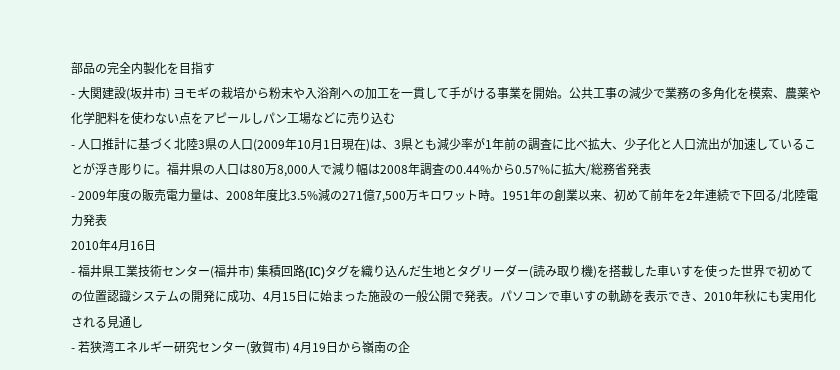部品の完全内製化を目指す
- 大関建設(坂井市) ヨモギの栽培から粉末や入浴剤への加工を一貫して手がける事業を開始。公共工事の減少で業務の多角化を模索、農薬や化学肥料を使わない点をアピールしパン工場などに売り込む
- 人口推計に基づく北陸3県の人口(2009年10月1日現在)は、3県とも減少率が1年前の調査に比べ拡大、少子化と人口流出が加速していることが浮き彫りに。福井県の人口は80万8,000人で減り幅は2008年調査の0.44%から0.57%に拡大/総務省発表
- 2009年度の販売電力量は、2008年度比3.5%減の271億7,500万キロワット時。1951年の創業以来、初めて前年を2年連続で下回る/北陸電力発表
2010年4月16日
- 福井県工業技術センター(福井市) 集積回路(IC)タグを織り込んだ生地とタグリーダー(読み取り機)を搭載した車いすを使った世界で初めての位置認識システムの開発に成功、4月15日に始まった施設の一般公開で発表。パソコンで車いすの軌跡を表示でき、2010年秋にも実用化される見通し
- 若狭湾エネルギー研究センター(敦賀市) 4月19日から嶺南の企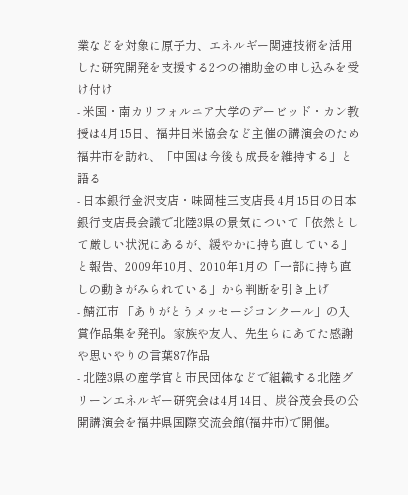業などを対象に原子力、エネルギー関連技術を活用した研究開発を支援する2つの補助金の申し込みを受け付け
- 米国・南カリフォルニア大学のデービッド・カン教授は4月15日、福井日米協会など主催の講演会のため福井市を訪れ、「中国は今後も成長を維持する」と語る
- 日本銀行金沢支店・味岡桂三支店長 4月15日の日本銀行支店長会議で北陸3県の景気について「依然として厳しい状況にあるが、緩やかに持ち直している」と報告、2009年10月、2010年1月の「一部に持ち直しの動きがみられている」から判断を引き上げ
- 鯖江市 「ありがとうメッセージコンクール」の入賞作品集を発刊。家族や友人、先生らにあてた感謝や思いやりの言葉87作品
- 北陸3県の産学官と市民団体などで組織する北陸グリーンエネルギー研究会は4月14日、炭谷茂会長の公開講演会を福井県国際交流会館(福井市)で開催。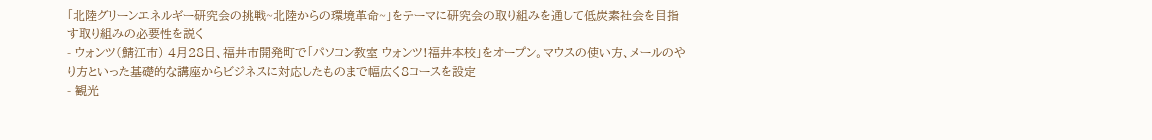「北陸グリーンエネルギー研究会の挑戦~北陸からの環境革命~」をテーマに研究会の取り組みを通して低炭素社会を目指す取り組みの必要性を説く
- ウォンツ(鯖江市) 4月28日、福井市開発町で「パソコン教室 ウォンツ!福井本校」をオープン。マウスの使い方、メールのやり方といった基礎的な講座からビジネスに対応したものまで幅広く8コースを設定
- 観光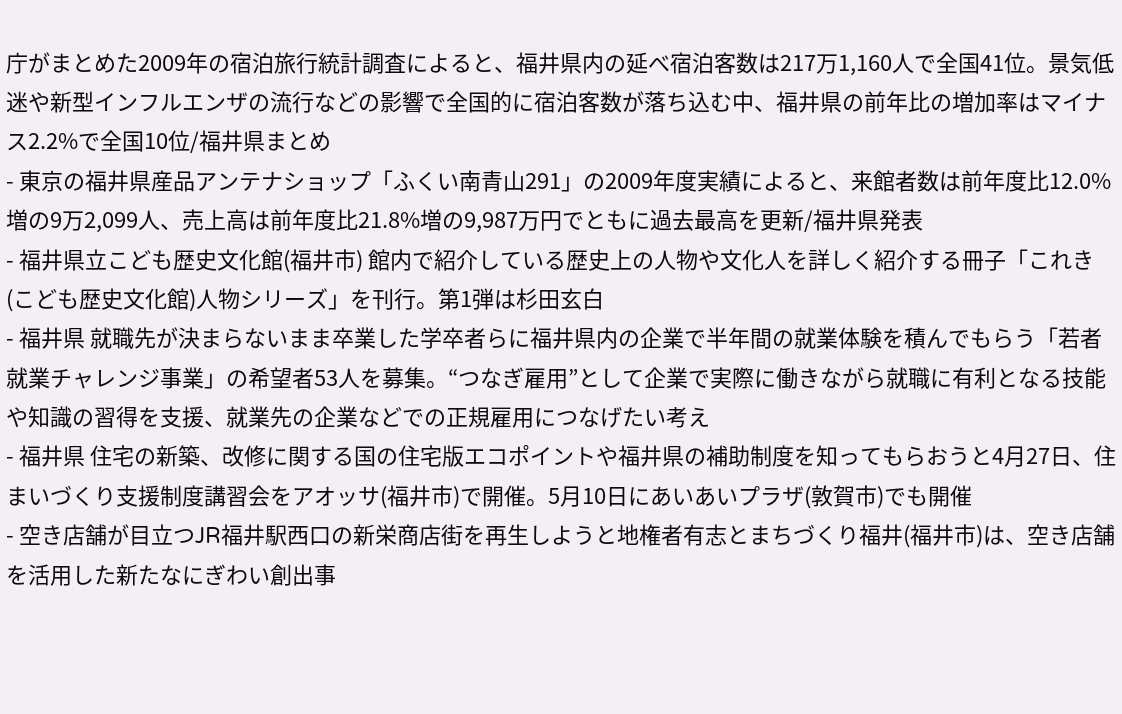庁がまとめた2009年の宿泊旅行統計調査によると、福井県内の延べ宿泊客数は217万1,160人で全国41位。景気低迷や新型インフルエンザの流行などの影響で全国的に宿泊客数が落ち込む中、福井県の前年比の増加率はマイナス2.2%で全国10位/福井県まとめ
- 東京の福井県産品アンテナショップ「ふくい南青山291」の2009年度実績によると、来館者数は前年度比12.0%増の9万2,099人、売上高は前年度比21.8%増の9,987万円でともに過去最高を更新/福井県発表
- 福井県立こども歴史文化館(福井市) 館内で紹介している歴史上の人物や文化人を詳しく紹介する冊子「これき(こども歴史文化館)人物シリーズ」を刊行。第1弾は杉田玄白
- 福井県 就職先が決まらないまま卒業した学卒者らに福井県内の企業で半年間の就業体験を積んでもらう「若者就業チャレンジ事業」の希望者53人を募集。“つなぎ雇用”として企業で実際に働きながら就職に有利となる技能や知識の習得を支援、就業先の企業などでの正規雇用につなげたい考え
- 福井県 住宅の新築、改修に関する国の住宅版エコポイントや福井県の補助制度を知ってもらおうと4月27日、住まいづくり支援制度講習会をアオッサ(福井市)で開催。5月10日にあいあいプラザ(敦賀市)でも開催
- 空き店舗が目立つJR福井駅西口の新栄商店街を再生しようと地権者有志とまちづくり福井(福井市)は、空き店舗を活用した新たなにぎわい創出事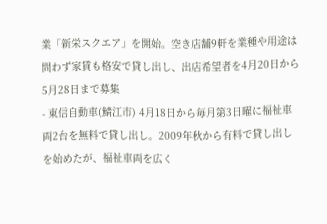業「新栄スクエア」を開始。空き店舗9軒を業種や用途は問わず家賃も格安で貸し出し、出店希望者を4月20日から5月28日まで募集
- 東信自動車(鯖江市) 4月18日から毎月第3日曜に福祉車両2台を無料で貸し出し。2009年秋から有料で貸し出しを始めたが、福祉車両を広く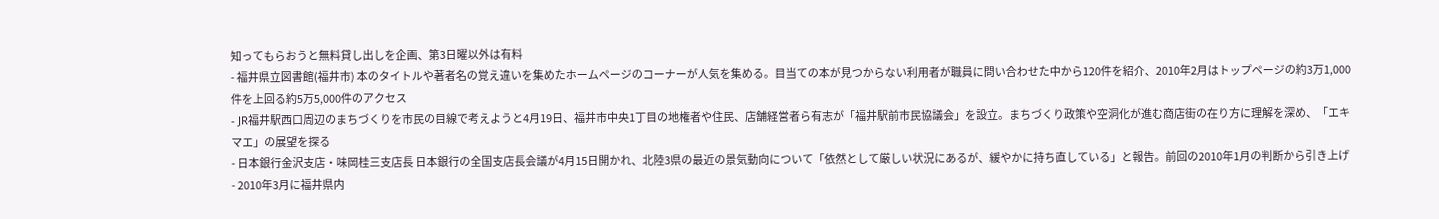知ってもらおうと無料貸し出しを企画、第3日曜以外は有料
- 福井県立図書館(福井市) 本のタイトルや著者名の覚え違いを集めたホームページのコーナーが人気を集める。目当ての本が見つからない利用者が職員に問い合わせた中から120件を紹介、2010年2月はトップページの約3万1,000件を上回る約5万5,000件のアクセス
- JR福井駅西口周辺のまちづくりを市民の目線で考えようと4月19日、福井市中央1丁目の地権者や住民、店舗経営者ら有志が「福井駅前市民協議会」を設立。まちづくり政策や空洞化が進む商店街の在り方に理解を深め、「エキマエ」の展望を探る
- 日本銀行金沢支店・味岡桂三支店長 日本銀行の全国支店長会議が4月15日開かれ、北陸3県の最近の景気動向について「依然として厳しい状況にあるが、緩やかに持ち直している」と報告。前回の2010年1月の判断から引き上げ
- 2010年3月に福井県内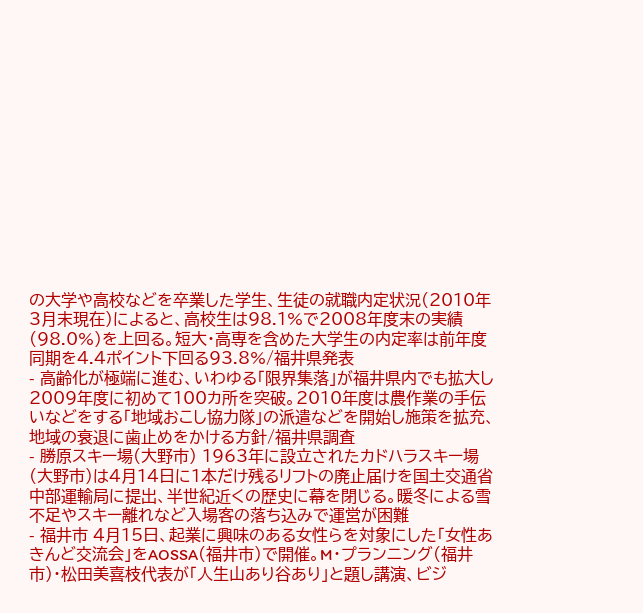の大学や高校などを卒業した学生、生徒の就職内定状況(2010年3月末現在)によると、高校生は98.1%で2008年度末の実績(98.0%)を上回る。短大・高専を含めた大学生の内定率は前年度同期を4.4ポイント下回る93.8%/福井県発表
- 高齢化が極端に進む、いわゆる「限界集落」が福井県内でも拡大し2009年度に初めて100カ所を突破。2010年度は農作業の手伝いなどをする「地域おこし協力隊」の派遣などを開始し施策を拡充、地域の衰退に歯止めをかける方針/福井県調査
- 勝原スキー場(大野市) 1963年に設立されたカドハラスキー場(大野市)は4月14日に1本だけ残るリフトの廃止届けを国土交通省中部運輸局に提出、半世紀近くの歴史に幕を閉じる。暖冬による雪不足やスキー離れなど入場客の落ち込みで運営が困難
- 福井市 4月15日、起業に興味のある女性らを対象にした「女性あきんど交流会」をAOSSA(福井市)で開催。M・プランニング(福井市)・松田美喜枝代表が「人生山あり谷あり」と題し講演、ビジ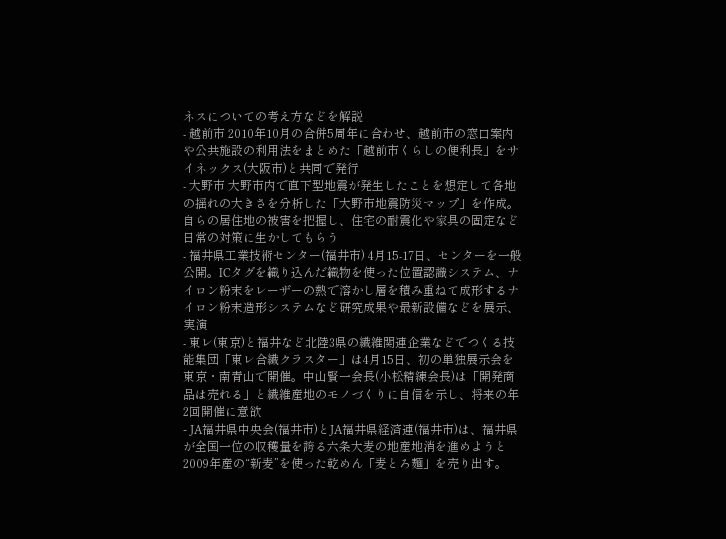ネスについての考え方などを解説
- 越前市 2010年10月の合併5周年に合わせ、越前市の窓口案内や公共施設の利用法をまとめた「越前市くらしの便利長」をサイネックス(大阪市)と共同で発行
- 大野市 大野市内で直下型地震が発生したことを想定して各地の揺れの大きさを分析した「大野市地震防災マップ」を作成。自らの居住地の被害を把握し、住宅の耐震化や家具の固定など日常の対策に生かしてもらう
- 福井県工業技術センター(福井市) 4月15-17日、センターを一般公開。ICタグを織り込んだ織物を使った位置認識システム、ナイロン粉末をレーザーの熱で溶かし層を積み重ねて成形するナイロン粉末造形システムなど研究成果や最新設備などを展示、実演
- 東レ(東京)と福井など北陸3県の繊維関連企業などでつくる技能集団「東レ合繊クラスター」は4月15日、初の単独展示会を東京・南青山で開催。中山賢一会長(小松精練会長)は「開発商品は売れる」と繊維産地のモノづくりに自信を示し、将来の年2回開催に意欲
- JA福井県中央会(福井市)とJA福井県経済連(福井市)は、福井県が全国一位の収穫量を誇る六条大麦の地産地消を進めようと2009年産の“新麦”を使った乾めん「麦とろ麺」を売り出す。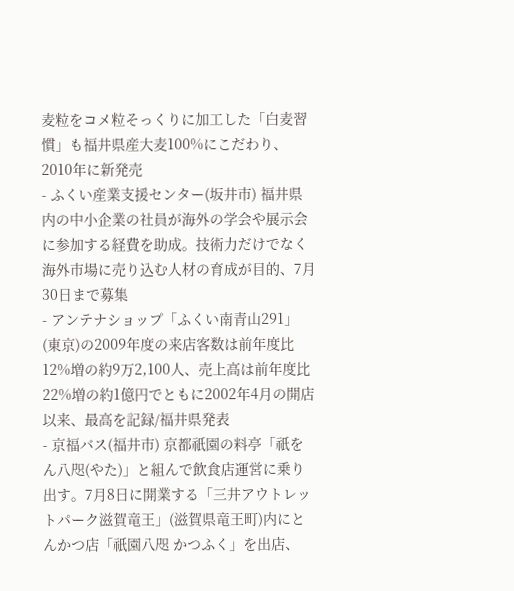麦粒をコメ粒そっくりに加工した「白麦習慣」も福井県産大麦100%にこだわり、2010年に新発売
- ふくい産業支援センター(坂井市) 福井県内の中小企業の社員が海外の学会や展示会に参加する経費を助成。技術力だけでなく海外市場に売り込む人材の育成が目的、7月30日まで募集
- アンテナショップ「ふくい南青山291」(東京)の2009年度の来店客数は前年度比12%増の約9万2,100人、売上高は前年度比22%増の約1億円でともに2002年4月の開店以来、最高を記録/福井県発表
- 京福バス(福井市) 京都祇園の料亭「祇をん八咫(やた)」と組んで飲食店運営に乗り出す。7月8日に開業する「三井アウトレットパーク滋賀竜王」(滋賀県竜王町)内にとんかつ店「祇園八咫 かつふく」を出店、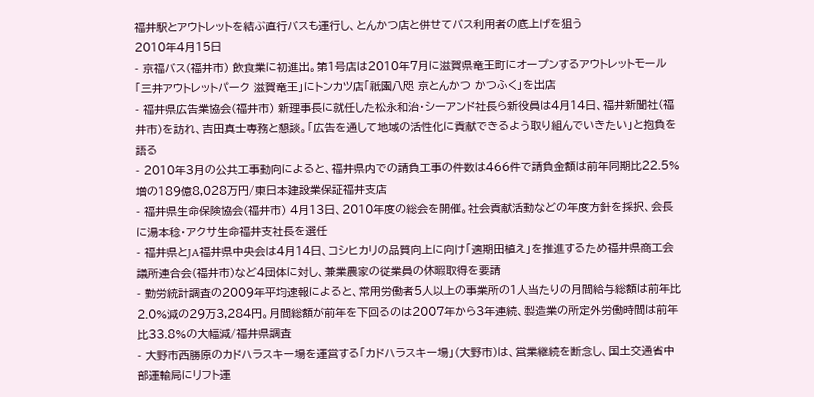福井駅とアウトレットを結ぶ直行バスも運行し、とんかつ店と併せてバス利用者の底上げを狙う
2010年4月15日
- 京福バス(福井市) 飲食業に初進出。第1号店は2010年7月に滋賀県竜王町にオープンするアウトレットモール「三井アウトレットパーク 滋賀竜王」にトンカツ店「祇園八咫 京とんかつ かつふく」を出店
- 福井県広告業協会(福井市) 新理事長に就任した松永和治・シーアンド社長ら新役員は4月14日、福井新聞社(福井市)を訪れ、吉田真士専務と懇談。「広告を通して地域の活性化に貢献できるよう取り組んでいきたい」と抱負を語る
- 2010年3月の公共工事動向によると、福井県内での請負工事の件数は466件で請負金額は前年同期比22.5%増の189億8,028万円/東日本建設業保証福井支店
- 福井県生命保険協会(福井市) 4月13日、2010年度の総会を開催。社会貢献活動などの年度方針を採択、会長に湯本稔・アクサ生命福井支社長を選任
- 福井県とJA福井県中央会は4月14日、コシヒカリの品質向上に向け「適期田植え」を推進するため福井県商工会議所連合会(福井市)など4団体に対し、兼業農家の従業員の休暇取得を要請
- 勤労統計調査の2009年平均速報によると、常用労働者5人以上の事業所の1人当たりの月間給与総額は前年比2.0%減の29万3,284円。月間総額が前年を下回るのは2007年から3年連続、製造業の所定外労働時間は前年比33.8%の大幅減/福井県調査
- 大野市西勝原のカドハラスキー場を運営する「カドハラスキー場」(大野市)は、営業継続を断念し、国土交通省中部運輸局にリフト運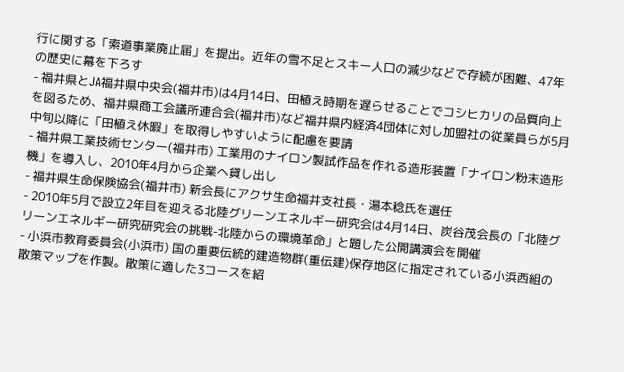行に関する「索道事業廃止届」を提出。近年の雪不足とスキー人口の減少などで存続が困難、47年の歴史に幕を下ろす
- 福井県とJA福井県中央会(福井市)は4月14日、田植え時期を遅らせることでコシヒカリの品質向上を図るため、福井県商工会議所連合会(福井市)など福井県内経済4団体に対し加盟社の従業員らが5月中旬以降に「田植え休暇」を取得しやすいように配慮を要請
- 福井県工業技術センター(福井市) 工業用のナイロン製試作品を作れる造形装置「ナイロン粉末造形機」を導入し、2010年4月から企業へ貸し出し
- 福井県生命保険協会(福井市) 新会長にアクサ生命福井支社長・湯本稔氏を選任
- 2010年5月で設立2年目を迎える北陸グリーンエネルギー研究会は4月14日、炭谷茂会長の「北陸グリーンエネルギー研究研究会の挑戦-北陸からの環境革命」と題した公開講演会を開催
- 小浜市教育委員会(小浜市) 国の重要伝統的建造物群(重伝建)保存地区に指定されている小浜西組の散策マップを作製。散策に適した3コースを紹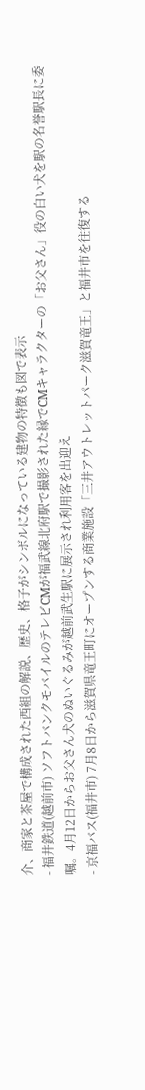介、商家と茶屋で構成された西組の解説、歴史、格子がシンボルになっている建物の特徴も図で表示
- 福井鉄道(越前市) ソフトバンクモバイルのテレビCMが福武線北府駅で撮影された縁でCMキャラクターの「お父さん」役の白い犬を駅の名誉駅長に委嘱。4月12日からお父さん犬のぬいぐるみが越前武生駅に展示され利用客を出迎え
- 京福バス(福井市) 7月8日から滋賀県竜王町にオープンする商業施設「三井アウトレットパーク滋賀竜王」と福井市を往復する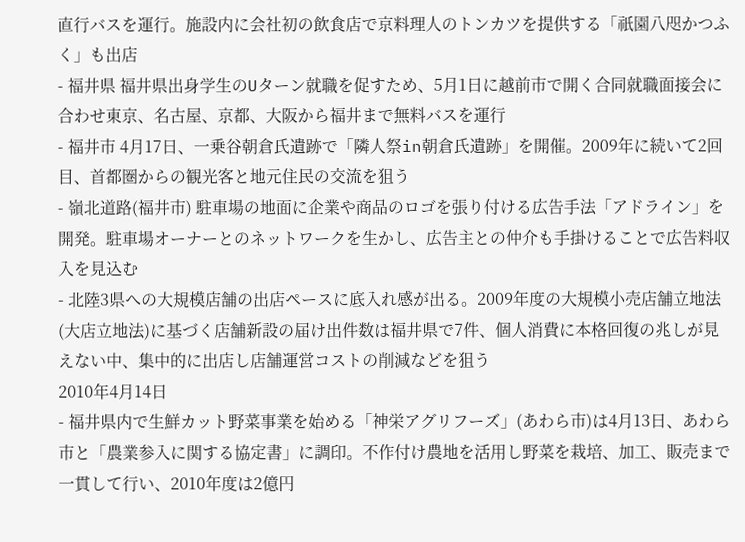直行バスを運行。施設内に会社初の飲食店で京料理人のトンカツを提供する「祇園八咫かつふく」も出店
- 福井県 福井県出身学生のUターン就職を促すため、5月1日に越前市で開く合同就職面接会に合わせ東京、名古屋、京都、大阪から福井まで無料バスを運行
- 福井市 4月17日、一乗谷朝倉氏遺跡で「隣人祭in朝倉氏遺跡」を開催。2009年に続いて2回目、首都圏からの観光客と地元住民の交流を狙う
- 嶺北道路(福井市) 駐車場の地面に企業や商品のロゴを張り付ける広告手法「アドライン」を開発。駐車場オーナーとのネットワークを生かし、広告主との仲介も手掛けることで広告料収入を見込む
- 北陸3県への大規模店舗の出店ペースに底入れ感が出る。2009年度の大規模小売店舗立地法(大店立地法)に基づく店舗新設の届け出件数は福井県で7件、個人消費に本格回復の兆しが見えない中、集中的に出店し店舗運営コストの削減などを狙う
2010年4月14日
- 福井県内で生鮮カット野菜事業を始める「神栄アグリフーズ」(あわら市)は4月13日、あわら市と「農業参入に関する協定書」に調印。不作付け農地を活用し野菜を栽培、加工、販売まで一貫して行い、2010年度は2億円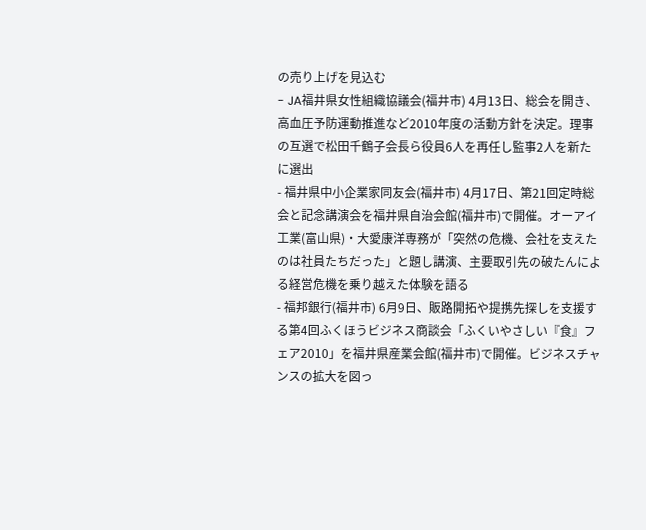の売り上げを見込む
- JA福井県女性組織協議会(福井市) 4月13日、総会を開き、高血圧予防運動推進など2010年度の活動方針を決定。理事の互選で松田千鶴子会長ら役員6人を再任し監事2人を新たに選出
- 福井県中小企業家同友会(福井市) 4月17日、第21回定時総会と記念講演会を福井県自治会館(福井市)で開催。オーアイ工業(富山県)・大愛康洋専務が「突然の危機、会社を支えたのは社員たちだった」と題し講演、主要取引先の破たんによる経営危機を乗り越えた体験を語る
- 福邦銀行(福井市) 6月9日、販路開拓や提携先探しを支援する第4回ふくほうビジネス商談会「ふくいやさしい『食』フェア2010」を福井県産業会館(福井市)で開催。ビジネスチャンスの拡大を図っ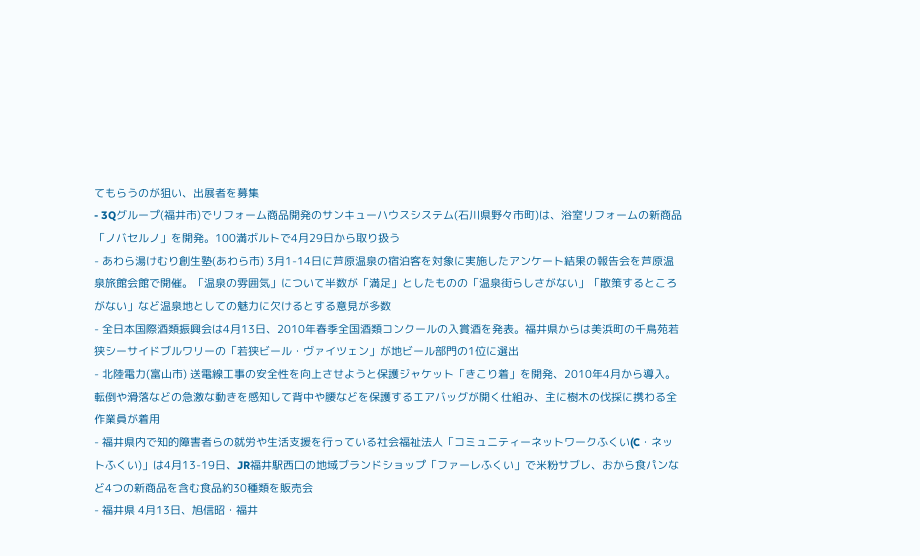てもらうのが狙い、出展者を募集
- 3Qグループ(福井市)でリフォーム商品開発のサンキューハウスシステム(石川県野々市町)は、浴室リフォームの新商品「ノバセルノ」を開発。100満ボルトで4月29日から取り扱う
- あわら湯けむり創生塾(あわら市) 3月1-14日に芦原温泉の宿泊客を対象に実施したアンケート結果の報告会を芦原温泉旅館会館で開催。「温泉の雰囲気」について半数が「満足」としたものの「温泉街らしさがない」「散策するところがない」など温泉地としての魅力に欠けるとする意見が多数
- 全日本国際酒類振興会は4月13日、2010年春季全国酒類コンクールの入賞酒を発表。福井県からは美浜町の千鳥苑若狭シーサイドブルワリーの「若狭ビール・ヴァイツェン」が地ビール部門の1位に選出
- 北陸電力(富山市) 送電線工事の安全性を向上させようと保護ジャケット「きこり着」を開発、2010年4月から導入。転倒や滑落などの急激な動きを感知して背中や腰などを保護するエアバッグが開く仕組み、主に樹木の伐採に携わる全作業員が着用
- 福井県内で知的障害者らの就労や生活支援を行っている社会福祉法人「コミュニティーネットワークふくい(C・ネットふくい)」は4月13-19日、JR福井駅西口の地域ブランドショップ「ファーレふくい」で米粉サブレ、おから食パンなど4つの新商品を含む食品約30種類を販売会
- 福井県 4月13日、旭信昭・福井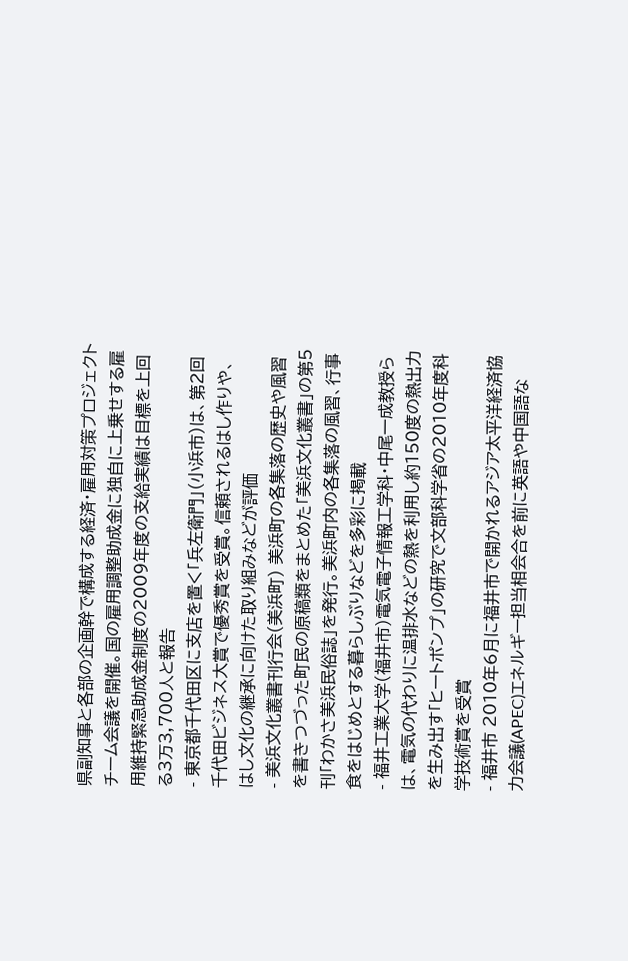県副知事と各部の企画幹で構成する経済・雇用対策プロジェクトチーム会議を開催。国の雇用調整助成金に独自に上乗せする雇用維持緊急助成金制度の2009年度の支給実績は目標を上回る3万3,700人と報告
- 東京都千代田区に支店を置く「兵左衛門」(小浜市)は、第2回千代田ビジネス大賞で優秀賞を受賞。信頼されるはし作りや、はし文化の継承に向けた取り組みなどが評価
- 美浜文化叢書刊行会(美浜町) 美浜町の各集落の歴史や風習を書きつづった町民の原稿類をまとめた「美浜文化叢書」の第5刊「わかさ美浜民俗誌」を発行。美浜町内の各集落の風習、行事食をはじめとする暮らしぶりなどを多彩に掲載
- 福井工業大学(福井市)電気電子情報工学科・中尾一成教授らは、電気の代わりに温排水などの熱を利用し約150度の熱出力を生み出す「ヒートポンプ」の研究で文部科学省の2010年度科学技術賞を受賞
- 福井市 2010年6月に福井市で開かれるアジア太平洋経済協力会議(APEC)エネルギー担当相会合を前に英語や中国語な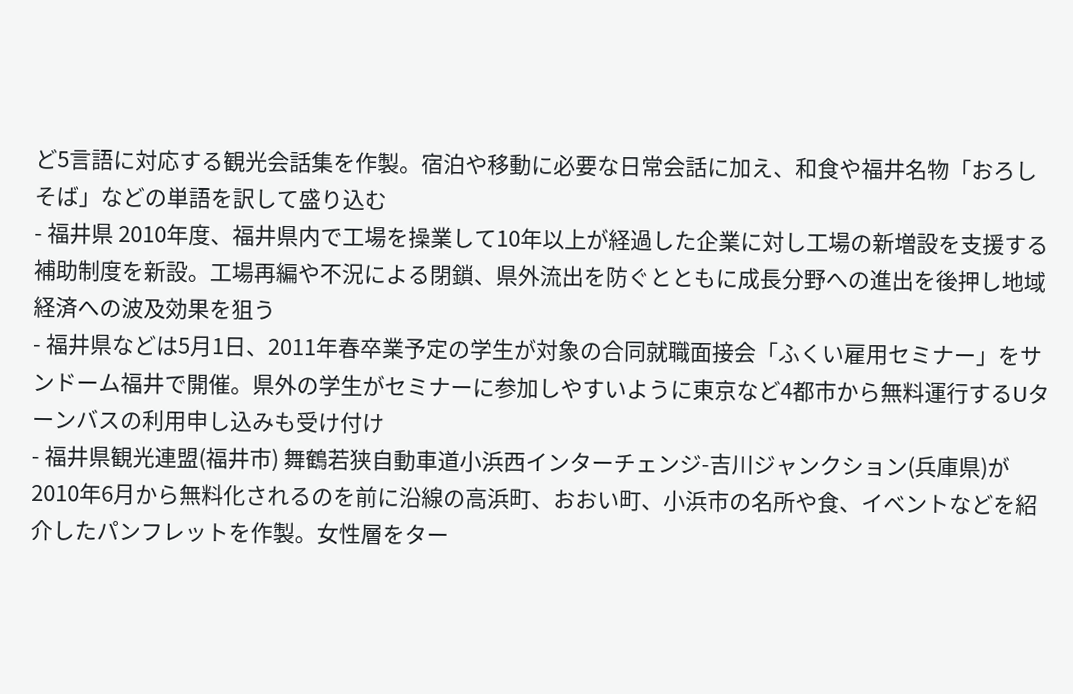ど5言語に対応する観光会話集を作製。宿泊や移動に必要な日常会話に加え、和食や福井名物「おろしそば」などの単語を訳して盛り込む
- 福井県 2010年度、福井県内で工場を操業して10年以上が経過した企業に対し工場の新増設を支援する補助制度を新設。工場再編や不況による閉鎖、県外流出を防ぐとともに成長分野への進出を後押し地域経済への波及効果を狙う
- 福井県などは5月1日、2011年春卒業予定の学生が対象の合同就職面接会「ふくい雇用セミナー」をサンドーム福井で開催。県外の学生がセミナーに参加しやすいように東京など4都市から無料運行するUターンバスの利用申し込みも受け付け
- 福井県観光連盟(福井市) 舞鶴若狭自動車道小浜西インターチェンジ-吉川ジャンクション(兵庫県)が2010年6月から無料化されるのを前に沿線の高浜町、おおい町、小浜市の名所や食、イベントなどを紹介したパンフレットを作製。女性層をター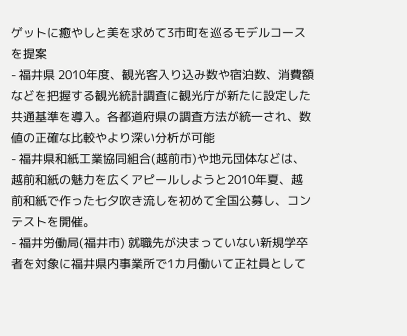ゲットに癒やしと美を求めて3市町を巡るモデルコースを提案
- 福井県 2010年度、観光客入り込み数や宿泊数、消費額などを把握する観光統計調査に観光庁が新たに設定した共通基準を導入。各都道府県の調査方法が統一され、数値の正確な比較やより深い分析が可能
- 福井県和紙工業協同組合(越前市)や地元団体などは、越前和紙の魅力を広くアピールしようと2010年夏、越前和紙で作った七夕吹き流しを初めて全国公募し、コンテストを開催。
- 福井労働局(福井市) 就職先が決まっていない新規学卒者を対象に福井県内事業所で1カ月働いて正社員として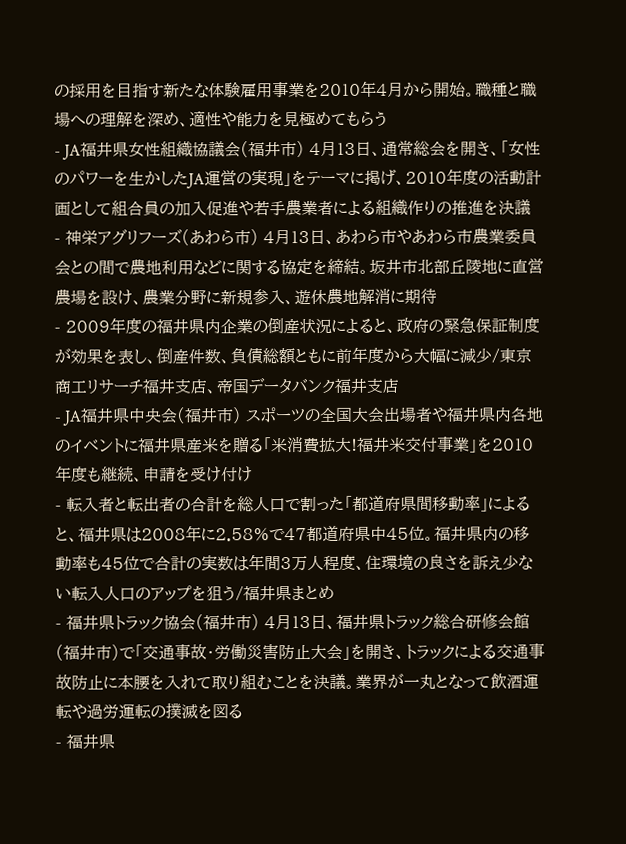の採用を目指す新たな体験雇用事業を2010年4月から開始。職種と職場への理解を深め、適性や能力を見極めてもらう
- JA福井県女性組織協議会(福井市) 4月13日、通常総会を開き、「女性のパワーを生かしたJA運営の実現」をテーマに掲げ、2010年度の活動計画として組合員の加入促進や若手農業者による組織作りの推進を決議
- 神栄アグリフーズ(あわら市) 4月13日、あわら市やあわら市農業委員会との間で農地利用などに関する協定を締結。坂井市北部丘陵地に直営農場を設け、農業分野に新規参入、遊休農地解消に期待
- 2009年度の福井県内企業の倒産状況によると、政府の緊急保証制度が効果を表し、倒産件数、負債総額ともに前年度から大幅に減少/東京商工リサーチ福井支店、帝国データバンク福井支店
- JA福井県中央会(福井市) スポーツの全国大会出場者や福井県内各地のイベントに福井県産米を贈る「米消費拡大!福井米交付事業」を2010年度も継続、申請を受け付け
- 転入者と転出者の合計を総人口で割った「都道府県間移動率」によると、福井県は2008年に2.58%で47都道府県中45位。福井県内の移動率も45位で合計の実数は年間3万人程度、住環境の良さを訴え少ない転入人口のアップを狙う/福井県まとめ
- 福井県トラック協会(福井市) 4月13日、福井県トラック総合研修会館(福井市)で「交通事故・労働災害防止大会」を開き、トラックによる交通事故防止に本腰を入れて取り組むことを決議。業界が一丸となって飲酒運転や過労運転の撲滅を図る
- 福井県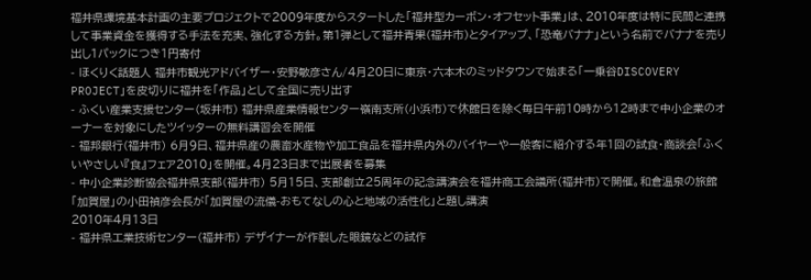福井県環境基本計画の主要プロジェクトで2009年度からスタートした「福井型カーボン・オフセット事業」は、2010年度は特に民間と連携して事業資金を獲得する手法を充実、強化する方針。第1弾として福井青果(福井市)とタイアップ、「恐竜バナナ」という名前でバナナを売り出し1パックにつき1円寄付
- ほくりく話題人 福井市観光アドバイザー・安野敏彦さん/4月20日に東京・六本木のミッドタウンで始まる「一乗谷DISCOVERY PROJECT」を皮切りに福井を「作品」として全国に売り出す
- ふくい産業支援センター(坂井市) 福井県産業情報センター嶺南支所(小浜市)で休館日を除く毎日午前10時から12時まで中小企業のオーナーを対象にしたツイッターの無料講習会を開催
- 福邦銀行(福井市) 6月9日、福井県産の農畜水産物や加工食品を福井県内外のバイヤーや一般客に紹介する年1回の試食・商談会「ふくいやさしい『食』フェア2010」を開催。4月23日まで出展者を募集
- 中小企業診断協会福井県支部(福井市) 5月15日、支部創立25周年の記念講演会を福井商工会議所(福井市)で開催。和倉温泉の旅館「加賀屋」の小田禎彦会長が「加賀屋の流儀-おもてなしの心と地域の活性化」と題し講演
2010年4月13日
- 福井県工業技術センター(福井市) デザイナーが作製した眼鏡などの試作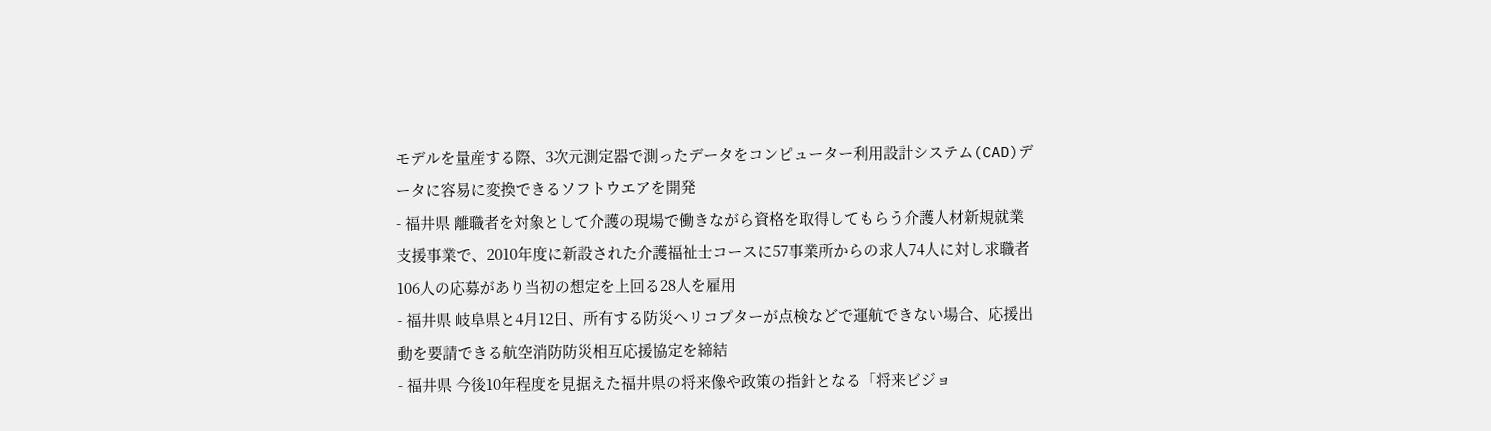モデルを量産する際、3次元測定器で測ったデータをコンピューター利用設計システム(CAD)データに容易に変換できるソフトウエアを開発
- 福井県 離職者を対象として介護の現場で働きながら資格を取得してもらう介護人材新規就業支援事業で、2010年度に新設された介護福祉士コースに57事業所からの求人74人に対し求職者106人の応募があり当初の想定を上回る28人を雇用
- 福井県 岐阜県と4月12日、所有する防災ヘリコプターが点検などで運航できない場合、応援出動を要請できる航空消防防災相互応援協定を締結
- 福井県 今後10年程度を見据えた福井県の将来像や政策の指針となる「将来ビジョ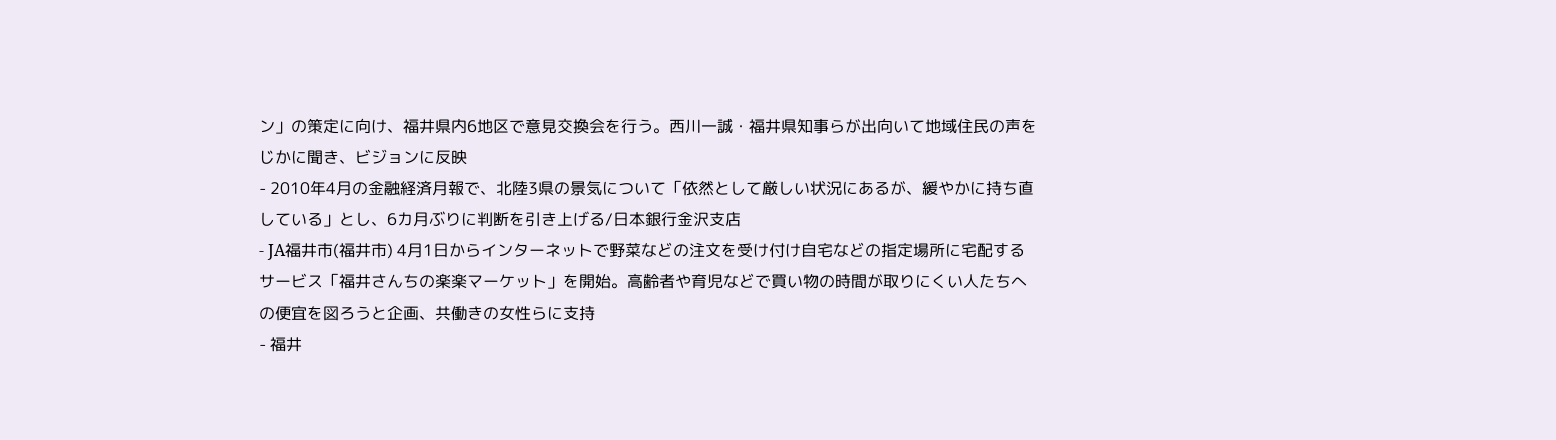ン」の策定に向け、福井県内6地区で意見交換会を行う。西川一誠・福井県知事らが出向いて地域住民の声をじかに聞き、ビジョンに反映
- 2010年4月の金融経済月報で、北陸3県の景気について「依然として厳しい状況にあるが、緩やかに持ち直している」とし、6カ月ぶりに判断を引き上げる/日本銀行金沢支店
- JA福井市(福井市) 4月1日からインターネットで野菜などの注文を受け付け自宅などの指定場所に宅配するサービス「福井さんちの楽楽マーケット」を開始。高齢者や育児などで買い物の時間が取りにくい人たちへの便宜を図ろうと企画、共働きの女性らに支持
- 福井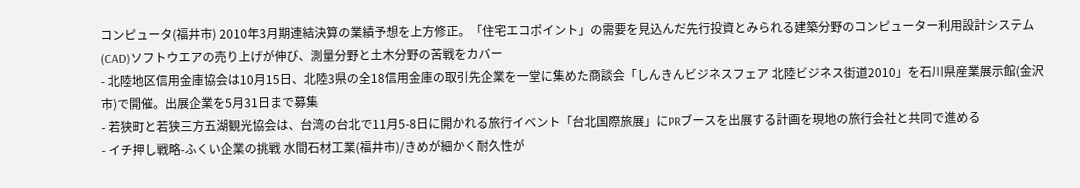コンピュータ(福井市) 2010年3月期連結決算の業績予想を上方修正。「住宅エコポイント」の需要を見込んだ先行投資とみられる建築分野のコンピューター利用設計システム(CAD)ソフトウエアの売り上げが伸び、測量分野と土木分野の苦戦をカバー
- 北陸地区信用金庫協会は10月15日、北陸3県の全18信用金庫の取引先企業を一堂に集めた商談会「しんきんビジネスフェア 北陸ビジネス街道2010」を石川県産業展示館(金沢市)で開催。出展企業を5月31日まで募集
- 若狭町と若狭三方五湖観光協会は、台湾の台北で11月5-8日に開かれる旅行イベント「台北国際旅展」にPRブースを出展する計画を現地の旅行会社と共同で進める
- イチ押し戦略-ふくい企業の挑戦 水間石材工業(福井市)/きめが細かく耐久性が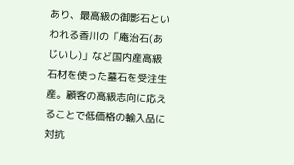あり、最高級の御影石といわれる香川の「庵治石(あじいし)」など国内産高級石材を使った墓石を受注生産。顧客の高級志向に応えることで低価格の輸入品に対抗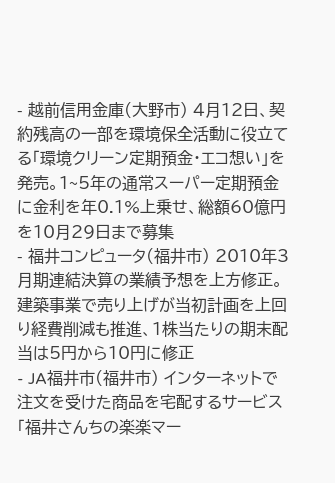- 越前信用金庫(大野市) 4月12日、契約残高の一部を環境保全活動に役立てる「環境クリーン定期預金・エコ想い」を発売。1~5年の通常スーパー定期預金に金利を年0.1%上乗せ、総額60億円を10月29日まで募集
- 福井コンピュータ(福井市) 2010年3月期連結決算の業績予想を上方修正。建築事業で売り上げが当初計画を上回り経費削減も推進、1株当たりの期末配当は5円から10円に修正
- JA福井市(福井市) インターネットで注文を受けた商品を宅配するサービス「福井さんちの楽楽マー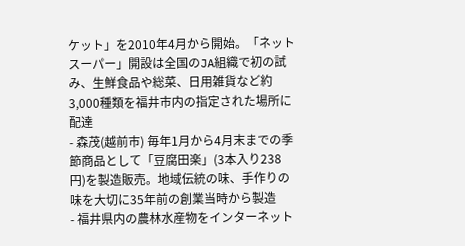ケット」を2010年4月から開始。「ネットスーパー」開設は全国のJA組織で初の試み、生鮮食品や総菜、日用雑貨など約3,000種類を福井市内の指定された場所に配達
- 森茂(越前市) 毎年1月から4月末までの季節商品として「豆腐田楽」(3本入り238円)を製造販売。地域伝統の味、手作りの味を大切に35年前の創業当時から製造
- 福井県内の農林水産物をインターネット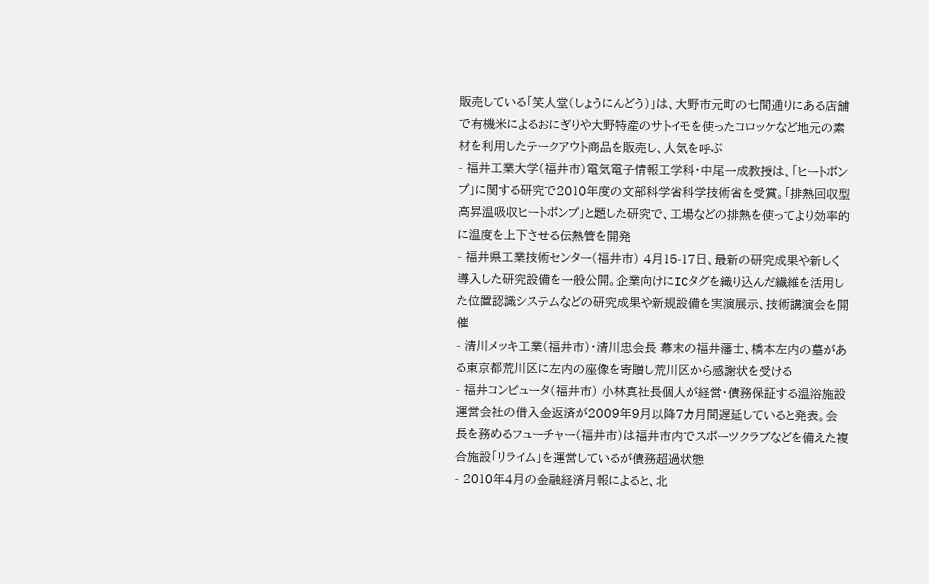販売している「笑人堂(しょうにんどう)」は、大野市元町の七間通りにある店舗で有機米によるおにぎりや大野特産のサトイモを使ったコロッケなど地元の素材を利用したテークアウト商品を販売し、人気を呼ぶ
- 福井工業大学(福井市)電気電子情報工学科・中尾一成教授は、「ヒートポンプ」に関する研究で2010年度の文部科学省科学技術省を受賞。「排熱回収型高昇温吸収ヒートポンプ」と題した研究で、工場などの排熱を使ってより効率的に温度を上下させる伝熱管を開発
- 福井県工業技術センター(福井市) 4月15-17日、最新の研究成果や新しく導入した研究設備を一般公開。企業向けにICタグを織り込んだ繊維を活用した位置認識システムなどの研究成果や新規設備を実演展示、技術講演会を開催
- 清川メッキ工業(福井市)・清川忠会長 幕末の福井藩士、橋本左内の墓がある東京都荒川区に左内の座像を寄贈し荒川区から感謝状を受ける
- 福井コンピュータ(福井市) 小林真社長個人が経営・債務保証する温浴施設運営会社の借入金返済が2009年9月以降7カ月間遅延していると発表。会長を務めるフューチャー(福井市)は福井市内でスポーツクラブなどを備えた複合施設「リライム」を運営しているが債務超過状態
- 2010年4月の金融経済月報によると、北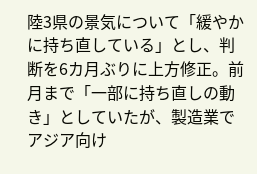陸3県の景気について「緩やかに持ち直している」とし、判断を6カ月ぶりに上方修正。前月まで「一部に持ち直しの動き」としていたが、製造業でアジア向け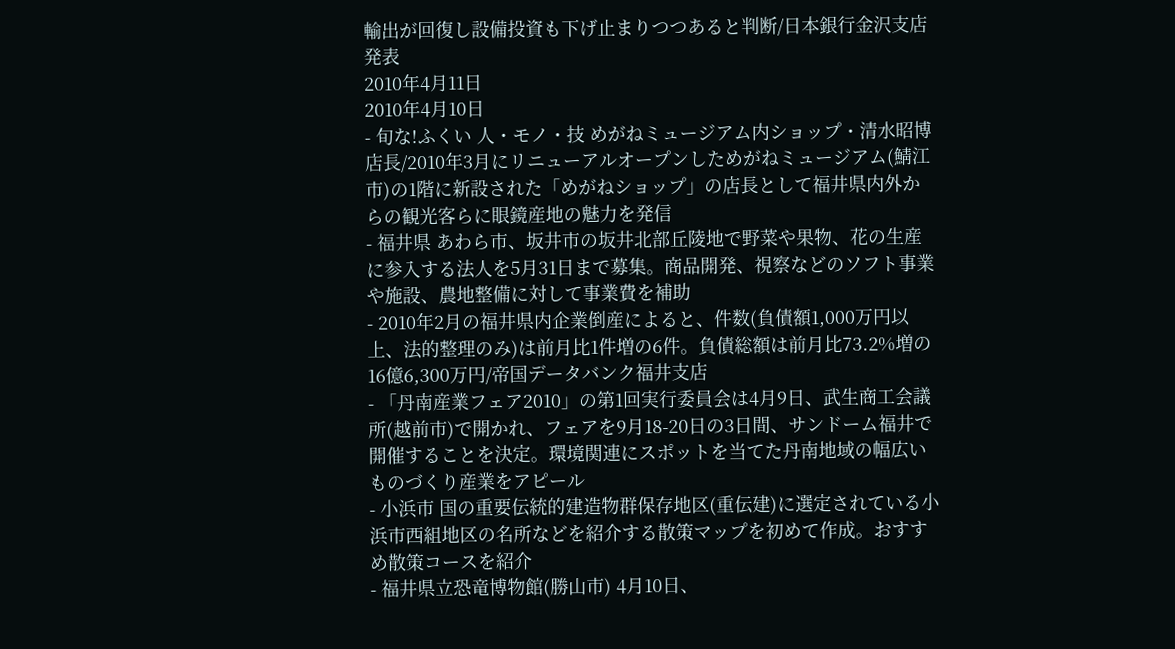輸出が回復し設備投資も下げ止まりつつあると判断/日本銀行金沢支店発表
2010年4月11日
2010年4月10日
- 旬な!ふくい 人・モノ・技 めがねミュージアム内ショップ・清水昭博店長/2010年3月にリニューアルオープンしためがねミュージアム(鯖江市)の1階に新設された「めがねショップ」の店長として福井県内外からの観光客らに眼鏡産地の魅力を発信
- 福井県 あわら市、坂井市の坂井北部丘陵地で野菜や果物、花の生産に参入する法人を5月31日まで募集。商品開発、視察などのソフト事業や施設、農地整備に対して事業費を補助
- 2010年2月の福井県内企業倒産によると、件数(負債額1,000万円以上、法的整理のみ)は前月比1件増の6件。負債総額は前月比73.2%増の16億6,300万円/帝国データバンク福井支店
- 「丹南産業フェア2010」の第1回実行委員会は4月9日、武生商工会議所(越前市)で開かれ、フェアを9月18-20日の3日間、サンドーム福井で開催することを決定。環境関連にスポットを当てた丹南地域の幅広いものづくり産業をアピール
- 小浜市 国の重要伝統的建造物群保存地区(重伝建)に選定されている小浜市西組地区の名所などを紹介する散策マップを初めて作成。おすすめ散策コースを紹介
- 福井県立恐竜博物館(勝山市) 4月10日、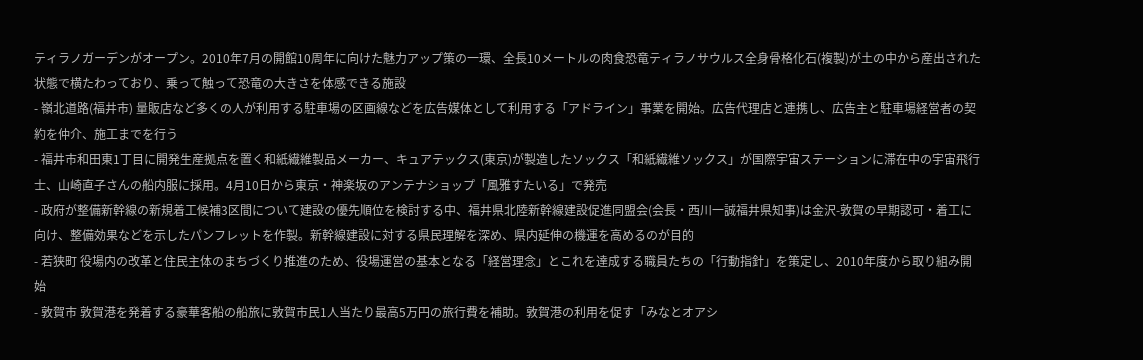ティラノガーデンがオープン。2010年7月の開館10周年に向けた魅力アップ策の一環、全長10メートルの肉食恐竜ティラノサウルス全身骨格化石(複製)が土の中から産出された状態で横たわっており、乗って触って恐竜の大きさを体感できる施設
- 嶺北道路(福井市) 量販店など多くの人が利用する駐車場の区画線などを広告媒体として利用する「アドライン」事業を開始。広告代理店と連携し、広告主と駐車場経営者の契約を仲介、施工までを行う
- 福井市和田東1丁目に開発生産拠点を置く和紙繊維製品メーカー、キュアテックス(東京)が製造したソックス「和紙繊維ソックス」が国際宇宙ステーションに滞在中の宇宙飛行士、山崎直子さんの船内服に採用。4月10日から東京・神楽坂のアンテナショップ「風雅すたいる」で発売
- 政府が整備新幹線の新規着工候補3区間について建設の優先順位を検討する中、福井県北陸新幹線建設促進同盟会(会長・西川一誠福井県知事)は金沢-敦賀の早期認可・着工に向け、整備効果などを示したパンフレットを作製。新幹線建設に対する県民理解を深め、県内延伸の機運を高めるのが目的
- 若狭町 役場内の改革と住民主体のまちづくり推進のため、役場運営の基本となる「経営理念」とこれを達成する職員たちの「行動指針」を策定し、2010年度から取り組み開始
- 敦賀市 敦賀港を発着する豪華客船の船旅に敦賀市民1人当たり最高5万円の旅行費を補助。敦賀港の利用を促す「みなとオアシ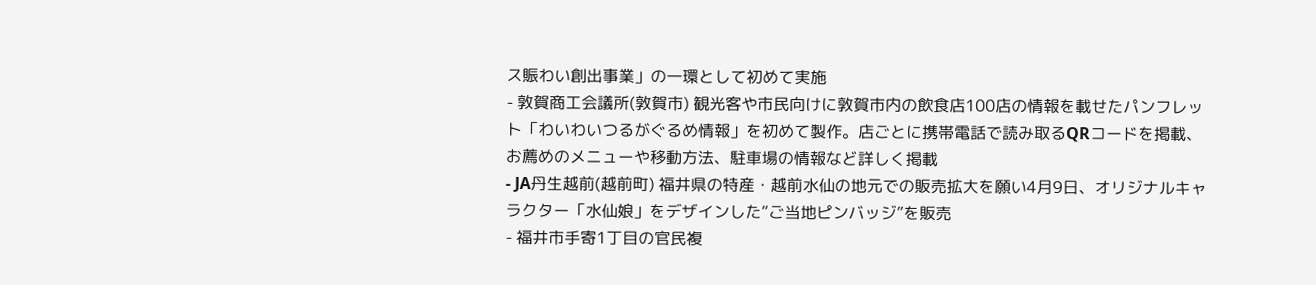ス賑わい創出事業」の一環として初めて実施
- 敦賀商工会議所(敦賀市) 観光客や市民向けに敦賀市内の飲食店100店の情報を載せたパンフレット「わいわいつるがぐるめ情報」を初めて製作。店ごとに携帯電話で読み取るQRコードを掲載、お薦めのメニューや移動方法、駐車場の情報など詳しく掲載
- JA丹生越前(越前町) 福井県の特産・越前水仙の地元での販売拡大を願い4月9日、オリジナルキャラクター「水仙娘」をデザインした“ご当地ピンバッジ”を販売
- 福井市手寄1丁目の官民複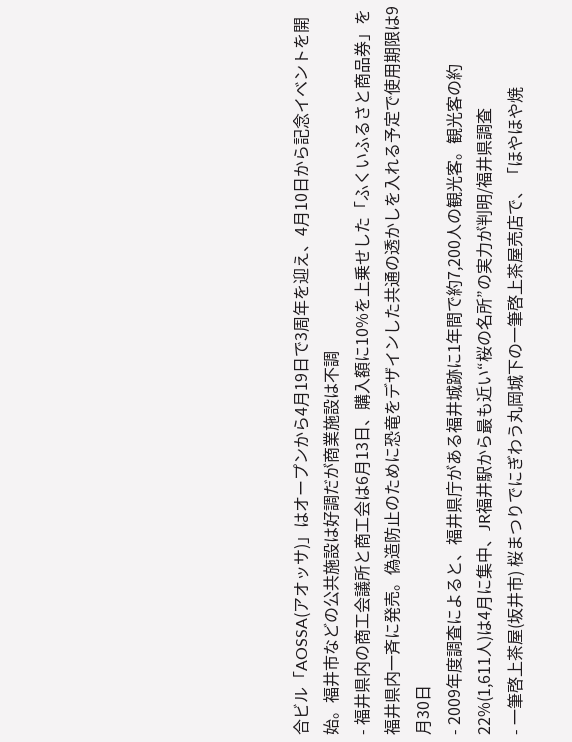合ビル「AOSSA(アオッサ)」はオープンから4月19日で3周年を迎え、4月10日から記念イベントを開始。福井市などの公共施設は好調だが商業施設は不調
- 福井県内の商工会議所と商工会は6月13日、購入額に10%を上乗せした「ふくいふるさと商品券」を福井県内一斉に発売。偽造防止のために恐竜をデザインした共通の透かしを入れる予定で使用期限は9月30日
- 2009年度調査によると、福井県庁がある福井城跡に1年間で約7,200人の観光客。観光客の約22%(1,611人)は4月に集中、JR福井駅から最も近い“桜の名所”の実力が判明/福井県調査
- 一筆啓上茶屋(坂井市) 桜まつりでにぎわう丸岡城下の一筆啓上茶屋売店で、「ほやほや焼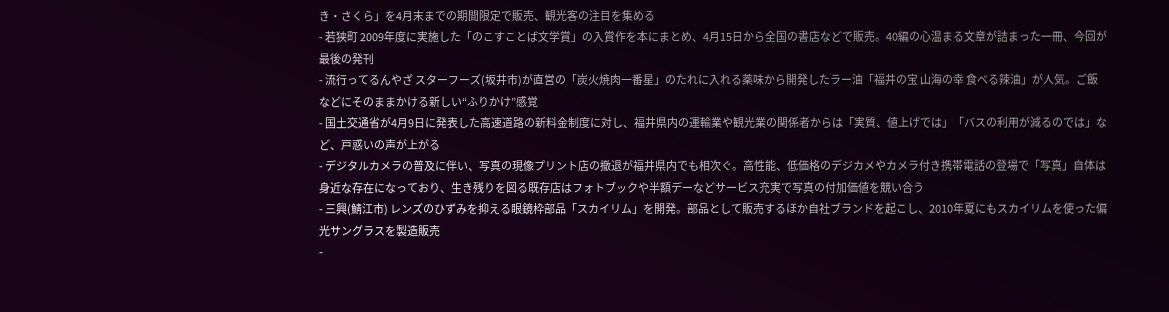き・さくら」を4月末までの期間限定で販売、観光客の注目を集める
- 若狭町 2009年度に実施した「のこすことば文学賞」の入賞作を本にまとめ、4月15日から全国の書店などで販売。40編の心温まる文章が詰まった一冊、今回が最後の発刊
- 流行ってるんやざ スターフーズ(坂井市)が直営の「炭火焼肉一番星」のたれに入れる薬味から開発したラー油「福井の宝 山海の幸 食べる辣油」が人気。ご飯などにそのままかける新しい“ふりかけ”感覚
- 国土交通省が4月9日に発表した高速道路の新料金制度に対し、福井県内の運輸業や観光業の関係者からは「実質、値上げでは」「バスの利用が減るのでは」など、戸惑いの声が上がる
- デジタルカメラの普及に伴い、写真の現像プリント店の撤退が福井県内でも相次ぐ。高性能、低価格のデジカメやカメラ付き携帯電話の登場で「写真」自体は身近な存在になっており、生き残りを図る既存店はフォトブックや半額デーなどサービス充実で写真の付加価値を競い合う
- 三興(鯖江市) レンズのひずみを抑える眼鏡枠部品「スカイリム」を開発。部品として販売するほか自社ブランドを起こし、2010年夏にもスカイリムを使った偏光サングラスを製造販売
-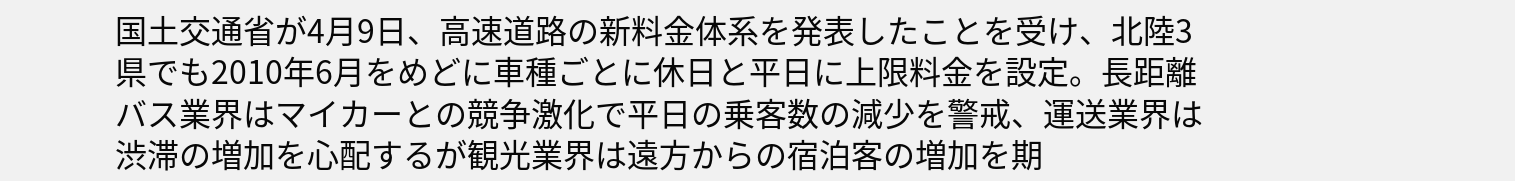国土交通省が4月9日、高速道路の新料金体系を発表したことを受け、北陸3県でも2010年6月をめどに車種ごとに休日と平日に上限料金を設定。長距離バス業界はマイカーとの競争激化で平日の乗客数の減少を警戒、運送業界は渋滞の増加を心配するが観光業界は遠方からの宿泊客の増加を期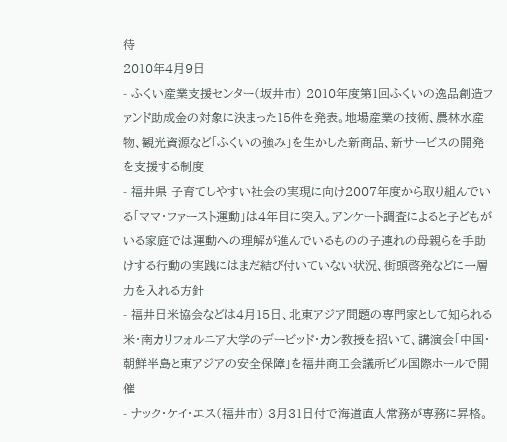待
2010年4月9日
- ふくい産業支援センター(坂井市) 2010年度第1回ふくいの逸品創造ファンド助成金の対象に決まった15件を発表。地場産業の技術、農林水産物、観光資源など「ふくいの強み」を生かした新商品、新サービスの開発を支援する制度
- 福井県 子育てしやすい社会の実現に向け2007年度から取り組んでいる「ママ・ファースト運動」は4年目に突入。アンケート調査によると子どもがいる家庭では運動への理解が進んでいるものの子連れの母親らを手助けする行動の実践にはまだ結び付いていない状況、街頭啓発などに一層力を入れる方針
- 福井日米協会などは4月15日、北東アジア問題の専門家として知られる米・南カリフォルニア大学のデービッド・カン教授を招いて、講演会「中国・朝鮮半島と東アジアの安全保障」を福井商工会議所ビル国際ホールで開催
- ナック・ケイ・エス(福井市) 3月31日付で海道直人常務が専務に昇格。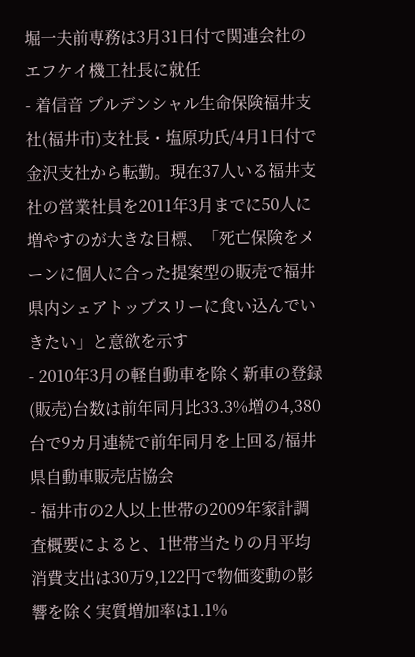堀一夫前専務は3月31日付で関連会社のエフケイ機工社長に就任
- 着信音 プルデンシャル生命保険福井支社(福井市)支社長・塩原功氏/4月1日付で金沢支社から転勤。現在37人いる福井支社の営業社員を2011年3月までに50人に増やすのが大きな目標、「死亡保険をメーンに個人に合った提案型の販売で福井県内シェアトップスリーに食い込んでいきたい」と意欲を示す
- 2010年3月の軽自動車を除く新車の登録(販売)台数は前年同月比33.3%増の4,380台で9カ月連続で前年同月を上回る/福井県自動車販売店協会
- 福井市の2人以上世帯の2009年家計調査概要によると、1世帯当たりの月平均消費支出は30万9,122円で物価変動の影響を除く実質増加率は1.1%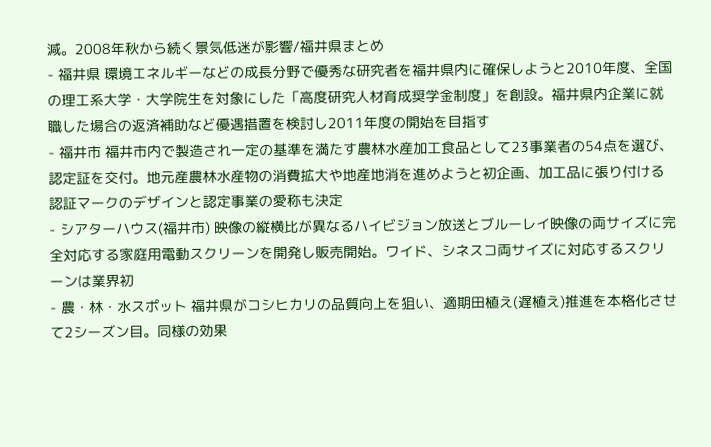減。2008年秋から続く景気低迷が影響/福井県まとめ
- 福井県 環境エネルギーなどの成長分野で優秀な研究者を福井県内に確保しようと2010年度、全国の理工系大学・大学院生を対象にした「高度研究人材育成奨学金制度」を創設。福井県内企業に就職した場合の返済補助など優遇措置を検討し2011年度の開始を目指す
- 福井市 福井市内で製造され一定の基準を満たす農林水産加工食品として23事業者の54点を選び、認定証を交付。地元産農林水産物の消費拡大や地産地消を進めようと初企画、加工品に張り付ける認証マークのデザインと認定事業の愛称も決定
- シアターハウス(福井市) 映像の縦横比が異なるハイビジョン放送とブルーレイ映像の両サイズに完全対応する家庭用電動スクリーンを開発し販売開始。ワイド、シネスコ両サイズに対応するスクリーンは業界初
- 農・林・水スポット 福井県がコシヒカリの品質向上を狙い、適期田植え(遅植え)推進を本格化させて2シーズン目。同様の効果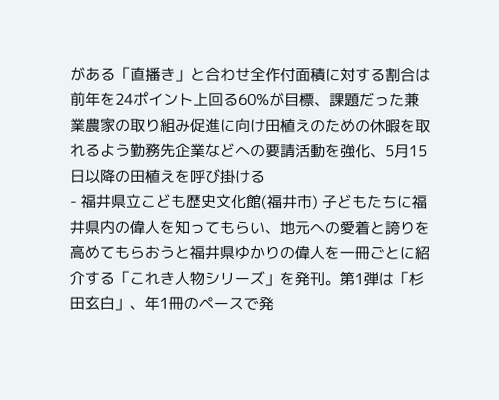がある「直播き」と合わせ全作付面積に対する割合は前年を24ポイント上回る60%が目標、課題だった兼業農家の取り組み促進に向け田植えのための休暇を取れるよう勤務先企業などへの要請活動を強化、5月15日以降の田植えを呼び掛ける
- 福井県立こども歴史文化館(福井市) 子どもたちに福井県内の偉人を知ってもらい、地元への愛着と誇りを高めてもらおうと福井県ゆかりの偉人を一冊ごとに紹介する「これき人物シリーズ」を発刊。第1弾は「杉田玄白」、年1冊のペースで発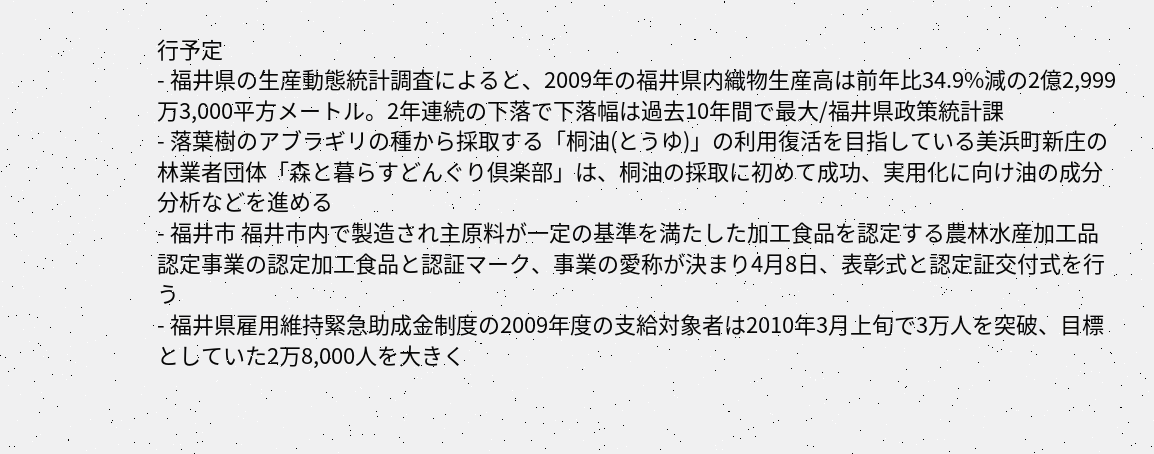行予定
- 福井県の生産動態統計調査によると、2009年の福井県内織物生産高は前年比34.9%減の2億2,999万3,000平方メートル。2年連続の下落で下落幅は過去10年間で最大/福井県政策統計課
- 落葉樹のアブラギリの種から採取する「桐油(とうゆ)」の利用復活を目指している美浜町新庄の林業者団体「森と暮らすどんぐり倶楽部」は、桐油の採取に初めて成功、実用化に向け油の成分分析などを進める
- 福井市 福井市内で製造され主原料が一定の基準を満たした加工食品を認定する農林水産加工品認定事業の認定加工食品と認証マーク、事業の愛称が決まり4月8日、表彰式と認定証交付式を行う
- 福井県雇用維持緊急助成金制度の2009年度の支給対象者は2010年3月上旬で3万人を突破、目標としていた2万8,000人を大きく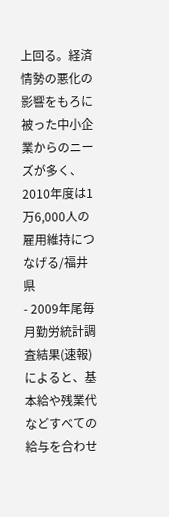上回る。経済情勢の悪化の影響をもろに被った中小企業からのニーズが多く、2010年度は1万6,000人の雇用維持につなげる/福井県
- 2009年尾毎月勤労統計調査結果(速報)によると、基本給や残業代などすべての給与を合わせ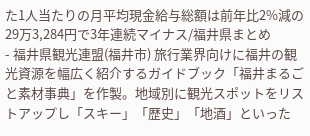た1人当たりの月平均現金給与総額は前年比2%減の29万3,284円で3年連続マイナス/福井県まとめ
- 福井県観光連盟(福井市) 旅行業界向けに福井の観光資源を幅広く紹介するガイドブック「福井まるごと素材事典」を作製。地域別に観光スポットをリストアップし「スキー」「歴史」「地酒」といった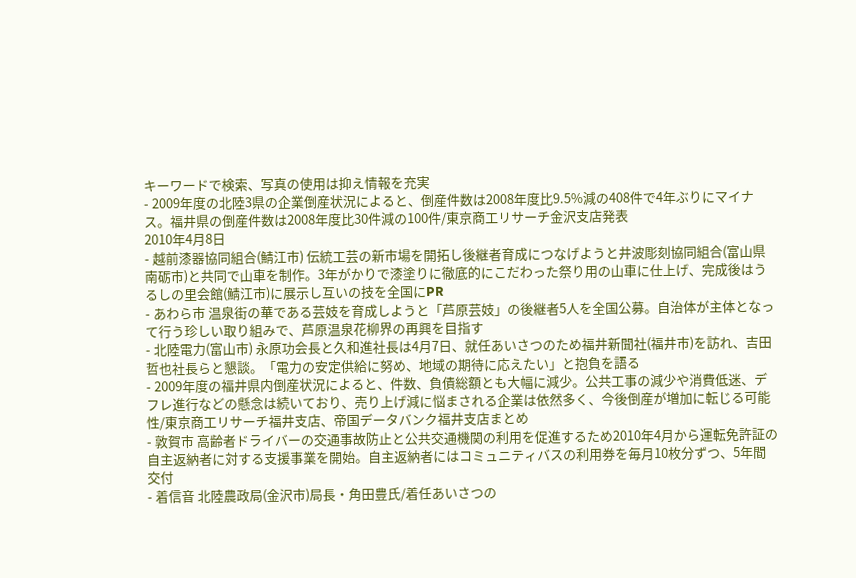キーワードで検索、写真の使用は抑え情報を充実
- 2009年度の北陸3県の企業倒産状況によると、倒産件数は2008年度比9.5%減の408件で4年ぶりにマイナス。福井県の倒産件数は2008年度比30件減の100件/東京商工リサーチ金沢支店発表
2010年4月8日
- 越前漆器協同組合(鯖江市) 伝統工芸の新市場を開拓し後継者育成につなげようと井波彫刻協同組合(富山県南砺市)と共同で山車を制作。3年がかりで漆塗りに徹底的にこだわった祭り用の山車に仕上げ、完成後はうるしの里会館(鯖江市)に展示し互いの技を全国にPR
- あわら市 温泉街の華である芸妓を育成しようと「芦原芸妓」の後継者5人を全国公募。自治体が主体となって行う珍しい取り組みで、芦原温泉花柳界の再興を目指す
- 北陸電力(富山市) 永原功会長と久和進社長は4月7日、就任あいさつのため福井新聞社(福井市)を訪れ、吉田哲也社長らと懇談。「電力の安定供給に努め、地域の期待に応えたい」と抱負を語る
- 2009年度の福井県内倒産状況によると、件数、負債総額とも大幅に減少。公共工事の減少や消費低迷、デフレ進行などの懸念は続いており、売り上げ減に悩まされる企業は依然多く、今後倒産が増加に転じる可能性/東京商工リサーチ福井支店、帝国データバンク福井支店まとめ
- 敦賀市 高齢者ドライバーの交通事故防止と公共交通機関の利用を促進するため2010年4月から運転免許証の自主返納者に対する支援事業を開始。自主返納者にはコミュニティバスの利用券を毎月10枚分ずつ、5年間交付
- 着信音 北陸農政局(金沢市)局長・角田豊氏/着任あいさつの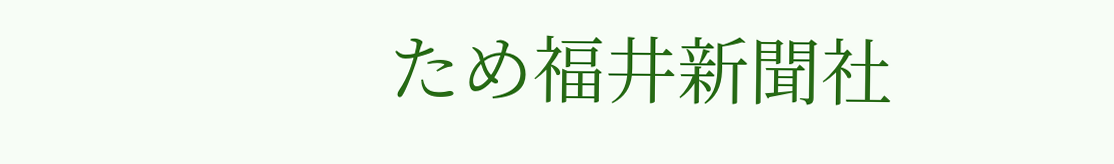ため福井新聞社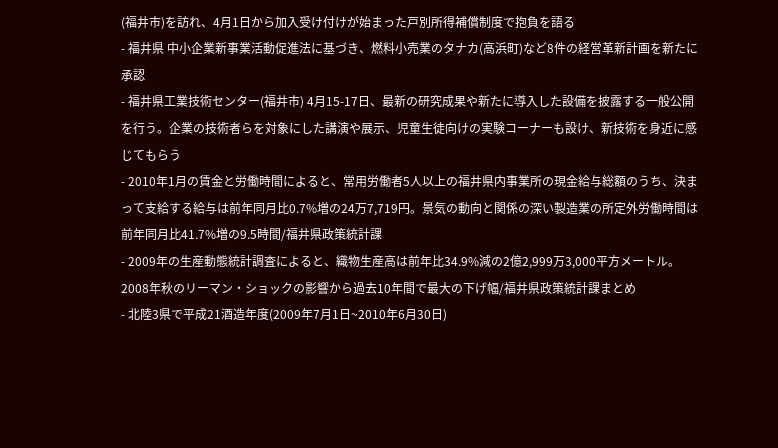(福井市)を訪れ、4月1日から加入受け付けが始まった戸別所得補償制度で抱負を語る
- 福井県 中小企業新事業活動促進法に基づき、燃料小売業のタナカ(高浜町)など8件の経営革新計画を新たに承認
- 福井県工業技術センター(福井市) 4月15-17日、最新の研究成果や新たに導入した設備を披露する一般公開を行う。企業の技術者らを対象にした講演や展示、児童生徒向けの実験コーナーも設け、新技術を身近に感じてもらう
- 2010年1月の賃金と労働時間によると、常用労働者5人以上の福井県内事業所の現金給与総額のうち、決まって支給する給与は前年同月比0.7%増の24万7,719円。景気の動向と関係の深い製造業の所定外労働時間は前年同月比41.7%増の9.5時間/福井県政策統計課
- 2009年の生産動態統計調査によると、織物生産高は前年比34.9%減の2億2,999万3,000平方メートル。2008年秋のリーマン・ショックの影響から過去10年間で最大の下げ幅/福井県政策統計課まとめ
- 北陸3県で平成21酒造年度(2009年7月1日~2010年6月30日)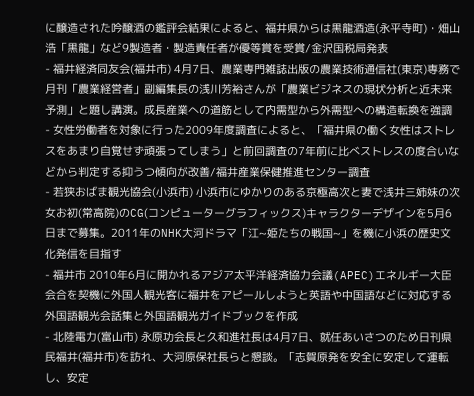に醸造された吟醸酒の鑑評会結果によると、福井県からは黒龍酒造(永平寺町)・畑山浩「黒龍」など9製造者・製造責任者が優等賞を受賞/金沢国税局発表
- 福井経済同友会(福井市) 4月7日、農業専門雑誌出版の農業技術通信社(東京)専務で月刊「農業経営者」副編集長の浅川芳裕さんが「農業ビジネスの現状分析と近未来予測」と題し講演。成長産業への道筋として内需型から外需型への構造転換を強調
- 女性労働者を対象に行った2009年度調査によると、「福井県の働く女性はストレスをあまり自覚せず頑張ってしまう」と前回調査の7年前に比べストレスの度合いなどから判定する抑うつ傾向が改善/福井産業保健推進センター調査
- 若狭おばま観光協会(小浜市) 小浜市にゆかりのある京極高次と妻で浅井三姉妹の次女お初(常高院)のCG(コンピューターグラフィックス)キャラクターデザインを5月6日まで募集。2011年のNHK大河ドラマ「江~姫たちの戦国~」を機に小浜の歴史文化発信を目指す
- 福井市 2010年6月に開かれるアジア太平洋経済協力会議(APEC)エネルギー大臣会合を契機に外国人観光客に福井をアピールしようと英語や中国語などに対応する外国語観光会話集と外国語観光ガイドブックを作成
- 北陸電力(富山市) 永原功会長と久和進社長は4月7日、就任あいさつのため日刊県民福井(福井市)を訪れ、大河原保社長らと懇談。「志賀原発を安全に安定して運転し、安定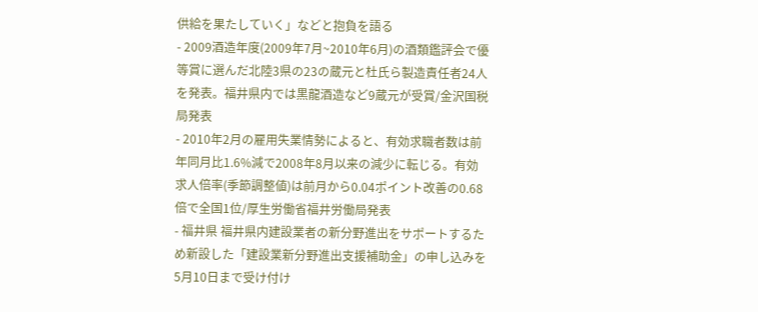供給を果たしていく」などと抱負を語る
- 2009酒造年度(2009年7月~2010年6月)の酒類鑑評会で優等賞に選んだ北陸3県の23の蔵元と杜氏ら製造責任者24人を発表。福井県内では黒龍酒造など9蔵元が受賞/金沢国税局発表
- 2010年2月の雇用失業情勢によると、有効求職者数は前年同月比1.6%減で2008年8月以来の減少に転じる。有効求人倍率(季節調整値)は前月から0.04ポイント改善の0.68倍で全国1位/厚生労働省福井労働局発表
- 福井県 福井県内建設業者の新分野進出をサポートするため新設した「建設業新分野進出支援補助金」の申し込みを5月10日まで受け付け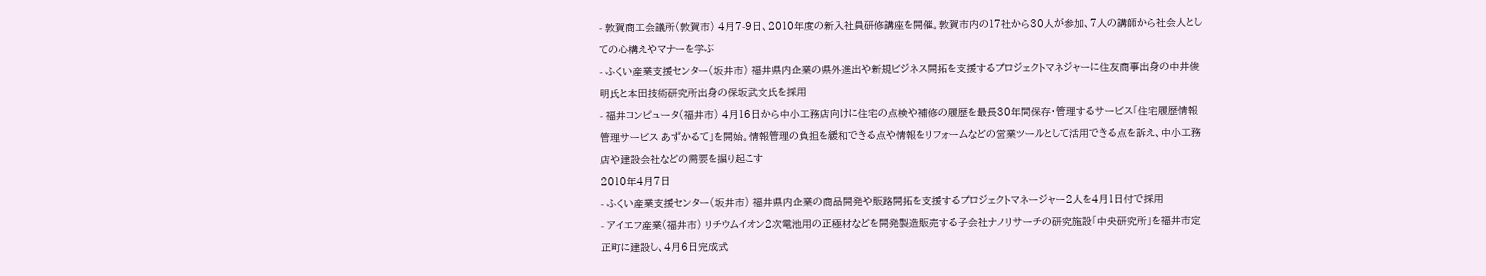- 敦賀商工会議所(敦賀市) 4月7-9日、2010年度の新入社員研修講座を開催。敦賀市内の17社から30人が参加、7人の講師から社会人としての心構えやマナーを学ぶ
- ふくい産業支援センター(坂井市) 福井県内企業の県外進出や新規ビジネス開拓を支援するプロジェクトマネジャーに住友商事出身の中井俊明氏と本田技術研究所出身の保坂武文氏を採用
- 福井コンピュータ(福井市) 4月16日から中小工務店向けに住宅の点検や補修の履歴を最長30年間保存・管理するサービス「住宅履歴情報管理サービス あずかるて」を開始。情報管理の負担を緩和できる点や情報をリフォームなどの営業ツールとして活用できる点を訴え、中小工務店や建設会社などの需要を掘り起こす
2010年4月7日
- ふくい産業支援センター(坂井市) 福井県内企業の商品開発や販路開拓を支援するプロジェクトマネージャー2人を4月1日付で採用
- アイエフ産業(福井市) リチウムイオン2次電池用の正極材などを開発製造販売する子会社ナノリサーチの研究施設「中央研究所」を福井市定正町に建設し、4月6日完成式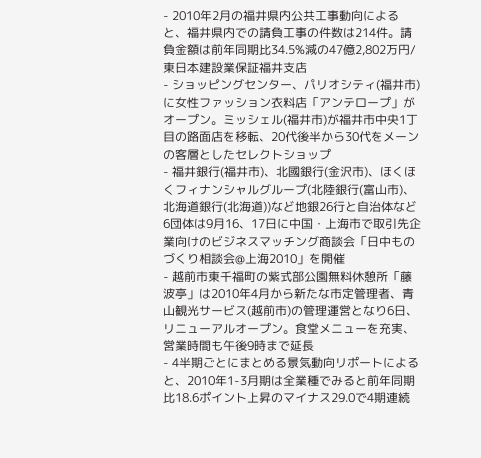- 2010年2月の福井県内公共工事動向によると、福井県内での請負工事の件数は214件。請負金額は前年同期比34.5%減の47億2,802万円/東日本建設業保証福井支店
- ショッピングセンター、パリオシティ(福井市)に女性ファッション衣料店「アンテロープ」がオープン。ミッシェル(福井市)が福井市中央1丁目の路面店を移転、20代後半から30代をメーンの客層としたセレクトショップ
- 福井銀行(福井市)、北國銀行(金沢市)、ほくほくフィナンシャルグループ(北陸銀行(富山市)、北海道銀行(北海道))など地銀26行と自治体など6団体は9月16、17日に中国・上海市で取引先企業向けのビジネスマッチング商談会「日中ものづくり相談会@上海2010」を開催
- 越前市東千福町の紫式部公園無料休憩所「藤波亭」は2010年4月から新たな市定管理者、青山観光サービス(越前市)の管理運営となり6日、リニューアルオープン。食堂メニューを充実、営業時間も午後9時まで延長
- 4半期ごとにまとめる景気動向リポートによると、2010年1-3月期は全業種でみると前年同期比18.6ポイント上昇のマイナス29.0で4期連続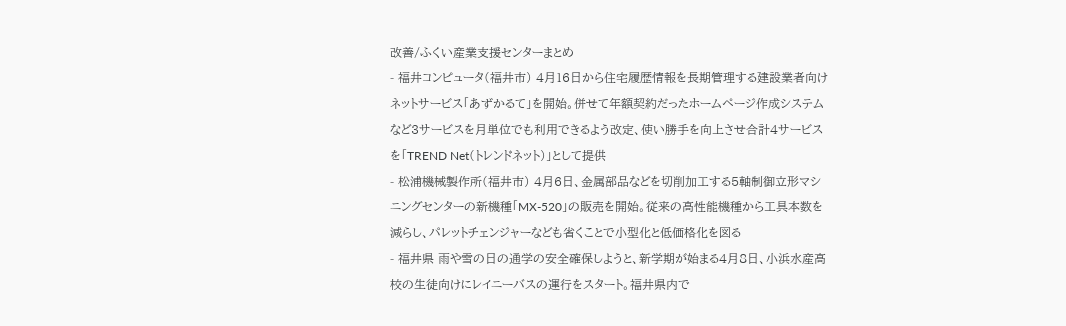改善/ふくい産業支援センターまとめ
- 福井コンピュータ(福井市) 4月16日から住宅履歴情報を長期管理する建設業者向けネットサービス「あずかるて」を開始。併せて年額契約だったホームページ作成システムなど3サービスを月単位でも利用できるよう改定、使い勝手を向上させ合計4サービスを「TREND Net(トレンドネット)」として提供
- 松浦機械製作所(福井市) 4月6日、金属部品などを切削加工する5軸制御立形マシニングセンターの新機種「MX-520」の販売を開始。従来の高性能機種から工具本数を減らし、パレットチェンジャーなども省くことで小型化と低価格化を図る
- 福井県 雨や雪の日の通学の安全確保しようと、新学期が始まる4月8日、小浜水産高校の生徒向けにレイニーバスの運行をスタート。福井県内で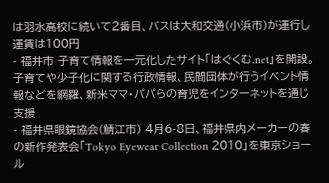は羽水高校に続いて2番目、バスは大和交通(小浜市)が運行し運賃は100円
- 福井市 子育て情報を一元化したサイト「はぐくむ.net」を開設。子育てや少子化に関する行政情報、民間団体が行うイベント情報などを網羅、新米ママ・パパらの育児をインターネットを通じ支援
- 福井県眼鏡協会(鯖江市) 4月6-8日、福井県内メーカーの春の新作発表会「Tokyo Eyewear Collection 2010」を東京ショール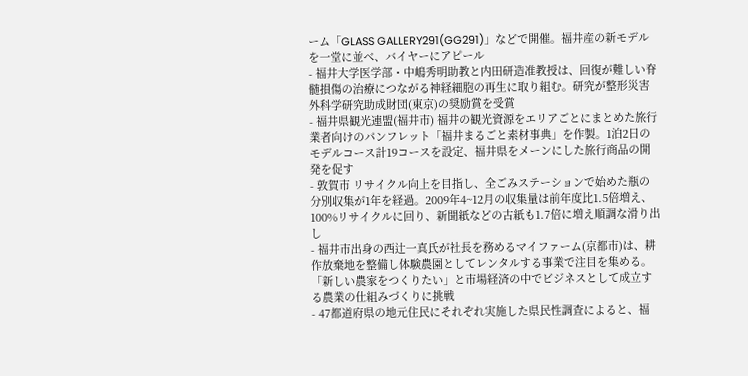ーム「GLASS GALLERY291(GG291)」などで開催。福井産の新モデルを一堂に並べ、バイヤーにアピール
- 福井大学医学部・中嶋秀明助教と内田研造准教授は、回復が難しい脊髄損傷の治療につながる神経細胞の再生に取り組む。研究が整形災害外科学研究助成財団(東京)の奨励賞を受賞
- 福井県観光連盟(福井市) 福井の観光資源をエリアごとにまとめた旅行業者向けのパンフレット「福井まるごと素材事典」を作製。1泊2日のモデルコース計19コースを設定、福井県をメーンにした旅行商品の開発を促す
- 敦賀市 リサイクル向上を目指し、全ごみステーションで始めた瓶の分別収集が1年を経過。2009年4~12月の収集量は前年度比1.5倍増え、100%リサイクルに回り、新聞紙などの古紙も1.7倍に増え順調な滑り出し
- 福井市出身の西辻一真氏が社長を務めるマイファーム(京都市)は、耕作放棄地を整備し体験農園としてレンタルする事業で注目を集める。「新しい農家をつくりたい」と市場経済の中でビジネスとして成立する農業の仕組みづくりに挑戦
- 47都道府県の地元住民にそれぞれ実施した県民性調査によると、福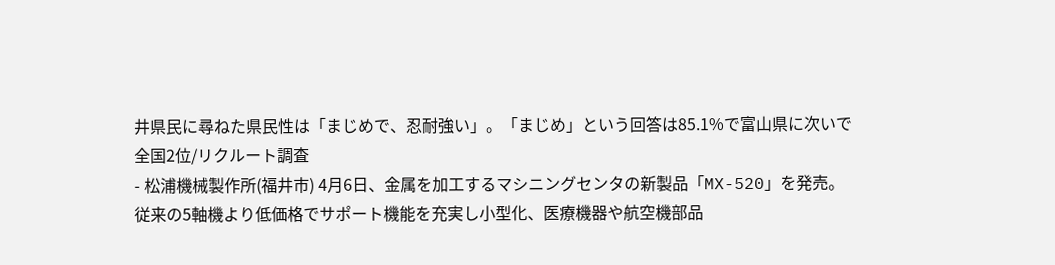井県民に尋ねた県民性は「まじめで、忍耐強い」。「まじめ」という回答は85.1%で富山県に次いで全国2位/リクルート調査
- 松浦機械製作所(福井市) 4月6日、金属を加工するマシニングセンタの新製品「MX-520」を発売。従来の5軸機より低価格でサポート機能を充実し小型化、医療機器や航空機部品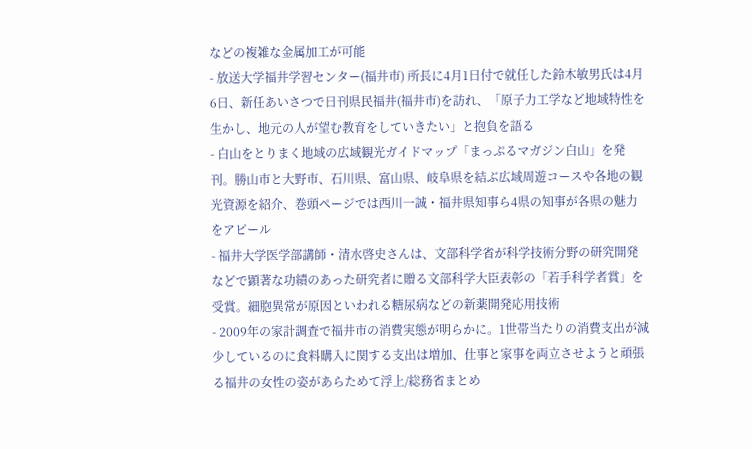などの複雑な金属加工が可能
- 放送大学福井学習センター(福井市) 所長に4月1日付で就任した鈴木敏男氏は4月6日、新任あいさつで日刊県民福井(福井市)を訪れ、「原子力工学など地域特性を生かし、地元の人が望む教育をしていきたい」と抱負を語る
- 白山をとりまく地域の広域観光ガイドマップ「まっぷるマガジン白山」を発刊。勝山市と大野市、石川県、富山県、岐阜県を結ぶ広域周遊コースや各地の観光資源を紹介、巻頭ページでは西川一誠・福井県知事ら4県の知事が各県の魅力をアピール
- 福井大学医学部講師・清水啓史さんは、文部科学省が科学技術分野の研究開発などで顕著な功績のあった研究者に贈る文部科学大臣表彰の「若手科学者賞」を受賞。細胞異常が原因といわれる糖尿病などの新薬開発応用技術
- 2009年の家計調査で福井市の消費実態が明らかに。1世帯当たりの消費支出が減少しているのに食料購入に関する支出は増加、仕事と家事を両立させようと頑張る福井の女性の姿があらためて浮上/総務省まとめ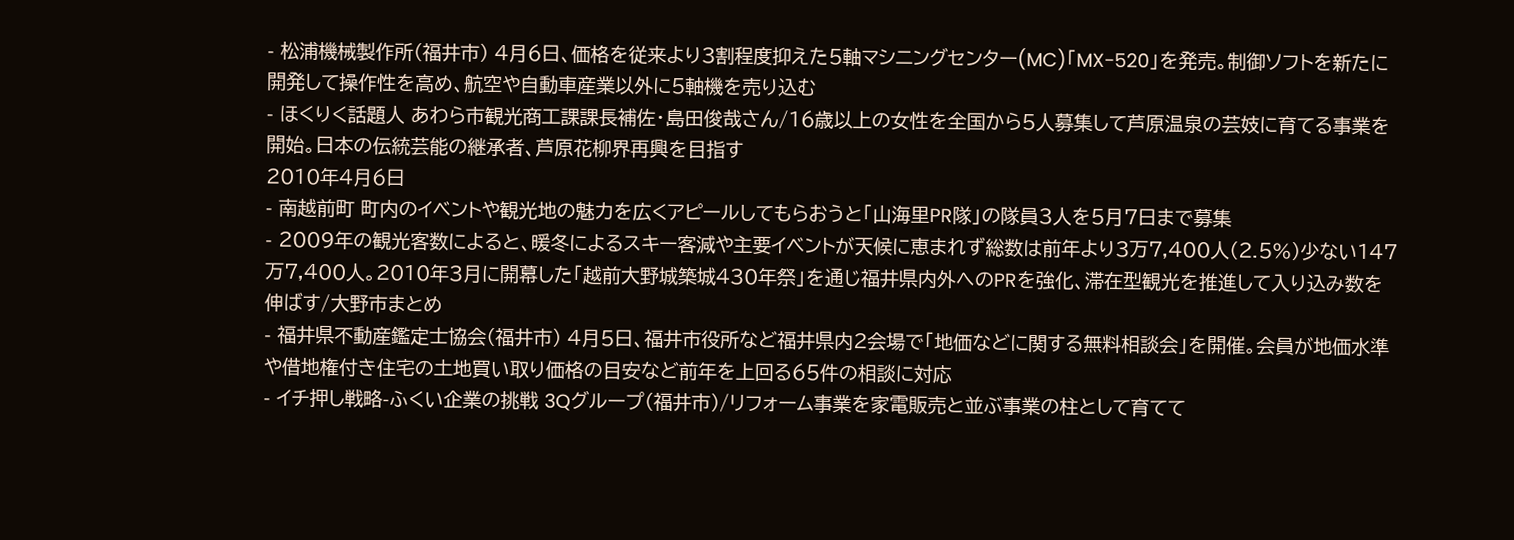- 松浦機械製作所(福井市) 4月6日、価格を従来より3割程度抑えた5軸マシニングセンター(MC)「MX-520」を発売。制御ソフトを新たに開発して操作性を高め、航空や自動車産業以外に5軸機を売り込む
- ほくりく話題人 あわら市観光商工課課長補佐・島田俊哉さん/16歳以上の女性を全国から5人募集して芦原温泉の芸妓に育てる事業を開始。日本の伝統芸能の継承者、芦原花柳界再興を目指す
2010年4月6日
- 南越前町 町内のイベントや観光地の魅力を広くアピールしてもらおうと「山海里PR隊」の隊員3人を5月7日まで募集
- 2009年の観光客数によると、暖冬によるスキー客減や主要イベントが天候に恵まれず総数は前年より3万7,400人(2.5%)少ない147万7,400人。2010年3月に開幕した「越前大野城築城430年祭」を通じ福井県内外へのPRを強化、滞在型観光を推進して入り込み数を伸ばす/大野市まとめ
- 福井県不動産鑑定士協会(福井市) 4月5日、福井市役所など福井県内2会場で「地価などに関する無料相談会」を開催。会員が地価水準や借地権付き住宅の土地買い取り価格の目安など前年を上回る65件の相談に対応
- イチ押し戦略-ふくい企業の挑戦 3Qグループ(福井市)/リフォーム事業を家電販売と並ぶ事業の柱として育てて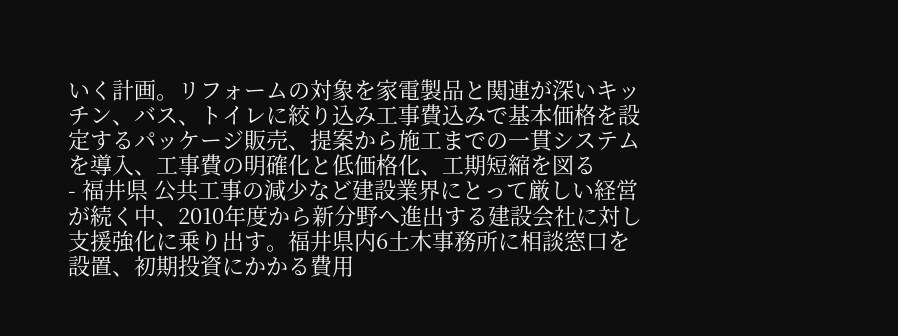いく計画。リフォームの対象を家電製品と関連が深いキッチン、バス、トイレに絞り込み工事費込みで基本価格を設定するパッケージ販売、提案から施工までの一貫システムを導入、工事費の明確化と低価格化、工期短縮を図る
- 福井県 公共工事の減少など建設業界にとって厳しい経営が続く中、2010年度から新分野へ進出する建設会社に対し支援強化に乗り出す。福井県内6土木事務所に相談窓口を設置、初期投資にかかる費用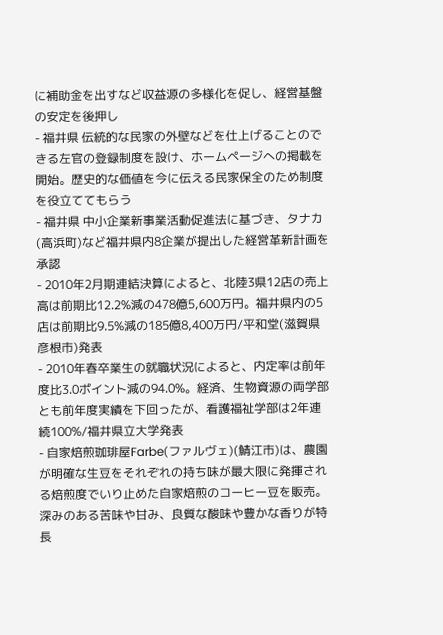に補助金を出すなど収益源の多様化を促し、経営基盤の安定を後押し
- 福井県 伝統的な民家の外壁などを仕上げることのできる左官の登録制度を設け、ホームページへの掲載を開始。歴史的な価値を今に伝える民家保全のため制度を役立ててもらう
- 福井県 中小企業新事業活動促進法に基づき、タナカ(高浜町)など福井県内8企業が提出した経営革新計画を承認
- 2010年2月期連結決算によると、北陸3県12店の売上高は前期比12.2%減の478億5,600万円。福井県内の5店は前期比9.5%減の185億8,400万円/平和堂(滋賀県彦根市)発表
- 2010年春卒業生の就職状況によると、内定率は前年度比3.0ポイント減の94.0%。経済、生物資源の両学部とも前年度実績を下回ったが、看護福祉学部は2年連続100%/福井県立大学発表
- 自家焙煎珈琲屋Farbe(ファルヴェ)(鯖江市)は、農園が明確な生豆をそれぞれの持ち味が最大限に発揮される焙煎度でいり止めた自家焙煎のコーヒー豆を販売。深みのある苦味や甘み、良質な酸味や豊かな香りが特長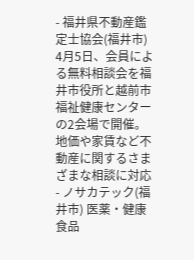- 福井県不動産鑑定士協会(福井市) 4月5日、会員による無料相談会を福井市役所と越前市福祉健康センターの2会場で開催。地価や家賃など不動産に関するさまざまな相談に対応
- ノサカテック(福井市) 医薬・健康食品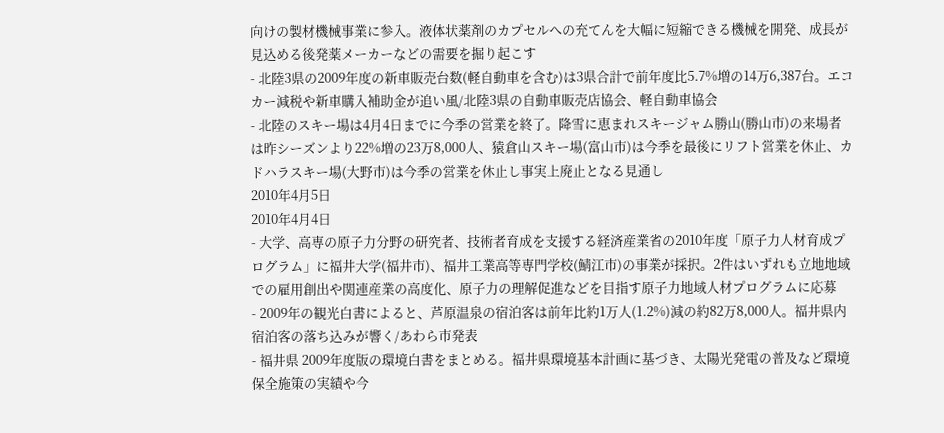向けの製材機械事業に参入。液体状薬剤のカプセルへの充てんを大幅に短縮できる機械を開発、成長が見込める後発薬メーカーなどの需要を掘り起こす
- 北陸3県の2009年度の新車販売台数(軽自動車を含む)は3県合計で前年度比5.7%増の14万6,387台。エコカー減税や新車購入補助金が追い風/北陸3県の自動車販売店協会、軽自動車協会
- 北陸のスキー場は4月4日までに今季の営業を終了。降雪に恵まれスキージャム勝山(勝山市)の来場者は昨シーズンより22%増の23万8,000人、猿倉山スキー場(富山市)は今季を最後にリフト営業を休止、カドハラスキー場(大野市)は今季の営業を休止し事実上廃止となる見通し
2010年4月5日
2010年4月4日
- 大学、高専の原子力分野の研究者、技術者育成を支援する経済産業省の2010年度「原子力人材育成プログラム」に福井大学(福井市)、福井工業高等専門学校(鯖江市)の事業が採択。2件はいずれも立地地域での雇用創出や関連産業の高度化、原子力の理解促進などを目指す原子力地域人材プログラムに応募
- 2009年の観光白書によると、芦原温泉の宿泊客は前年比約1万人(1.2%)減の約82万8,000人。福井県内宿泊客の落ち込みが響く/あわら市発表
- 福井県 2009年度版の環境白書をまとめる。福井県環境基本計画に基づき、太陽光発電の普及など環境保全施策の実績や今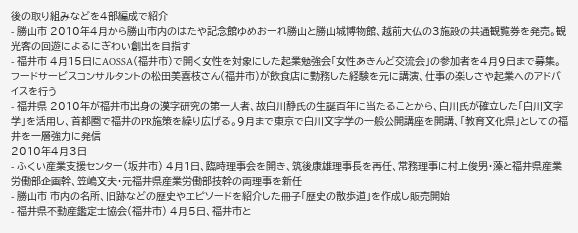後の取り組みなどを4部編成で紹介
- 勝山市 2010年4月から勝山市内のはたや記念館ゆめおーれ勝山と勝山城博物館、越前大仏の3施設の共通観覧券を発売。観光客の回遊によるにぎわい創出を目指す
- 福井市 4月15日にAOSSA(福井市)で開く女性を対象にした起業勉強会「女性あきんど交流会」の参加者を4月9日まで募集。フードサービスコンサルタントの松田美喜枝さん(福井市)が飲食店に勤務した経験を元に講演、仕事の楽しさや起業へのアドバイスを行う
- 福井県 2010年が福井市出身の漢字研究の第一人者、故白川静氏の生誕百年に当たることから、白川氏が確立した「白川文字学」を活用し、首都圏で福井のPR施策を繰り広げる。9月まで東京で白川文字学の一般公開講座を開講、「教育文化県」としての福井を一層強力に発信
2010年4月3日
- ふくい産業支援センター(坂井市) 4月1日、臨時理事会を開き、筑後康雄理事長を再任、常務理事に村上俊男・藻と福井県産業労働部企画幹、笠嶋文夫・元福井県産業労働部技幹の両理事を新任
- 勝山市 市内の名所、旧跡などの歴史やエピソードを紹介した冊子「歴史の散歩道」を作成し販売開始
- 福井県不動産鑑定士協会(福井市) 4月5日、福井市と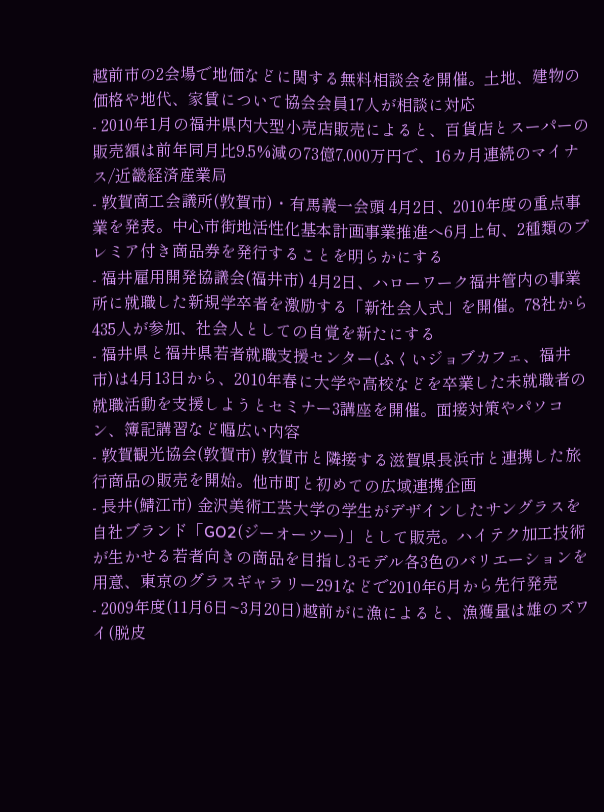越前市の2会場で地価などに関する無料相談会を開催。土地、建物の価格や地代、家賃について協会会員17人が相談に対応
- 2010年1月の福井県内大型小売店販売によると、百貨店とスーパーの販売額は前年同月比9.5%減の73億7,000万円で、16カ月連続のマイナス/近畿経済産業局
- 敦賀商工会議所(敦賀市)・有馬義一会頭 4月2日、2010年度の重点事業を発表。中心市街地活性化基本計画事業推進へ6月上旬、2種類のプレミア付き商品券を発行することを明らかにする
- 福井雇用開発協議会(福井市) 4月2日、ハローワーク福井管内の事業所に就職した新規学卒者を激励する「新社会人式」を開催。78社から435人が参加、社会人としての自覚を新たにする
- 福井県と福井県若者就職支援センター(ふくいジョブカフェ、福井市)は4月13日から、2010年春に大学や高校などを卒業した未就職者の就職活動を支援しようとセミナー3講座を開催。面接対策やパソコン、簿記講習など幅広い内容
- 敦賀観光協会(敦賀市) 敦賀市と隣接する滋賀県長浜市と連携した旅行商品の販売を開始。他市町と初めての広域連携企画
- 長井(鯖江市) 金沢美術工芸大学の学生がデザインしたサングラスを自社ブランド「GO2(ジーオーツー)」として販売。ハイテク加工技術が生かせる若者向きの商品を目指し3モデル各3色のバリエーションを用意、東京のグラスギャラリー291などで2010年6月から先行発売
- 2009年度(11月6日~3月20日)越前がに漁によると、漁獲量は雄のズワイ(脱皮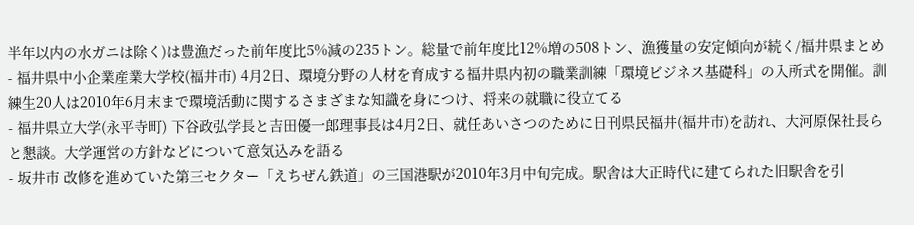半年以内の水ガニは除く)は豊漁だった前年度比5%減の235トン。総量で前年度比12%増の508トン、漁獲量の安定傾向が続く/福井県まとめ
- 福井県中小企業産業大学校(福井市) 4月2日、環境分野の人材を育成する福井県内初の職業訓練「環境ビジネス基礎科」の入所式を開催。訓練生20人は2010年6月末まで環境活動に関するさまざまな知識を身につけ、将来の就職に役立てる
- 福井県立大学(永平寺町) 下谷政弘学長と吉田優一郎理事長は4月2日、就任あいさつのために日刊県民福井(福井市)を訪れ、大河原保社長らと懇談。大学運営の方針などについて意気込みを語る
- 坂井市 改修を進めていた第三セクター「えちぜん鉄道」の三国港駅が2010年3月中旬完成。駅舎は大正時代に建てられた旧駅舎を引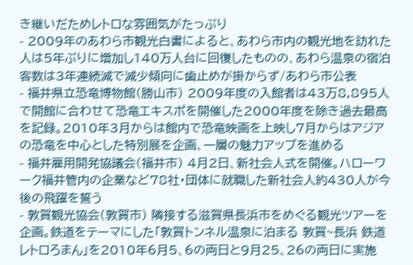き継いだためレトロな雰囲気がたっぷり
- 2009年のあわら市観光白書によると、あわら市内の観光地を訪れた人は5年ぶりに増加し140万人台に回復したものの、あわら温泉の宿泊客数は3年連続減で減少傾向に歯止めが掛からず/あわら市公表
- 福井県立恐竜博物館(勝山市) 2009年度の入館者は43万8,895人で開館に合わせて恐竜エキスポを開催した2000年度を除き過去最高を記録。2010年3月からは館内で恐竜映画を上映し7月からはアジアの恐竜を中心とした特別展を企画、一層の魅力アップを進める
- 福井雇用開発協議会(福井市) 4月2日、新社会人式を開催。ハローワーク福井管内の企業など78社・団体に就職した新社会人約430人が今後の飛躍を誓う
- 敦賀観光協会(敦賀市) 隣接する滋賀県長浜市をめぐる観光ツアーを企画。鉄道をテーマにした「敦賀トンネル温泉に泊まる 敦賀~長浜 鉄道レトロろまん」を2010年6月5、6の両日と9月25、26の両日に実施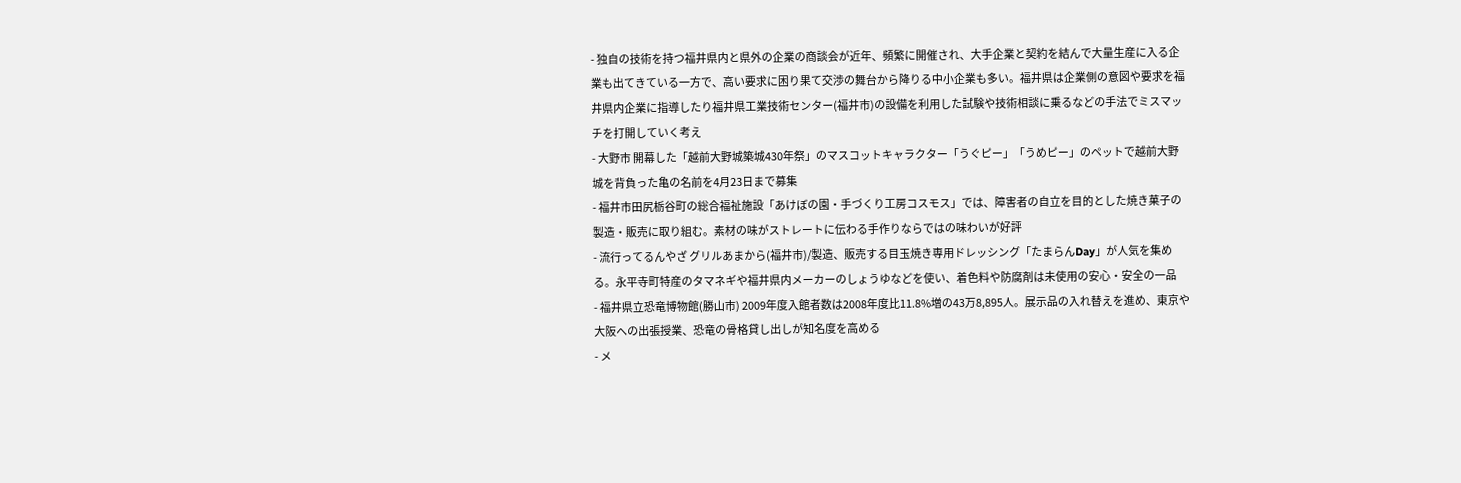- 独自の技術を持つ福井県内と県外の企業の商談会が近年、頻繁に開催され、大手企業と契約を結んで大量生産に入る企業も出てきている一方で、高い要求に困り果て交渉の舞台から降りる中小企業も多い。福井県は企業側の意図や要求を福井県内企業に指導したり福井県工業技術センター(福井市)の設備を利用した試験や技術相談に乗るなどの手法でミスマッチを打開していく考え
- 大野市 開幕した「越前大野城築城430年祭」のマスコットキャラクター「うぐピー」「うめピー」のペットで越前大野城を背負った亀の名前を4月23日まで募集
- 福井市田尻栃谷町の総合福祉施設「あけぼの園・手づくり工房コスモス」では、障害者の自立を目的とした焼き菓子の製造・販売に取り組む。素材の味がストレートに伝わる手作りならではの味わいが好評
- 流行ってるんやざ グリルあまから(福井市)/製造、販売する目玉焼き専用ドレッシング「たまらんDay」が人気を集める。永平寺町特産のタマネギや福井県内メーカーのしょうゆなどを使い、着色料や防腐剤は未使用の安心・安全の一品
- 福井県立恐竜博物館(勝山市) 2009年度入館者数は2008年度比11.8%増の43万8,895人。展示品の入れ替えを進め、東京や大阪への出張授業、恐竜の骨格貸し出しが知名度を高める
- メ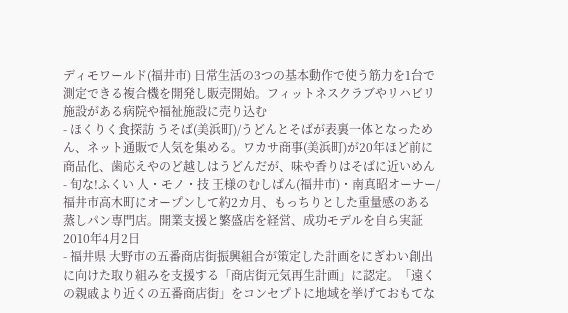ディモワールド(福井市) 日常生活の3つの基本動作で使う筋力を1台で測定できる複合機を開発し販売開始。フィットネスクラブやリハビリ施設がある病院や福祉施設に売り込む
- ほくりく食探訪 うそば(美浜町)/うどんとそばが表裏一体となっためん、ネット通販で人気を集める。ワカサ商事(美浜町)が20年ほど前に商品化、歯応えやのど越しはうどんだが、味や香りはそばに近いめん
- 旬な!ふくい 人・モノ・技 王様のむしぱん(福井市)・南真昭オーナー/福井市高木町にオープンして約2カ月、もっちりとした重量感のある蒸しパン専門店。開業支援と繁盛店を経営、成功モデルを自ら実証
2010年4月2日
- 福井県 大野市の五番商店街振興組合が策定した計画をにぎわい創出に向けた取り組みを支援する「商店街元気再生計画」に認定。「遠くの親戚より近くの五番商店街」をコンセプトに地域を挙げておもてな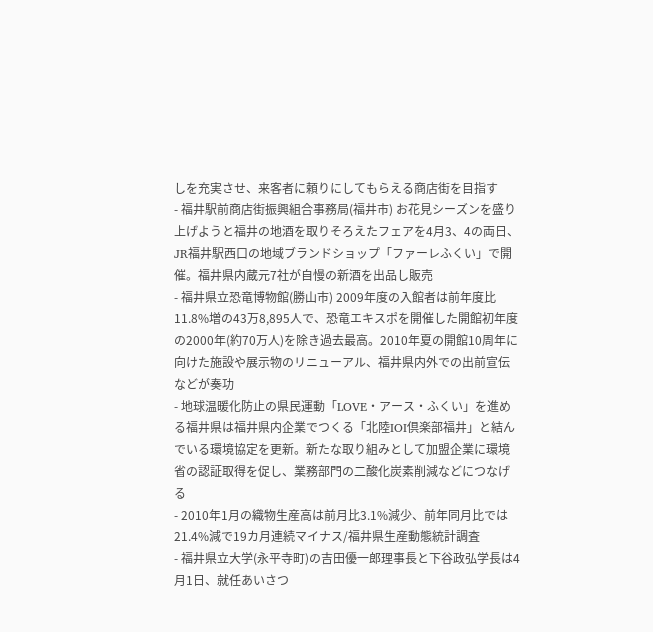しを充実させ、来客者に頼りにしてもらえる商店街を目指す
- 福井駅前商店街振興組合事務局(福井市) お花見シーズンを盛り上げようと福井の地酒を取りそろえたフェアを4月3、4の両日、JR福井駅西口の地域ブランドショップ「ファーレふくい」で開催。福井県内蔵元7社が自慢の新酒を出品し販売
- 福井県立恐竜博物館(勝山市) 2009年度の入館者は前年度比11.8%増の43万8,895人で、恐竜エキスポを開催した開館初年度の2000年(約70万人)を除き過去最高。2010年夏の開館10周年に向けた施設や展示物のリニューアル、福井県内外での出前宣伝などが奏功
- 地球温暖化防止の県民運動「LOVE・アース・ふくい」を進める福井県は福井県内企業でつくる「北陸IOI倶楽部福井」と結んでいる環境協定を更新。新たな取り組みとして加盟企業に環境省の認証取得を促し、業務部門の二酸化炭素削減などにつなげる
- 2010年1月の織物生産高は前月比3.1%減少、前年同月比では21.4%減で19カ月連続マイナス/福井県生産動態統計調査
- 福井県立大学(永平寺町)の吉田優一郎理事長と下谷政弘学長は4月1日、就任あいさつ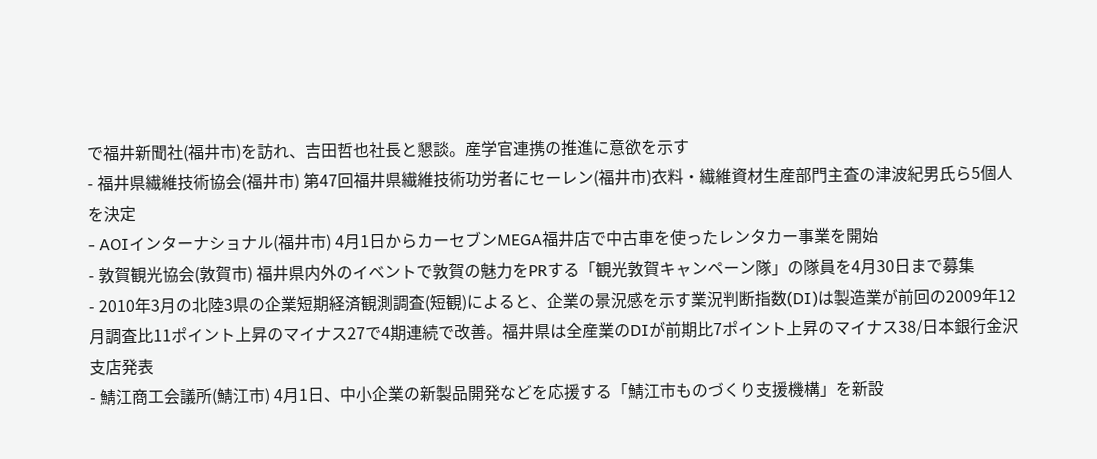で福井新聞社(福井市)を訪れ、吉田哲也社長と懇談。産学官連携の推進に意欲を示す
- 福井県繊維技術協会(福井市) 第47回福井県繊維技術功労者にセーレン(福井市)衣料・繊維資材生産部門主査の津波紀男氏ら5個人を決定
- AOIインターナショナル(福井市) 4月1日からカーセブンMEGA福井店で中古車を使ったレンタカー事業を開始
- 敦賀観光協会(敦賀市) 福井県内外のイベントで敦賀の魅力をPRする「観光敦賀キャンペーン隊」の隊員を4月30日まで募集
- 2010年3月の北陸3県の企業短期経済観測調査(短観)によると、企業の景況感を示す業況判断指数(DI)は製造業が前回の2009年12月調査比11ポイント上昇のマイナス27で4期連続で改善。福井県は全産業のDIが前期比7ポイント上昇のマイナス38/日本銀行金沢支店発表
- 鯖江商工会議所(鯖江市) 4月1日、中小企業の新製品開発などを応援する「鯖江市ものづくり支援機構」を新設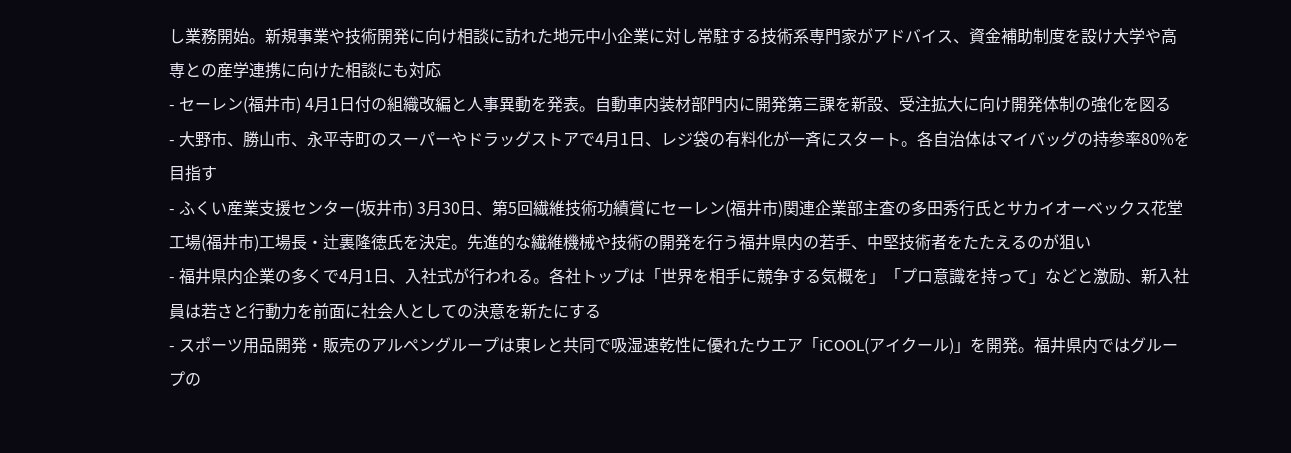し業務開始。新規事業や技術開発に向け相談に訪れた地元中小企業に対し常駐する技術系専門家がアドバイス、資金補助制度を設け大学や高専との産学連携に向けた相談にも対応
- セーレン(福井市) 4月1日付の組織改編と人事異動を発表。自動車内装材部門内に開発第三課を新設、受注拡大に向け開発体制の強化を図る
- 大野市、勝山市、永平寺町のスーパーやドラッグストアで4月1日、レジ袋の有料化が一斉にスタート。各自治体はマイバッグの持参率80%を目指す
- ふくい産業支援センター(坂井市) 3月30日、第5回繊維技術功績賞にセーレン(福井市)関連企業部主査の多田秀行氏とサカイオーベックス花堂工場(福井市)工場長・辻裏隆徳氏を決定。先進的な繊維機械や技術の開発を行う福井県内の若手、中堅技術者をたたえるのが狙い
- 福井県内企業の多くで4月1日、入社式が行われる。各社トップは「世界を相手に競争する気概を」「プロ意識を持って」などと激励、新入社員は若さと行動力を前面に社会人としての決意を新たにする
- スポーツ用品開発・販売のアルペングループは東レと共同で吸湿速乾性に優れたウエア「iCOOL(アイクール)」を開発。福井県内ではグループの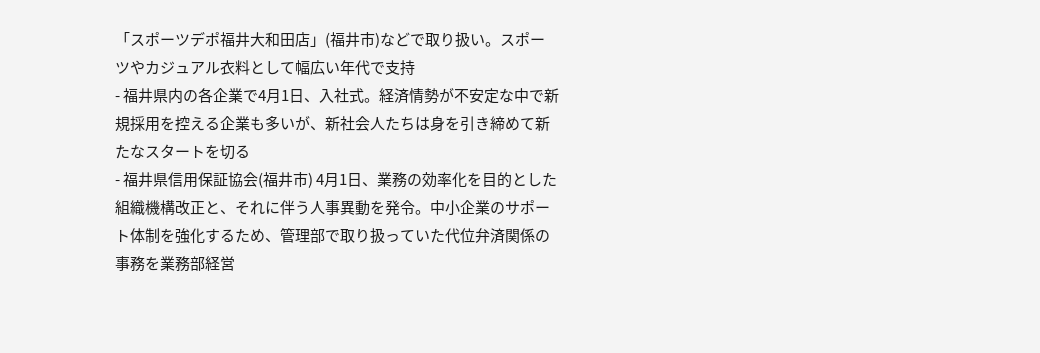「スポーツデポ福井大和田店」(福井市)などで取り扱い。スポーツやカジュアル衣料として幅広い年代で支持
- 福井県内の各企業で4月1日、入社式。経済情勢が不安定な中で新規採用を控える企業も多いが、新社会人たちは身を引き締めて新たなスタートを切る
- 福井県信用保証協会(福井市) 4月1日、業務の効率化を目的とした組織機構改正と、それに伴う人事異動を発令。中小企業のサポート体制を強化するため、管理部で取り扱っていた代位弁済関係の事務を業務部経営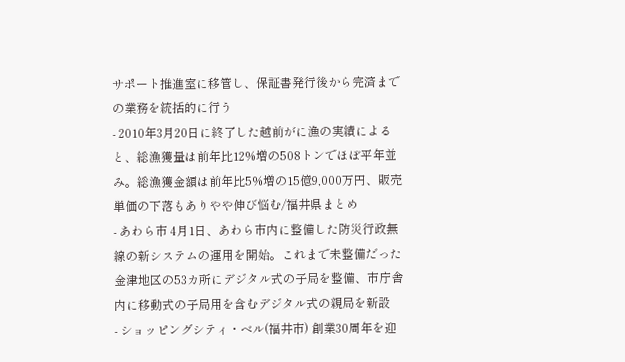サポート推進室に移管し、保証書発行後から完済までの業務を統括的に行う
- 2010年3月20日に終了した越前がに漁の実績によると、総漁獲量は前年比12%増の508トンでほぼ平年並み。総漁獲金額は前年比5%増の15億9,000万円、販売単価の下落もありやや伸び悩む/福井県まとめ
- あわら市 4月1日、あわら市内に整備した防災行政無線の新システムの運用を開始。これまで未整備だった金津地区の53カ所にデジタル式の子局を整備、市庁舎内に移動式の子局用を含むデジタル式の親局を新設
- ショッピングシティ・ベル(福井市) 創業30周年を迎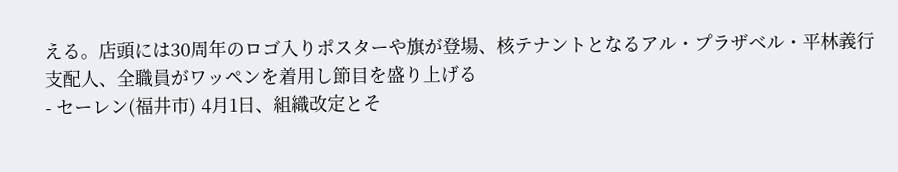える。店頭には30周年のロゴ入りポスターや旗が登場、核テナントとなるアル・プラザベル・平林義行支配人、全職員がワッペンを着用し節目を盛り上げる
- セーレン(福井市) 4月1日、組織改定とそ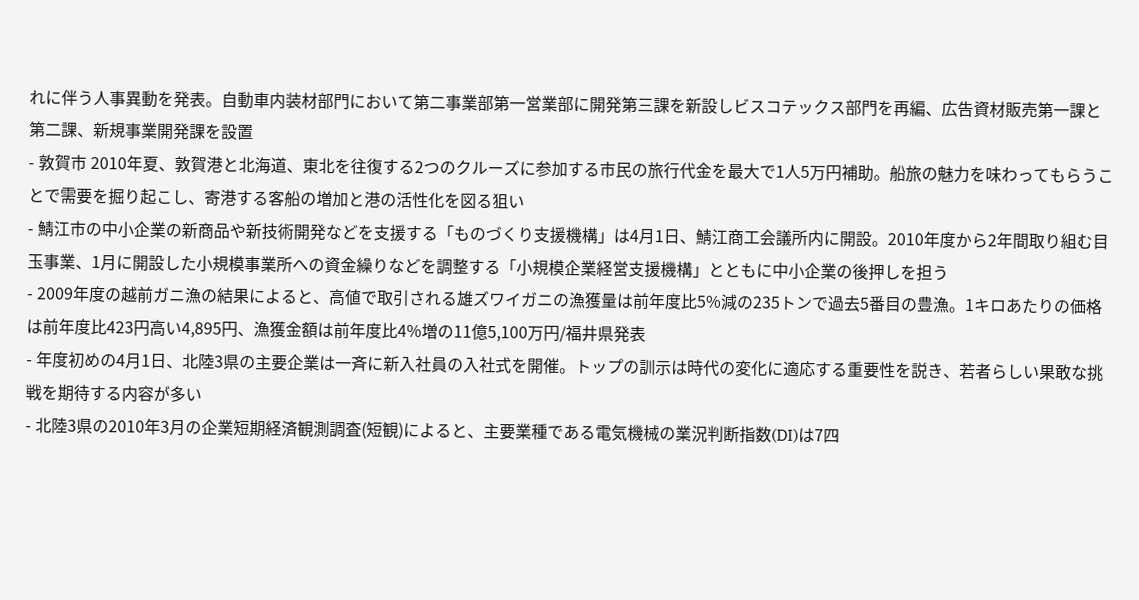れに伴う人事異動を発表。自動車内装材部門において第二事業部第一営業部に開発第三課を新設しビスコテックス部門を再編、広告資材販売第一課と第二課、新規事業開発課を設置
- 敦賀市 2010年夏、敦賀港と北海道、東北を往復する2つのクルーズに参加する市民の旅行代金を最大で1人5万円補助。船旅の魅力を味わってもらうことで需要を掘り起こし、寄港する客船の増加と港の活性化を図る狙い
- 鯖江市の中小企業の新商品や新技術開発などを支援する「ものづくり支援機構」は4月1日、鯖江商工会議所内に開設。2010年度から2年間取り組む目玉事業、1月に開設した小規模事業所への資金繰りなどを調整する「小規模企業経営支援機構」とともに中小企業の後押しを担う
- 2009年度の越前ガニ漁の結果によると、高値で取引される雄ズワイガニの漁獲量は前年度比5%減の235トンで過去5番目の豊漁。1キロあたりの価格は前年度比423円高い4,895円、漁獲金額は前年度比4%増の11億5,100万円/福井県発表
- 年度初めの4月1日、北陸3県の主要企業は一斉に新入社員の入社式を開催。トップの訓示は時代の変化に適応する重要性を説き、若者らしい果敢な挑戦を期待する内容が多い
- 北陸3県の2010年3月の企業短期経済観測調査(短観)によると、主要業種である電気機械の業況判断指数(DI)は7四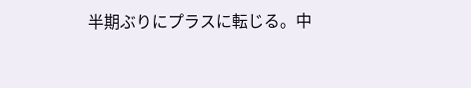半期ぶりにプラスに転じる。中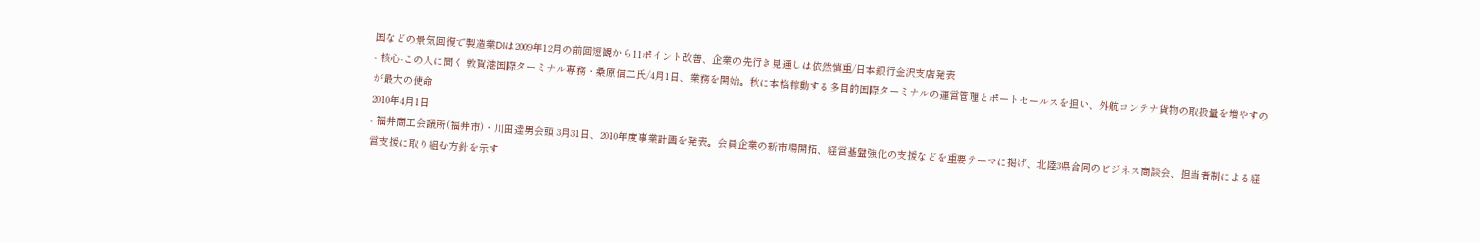国などの景気回復で製造業DIは2009年12月の前回短観から11ポイント改善、企業の先行き見通しは依然慎重/日本銀行金沢支店発表
- 核心-この人に聞く 敦賀港国際ターミナル専務・桑原信二氏/4月1日、業務を開始。秋に本格稼動する多目的国際ターミナルの運営管理とポートセールスを担い、外航コンテナ貨物の取扱量を増やすのが最大の使命
2010年4月1日
- 福井商工会議所(福井市)・川田達男会頭 3月31日、2010年度事業計画を発表。会員企業の新市場開拓、経営基盤強化の支援などを重要テーマに掲げ、北陸3県合同のビジネス商談会、担当者制による経営支援に取り組む方針を示す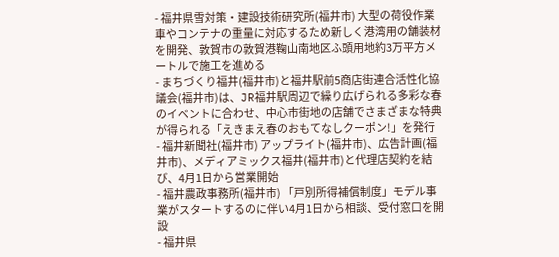- 福井県雪対策・建設技術研究所(福井市) 大型の荷役作業車やコンテナの重量に対応するため新しく港湾用の舗装材を開発、敦賀市の敦賀港鞠山南地区ふ頭用地約3万平方メートルで施工を進める
- まちづくり福井(福井市)と福井駅前5商店街連合活性化協議会(福井市)は、JR福井駅周辺で繰り広げられる多彩な春のイベントに合わせ、中心市街地の店舗でさまざまな特典が得られる「えきまえ春のおもてなしクーポン!」を発行
- 福井新聞社(福井市) アップライト(福井市)、広告計画(福井市)、メディアミックス福井(福井市)と代理店契約を結び、4月1日から営業開始
- 福井農政事務所(福井市) 「戸別所得補償制度」モデル事業がスタートするのに伴い4月1日から相談、受付窓口を開設
- 福井県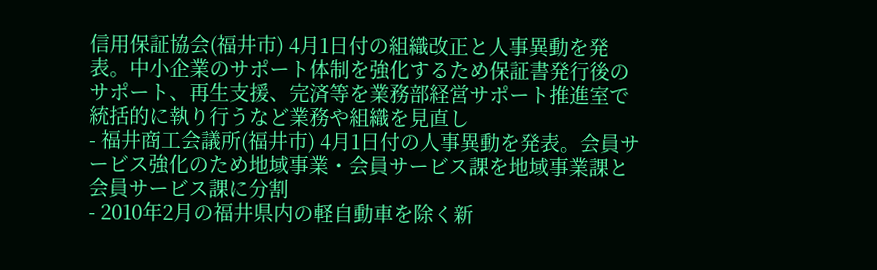信用保証協会(福井市) 4月1日付の組織改正と人事異動を発表。中小企業のサポート体制を強化するため保証書発行後のサポート、再生支援、完済等を業務部経営サポート推進室で統括的に執り行うなど業務や組織を見直し
- 福井商工会議所(福井市) 4月1日付の人事異動を発表。会員サービス強化のため地域事業・会員サービス課を地域事業課と会員サービス課に分割
- 2010年2月の福井県内の軽自動車を除く新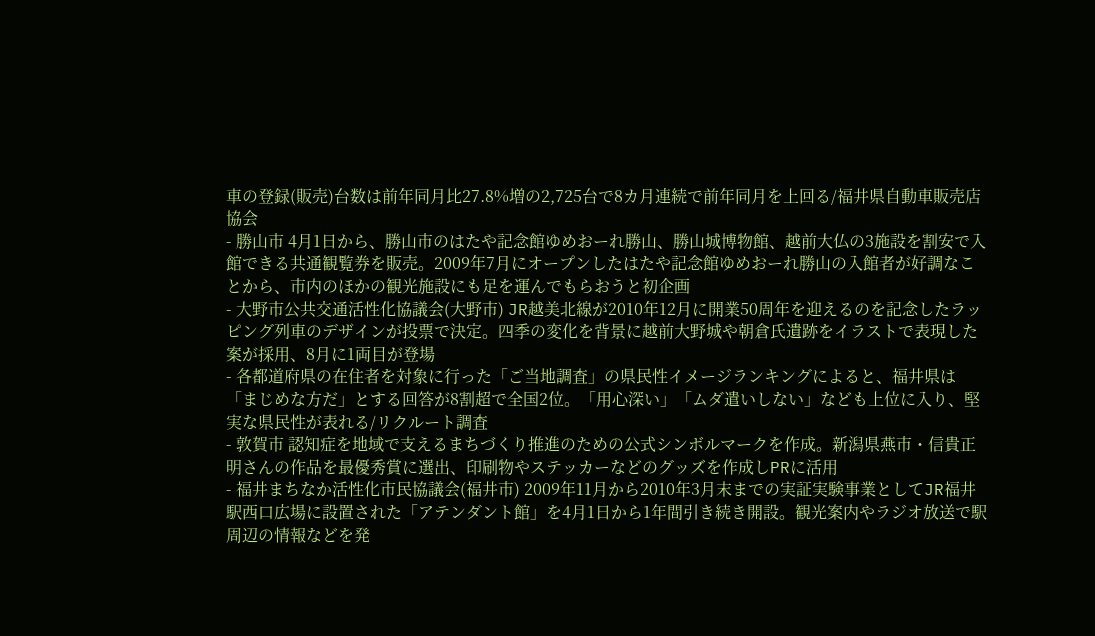車の登録(販売)台数は前年同月比27.8%増の2,725台で8カ月連続で前年同月を上回る/福井県自動車販売店協会
- 勝山市 4月1日から、勝山市のはたや記念館ゆめおーれ勝山、勝山城博物館、越前大仏の3施設を割安で入館できる共通観覧券を販売。2009年7月にオープンしたはたや記念館ゆめおーれ勝山の入館者が好調なことから、市内のほかの観光施設にも足を運んでもらおうと初企画
- 大野市公共交通活性化協議会(大野市) JR越美北線が2010年12月に開業50周年を迎えるのを記念したラッピング列車のデザインが投票で決定。四季の変化を背景に越前大野城や朝倉氏遺跡をイラストで表現した案が採用、8月に1両目が登場
- 各都道府県の在住者を対象に行った「ご当地調査」の県民性イメージランキングによると、福井県は「まじめな方だ」とする回答が8割超で全国2位。「用心深い」「ムダ遣いしない」なども上位に入り、堅実な県民性が表れる/リクルート調査
- 敦賀市 認知症を地域で支えるまちづくり推進のための公式シンボルマークを作成。新潟県燕市・信貴正明さんの作品を最優秀賞に選出、印刷物やステッカーなどのグッズを作成しPRに活用
- 福井まちなか活性化市民協議会(福井市) 2009年11月から2010年3月末までの実証実験事業としてJR福井駅西口広場に設置された「アテンダント館」を4月1日から1年間引き続き開設。観光案内やラジオ放送で駅周辺の情報などを発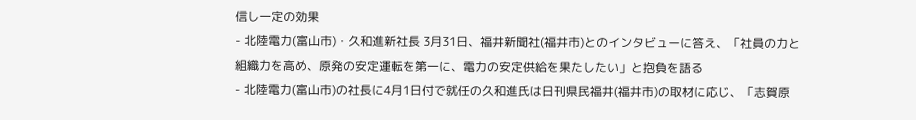信し一定の効果
- 北陸電力(富山市)・久和進新社長 3月31日、福井新聞社(福井市)とのインタビューに答え、「社員の力と組織力を高め、原発の安定運転を第一に、電力の安定供給を果たしたい」と抱負を語る
- 北陸電力(富山市)の社長に4月1日付で就任の久和進氏は日刊県民福井(福井市)の取材に応じ、「志賀原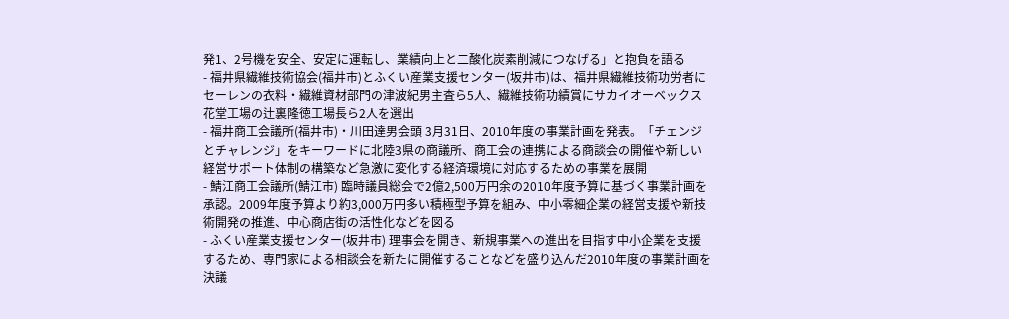発1、2号機を安全、安定に運転し、業績向上と二酸化炭素削減につなげる」と抱負を語る
- 福井県繊維技術協会(福井市)とふくい産業支援センター(坂井市)は、福井県繊維技術功労者にセーレンの衣料・繊維資材部門の津波紀男主査ら5人、繊維技術功績賞にサカイオーベックス花堂工場の辻裏隆徳工場長ら2人を選出
- 福井商工会議所(福井市)・川田達男会頭 3月31日、2010年度の事業計画を発表。「チェンジとチャレンジ」をキーワードに北陸3県の商議所、商工会の連携による商談会の開催や新しい経営サポート体制の構築など急激に変化する経済環境に対応するための事業を展開
- 鯖江商工会議所(鯖江市) 臨時議員総会で2億2,500万円余の2010年度予算に基づく事業計画を承認。2009年度予算より約3,000万円多い積極型予算を組み、中小零細企業の経営支援や新技術開発の推進、中心商店街の活性化などを図る
- ふくい産業支援センター(坂井市) 理事会を開き、新規事業への進出を目指す中小企業を支援するため、専門家による相談会を新たに開催することなどを盛り込んだ2010年度の事業計画を決議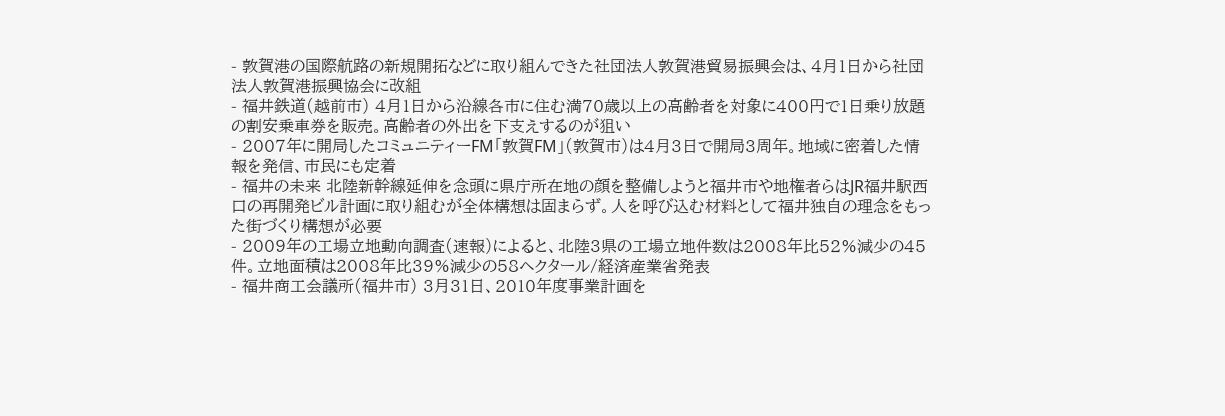- 敦賀港の国際航路の新規開拓などに取り組んできた社団法人敦賀港貿易振興会は、4月1日から社団法人敦賀港振興協会に改組
- 福井鉄道(越前市) 4月1日から沿線各市に住む満70歳以上の高齢者を対象に400円で1日乗り放題の割安乗車券を販売。高齢者の外出を下支えするのが狙い
- 2007年に開局したコミュニティーFM「敦賀FM」(敦賀市)は4月3日で開局3周年。地域に密着した情報を発信、市民にも定着
- 福井の未来 北陸新幹線延伸を念頭に県庁所在地の顔を整備しようと福井市や地権者らはJR福井駅西口の再開発ビル計画に取り組むが全体構想は固まらず。人を呼び込む材料として福井独自の理念をもった街づくり構想が必要
- 2009年の工場立地動向調査(速報)によると、北陸3県の工場立地件数は2008年比52%減少の45件。立地面積は2008年比39%減少の58ヘクタール/経済産業省発表
- 福井商工会議所(福井市) 3月31日、2010年度事業計画を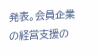発表。会員企業の経営支援の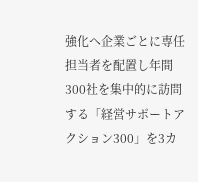強化へ企業ごとに専任担当者を配置し年間300社を集中的に訪問する「経営サポートアクション300」を3カ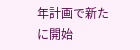年計画で新たに開始